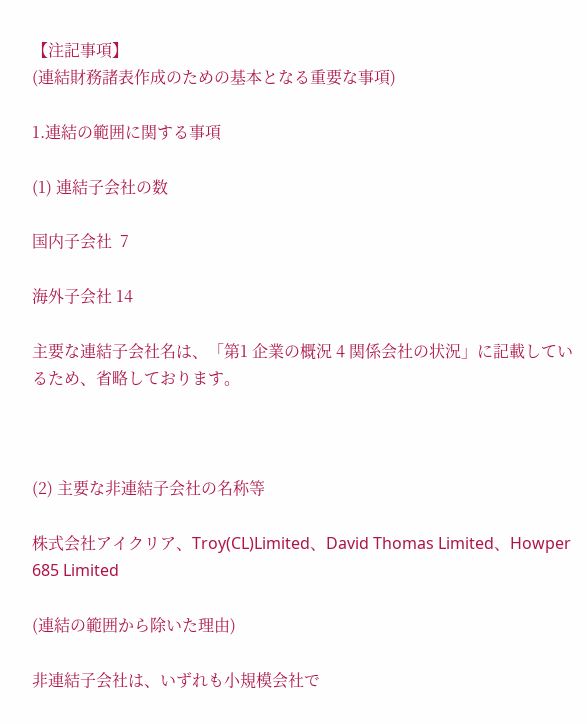【注記事項】
(連結財務諸表作成のための基本となる重要な事項)

1.連結の範囲に関する事項

(1) 連結子会社の数

国内子会社  7

海外子会社 14

主要な連結子会社名は、「第1 企業の概況 4 関係会社の状況」に記載しているため、省略しております。



(2) 主要な非連結子会社の名称等

株式会社アイクリア、Troy(CL)Limited、David Thomas Limited、Howper 685 Limited

(連結の範囲から除いた理由)

非連結子会社は、いずれも小規模会社で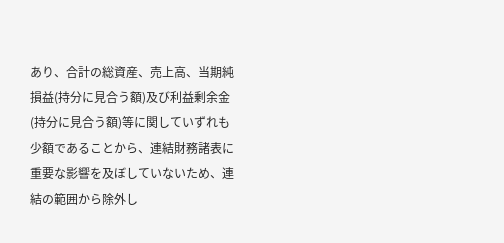あり、合計の総資産、売上高、当期純損益(持分に見合う額)及び利益剰余金(持分に見合う額)等に関していずれも少額であることから、連結財務諸表に重要な影響を及ぼしていないため、連結の範囲から除外し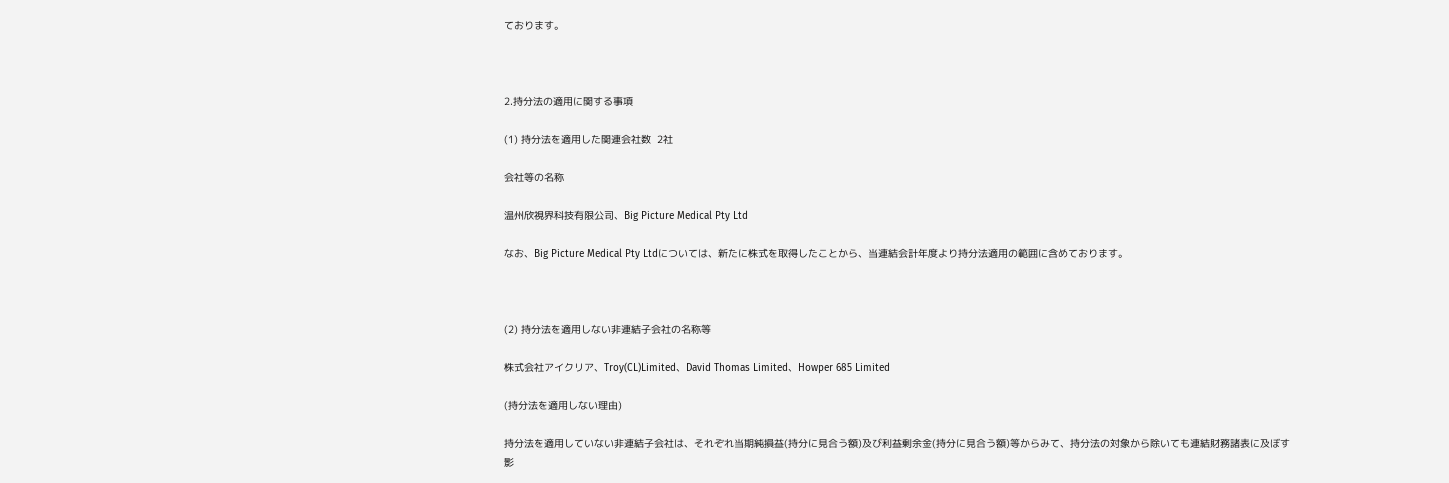ております。



2.持分法の適用に関する事項

(1) 持分法を適用した関連会社数  2社

会社等の名称

温州欣視界科技有限公司、Big Picture Medical Pty Ltd

なお、Big Picture Medical Pty Ltdについては、新たに株式を取得したことから、当連結会計年度より持分法適用の範囲に含めております。



(2) 持分法を適用しない非連結子会社の名称等

株式会社アイクリア、Troy(CL)Limited、David Thomas Limited、Howper 685 Limited

(持分法を適用しない理由)

持分法を適用していない非連結子会社は、それぞれ当期純損益(持分に見合う額)及び利益剰余金(持分に見合う額)等からみて、持分法の対象から除いても連結財務諸表に及ぼす影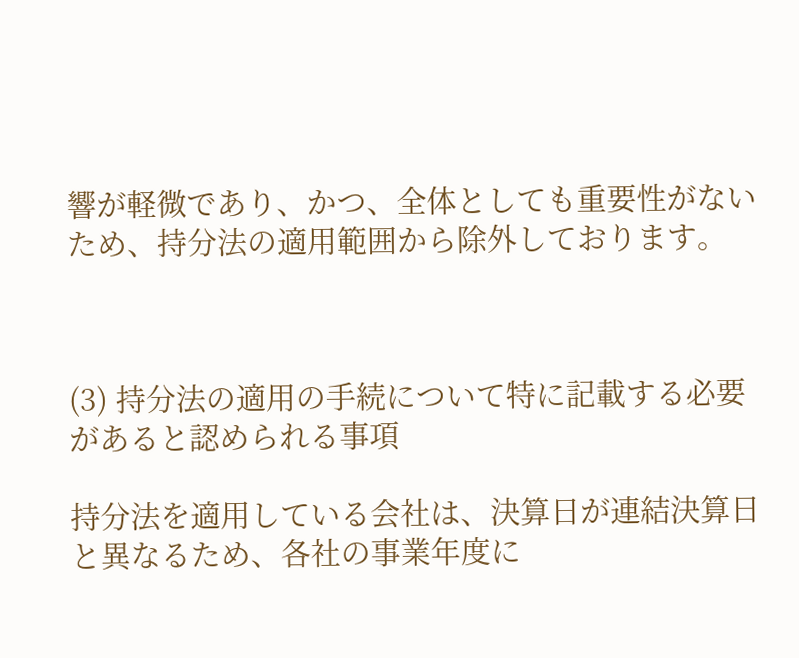響が軽微であり、かつ、全体としても重要性がないため、持分法の適用範囲から除外しております。



(3) 持分法の適用の手続について特に記載する必要があると認められる事項

持分法を適用している会社は、決算日が連結決算日と異なるため、各社の事業年度に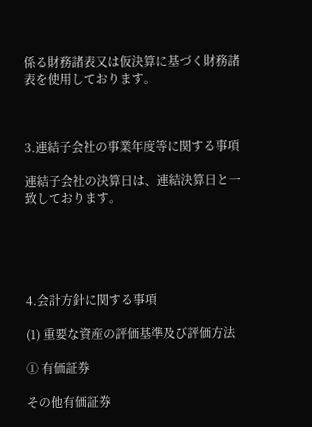係る財務諸表又は仮決算に基づく財務諸表を使用しております。



3.連結子会社の事業年度等に関する事項

連結子会社の決算日は、連結決算日と一致しております。





4.会計方針に関する事項

(1) 重要な資産の評価基準及び評価方法

① 有価証券

その他有価証券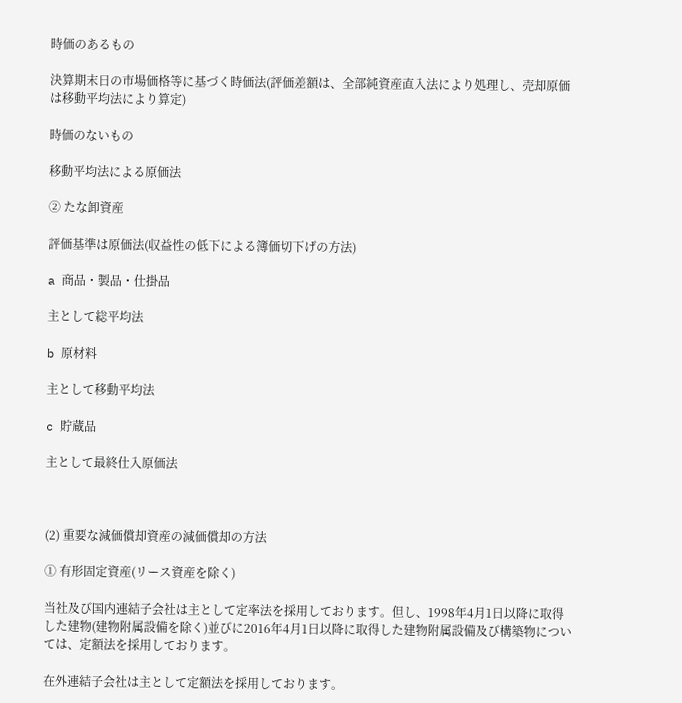時価のあるもの

決算期末日の市場価格等に基づく時価法(評価差額は、全部純資産直入法により処理し、売却原価は移動平均法により算定)

時価のないもの

移動平均法による原価法

② たな卸資産

評価基準は原価法(収益性の低下による簿価切下げの方法)

a 商品・製品・仕掛品

主として総平均法

b 原材料

主として移動平均法

c 貯蔵品

主として最終仕入原価法



(2) 重要な減価償却資産の減価償却の方法

① 有形固定資産(リース資産を除く)

当社及び国内連結子会社は主として定率法を採用しております。但し、1998年4月1日以降に取得した建物(建物附属設備を除く)並びに2016年4月1日以降に取得した建物附属設備及び構築物については、定額法を採用しております。

在外連結子会社は主として定額法を採用しております。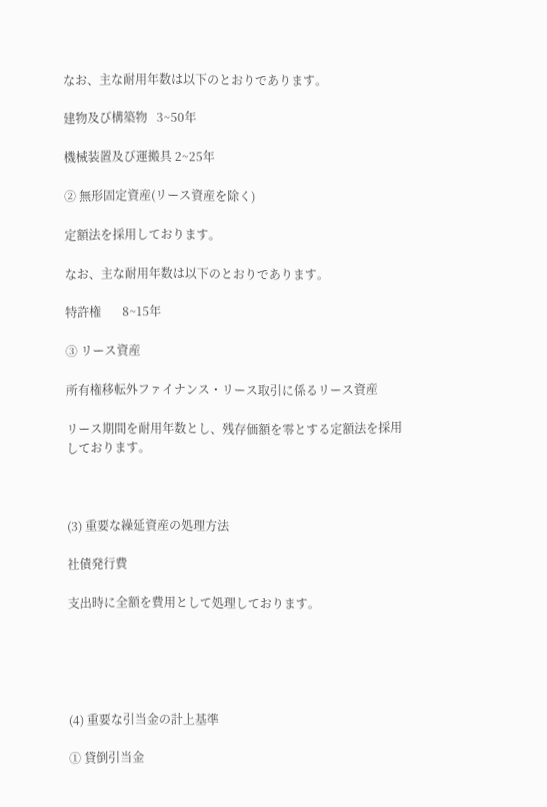なお、主な耐用年数は以下のとおりであります。

建物及び構築物   3~50年

機械装置及び運搬具 2~25年

② 無形固定資産(リース資産を除く)

定額法を採用しております。

なお、主な耐用年数は以下のとおりであります。

特許権       8~15年

③ リース資産

所有権移転外ファイナンス・リース取引に係るリース資産

リース期間を耐用年数とし、残存価額を零とする定額法を採用しております。



(3) 重要な繰延資産の処理方法

社債発行費

支出時に全額を費用として処理しております。





(4) 重要な引当金の計上基準

① 貸倒引当金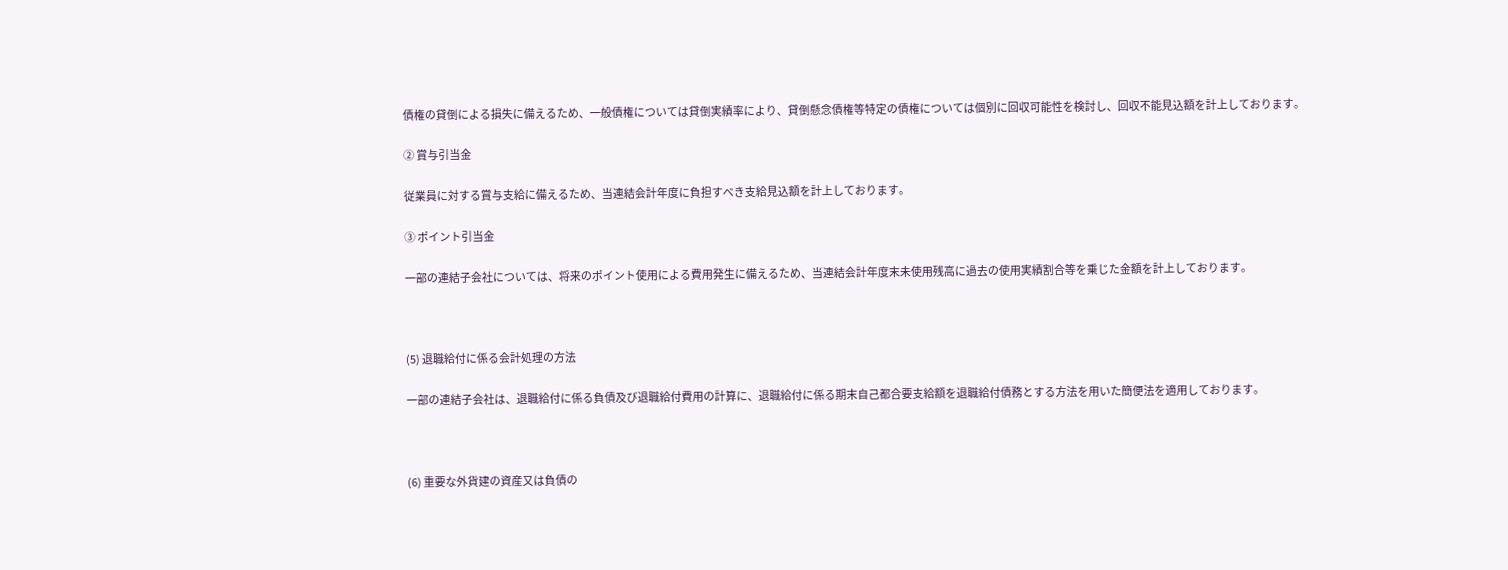債権の貸倒による損失に備えるため、一般債権については貸倒実績率により、貸倒懸念債権等特定の債権については個別に回収可能性を検討し、回収不能見込額を計上しております。

② 賞与引当金

従業員に対する賞与支給に備えるため、当連結会計年度に負担すべき支給見込額を計上しております。

③ ポイント引当金

一部の連結子会社については、将来のポイント使用による費用発生に備えるため、当連結会計年度末未使用残高に過去の使用実績割合等を乗じた金額を計上しております。



(5) 退職給付に係る会計処理の方法

一部の連結子会社は、退職給付に係る負債及び退職給付費用の計算に、退職給付に係る期末自己都合要支給額を退職給付債務とする方法を用いた簡便法を適用しております。



(6) 重要な外貨建の資産又は負債の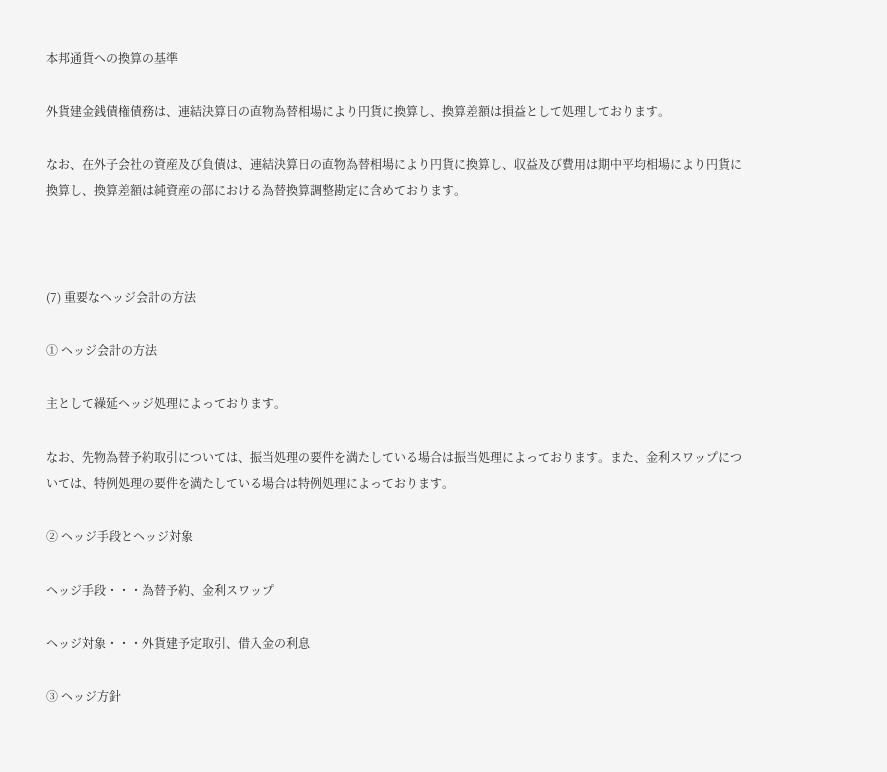本邦通貨への換算の基準

外貨建金銭債権債務は、連結決算日の直物為替相場により円貨に換算し、換算差額は損益として処理しております。

なお、在外子会社の資産及び負債は、連結決算日の直物為替相場により円貨に換算し、収益及び費用は期中平均相場により円貨に換算し、換算差額は純資産の部における為替換算調整勘定に含めております。



(7) 重要なヘッジ会計の方法

① ヘッジ会計の方法

主として繰延ヘッジ処理によっております。

なお、先物為替予約取引については、振当処理の要件を満たしている場合は振当処理によっております。また、金利スワップについては、特例処理の要件を満たしている場合は特例処理によっております。

② ヘッジ手段とヘッジ対象

ヘッジ手段・・・為替予約、金利スワップ

ヘッジ対象・・・外貨建予定取引、借入金の利息

③ ヘッジ方針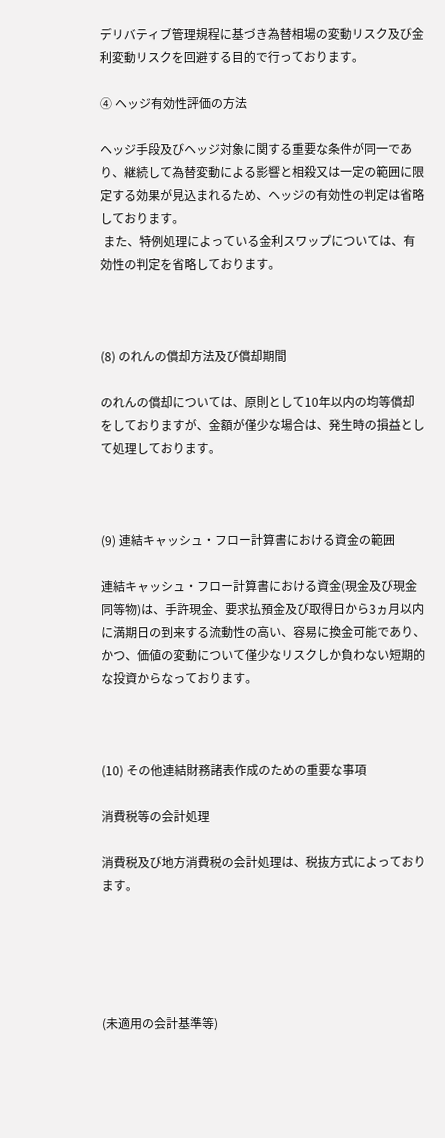デリバティブ管理規程に基づき為替相場の変動リスク及び金利変動リスクを回避する目的で行っております。

④ ヘッジ有効性評価の方法

ヘッジ手段及びヘッジ対象に関する重要な条件が同一であり、継続して為替変動による影響と相殺又は一定の範囲に限定する効果が見込まれるため、ヘッジの有効性の判定は省略しております。
 また、特例処理によっている金利スワップについては、有効性の判定を省略しております。



(8) のれんの償却方法及び償却期間

のれんの償却については、原則として10年以内の均等償却をしておりますが、金額が僅少な場合は、発生時の損益として処理しております。



(9) 連結キャッシュ・フロー計算書における資金の範囲

連結キャッシュ・フロー計算書における資金(現金及び現金同等物)は、手許現金、要求払預金及び取得日から3ヵ月以内に満期日の到来する流動性の高い、容易に換金可能であり、かつ、価値の変動について僅少なリスクしか負わない短期的な投資からなっております。



(10) その他連結財務諸表作成のための重要な事項

消費税等の会計処理

消費税及び地方消費税の会計処理は、税抜方式によっております。





(未適用の会計基準等)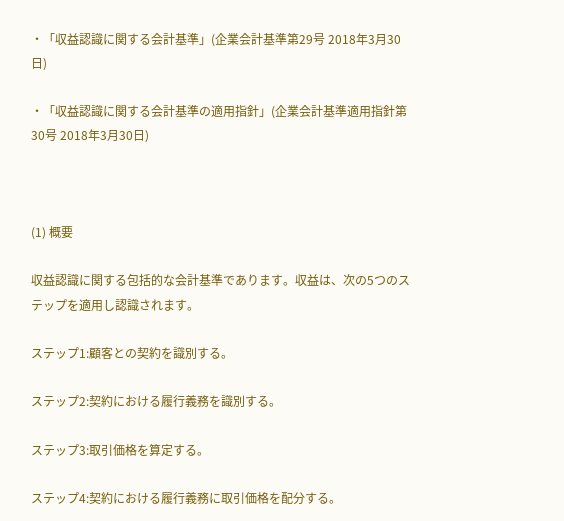・「収益認識に関する会計基準」(企業会計基準第29号 2018年3月30日)

・「収益認識に関する会計基準の適用指針」(企業会計基準適用指針第30号 2018年3月30日)



(1) 概要

収益認識に関する包括的な会計基準であります。収益は、次の5つのステップを適用し認識されます。

ステップ1:顧客との契約を識別する。

ステップ2:契約における履行義務を識別する。

ステップ3:取引価格を算定する。

ステップ4:契約における履行義務に取引価格を配分する。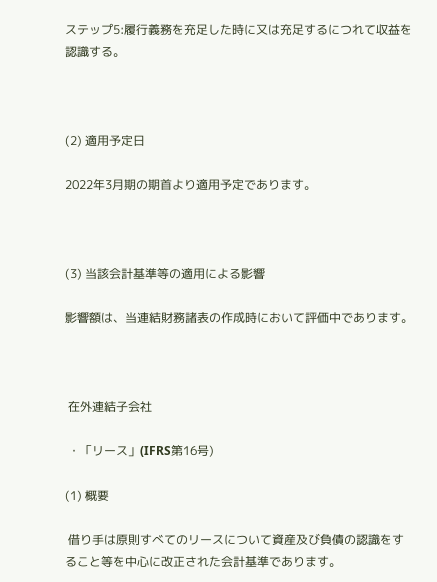ステップ5:履行義務を充足した時に又は充足するにつれて収益を認識する。



(2) 適用予定日

2022年3月期の期首より適用予定であります。



(3) 当該会計基準等の適用による影響

影響額は、当連結財務諸表の作成時において評価中であります。



 在外連結子会社

 ・「リース」(IFRS第16号)

(1) 概要

 借り手は原則すべてのリースについて資産及び負債の認識をすること等を中心に改正された会計基準であります。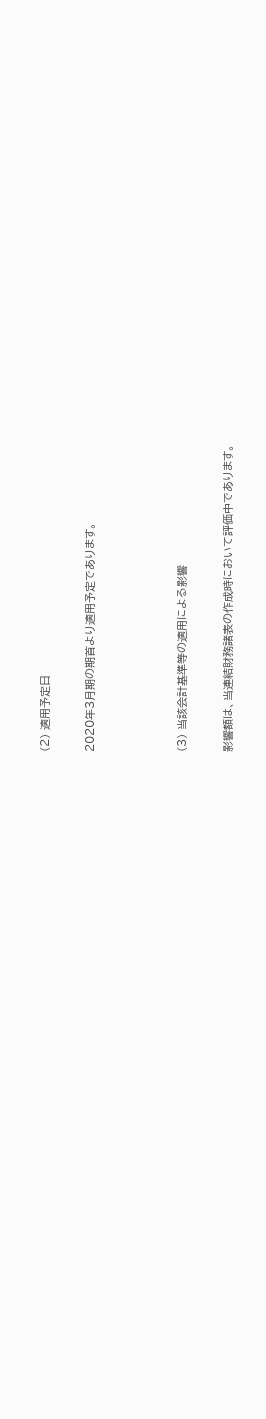(2) 適用予定日

2020年3月期の期首より適用予定であります。



(3) 当該会計基準等の適用による影響

影響額は、当連結財務諸表の作成時において評価中であります。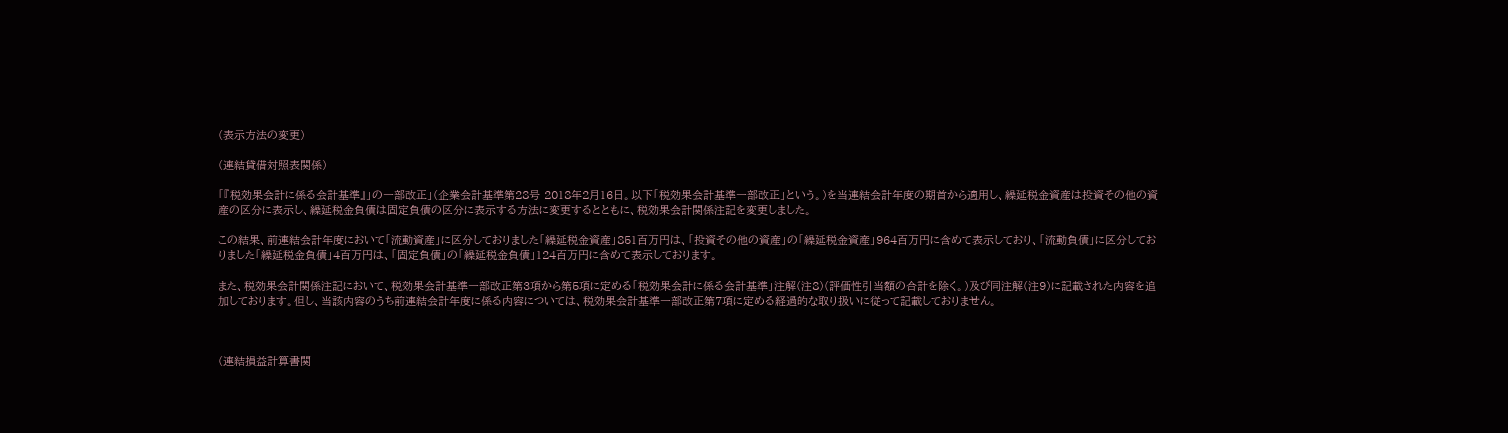(表示方法の変更)

(連結貸借対照表関係)

「『税効果会計に係る会計基準』」の一部改正」(企業会計基準第28号 2018年2月16日。以下「税効果会計基準一部改正」という。)を当連結会計年度の期首から適用し、繰延税金資産は投資その他の資産の区分に表示し、繰延税金負債は固定負債の区分に表示する方法に変更するとともに、税効果会計関係注記を変更しました。

この結果、前連結会計年度において「流動資産」に区分しておりました「繰延税金資産」851百万円は、「投資その他の資産」の「繰延税金資産」964百万円に含めて表示しており、「流動負債」に区分しておりました「繰延税金負債」4百万円は、「固定負債」の「繰延税金負債」124百万円に含めて表示しております。

また、税効果会計関係注記において、税効果会計基準一部改正第3項から第5項に定める「税効果会計に係る会計基準」注解(注8)(評価性引当額の合計を除く。)及び同注解(注9)に記載された内容を追加しております。但し、当該内容のうち前連結会計年度に係る内容については、税効果会計基準一部改正第7項に定める経過的な取り扱いに従って記載しておりません。



(連結損益計算書関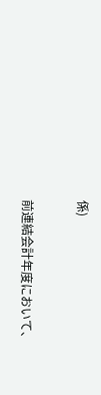係)

前連結会計年度において、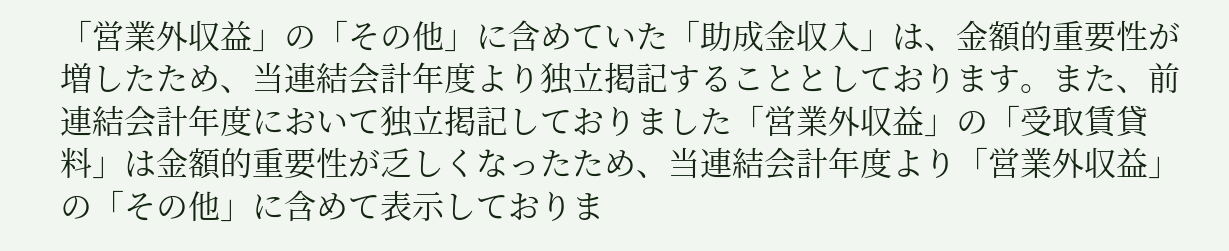「営業外収益」の「その他」に含めていた「助成金収入」は、金額的重要性が増したため、当連結会計年度より独立掲記することとしております。また、前連結会計年度において独立掲記しておりました「営業外収益」の「受取賃貸料」は金額的重要性が乏しくなったため、当連結会計年度より「営業外収益」の「その他」に含めて表示しておりま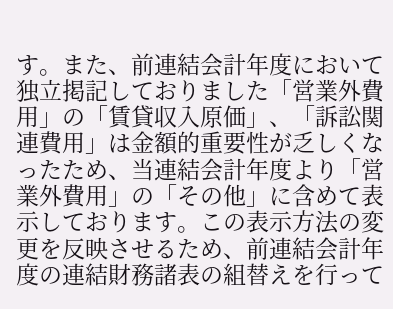す。また、前連結会計年度において独立掲記しておりました「営業外費用」の「賃貸収入原価」、「訴訟関連費用」は金額的重要性が乏しくなったため、当連結会計年度より「営業外費用」の「その他」に含めて表示しております。この表示方法の変更を反映させるため、前連結会計年度の連結財務諸表の組替えを行って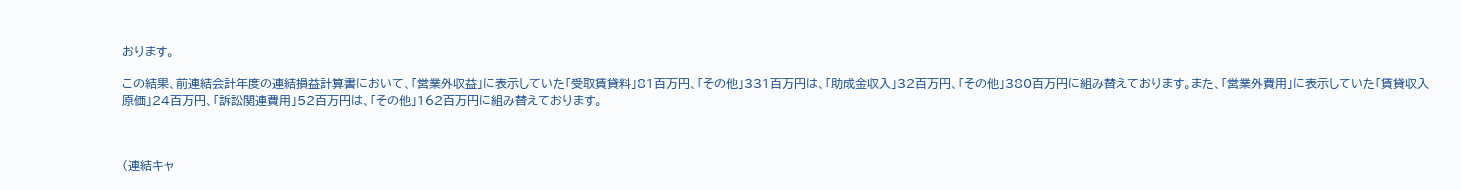おります。

この結果、前連結会計年度の連結損益計算書において、「営業外収益」に表示していた「受取賃貸料」81百万円、「その他」331百万円は、「助成金収入」32百万円、「その他」380百万円に組み替えております。また、「営業外費用」に表示していた「賃貸収入原価」24百万円、「訴訟関連費用」52百万円は、「その他」162百万円に組み替えております。



(連結キャ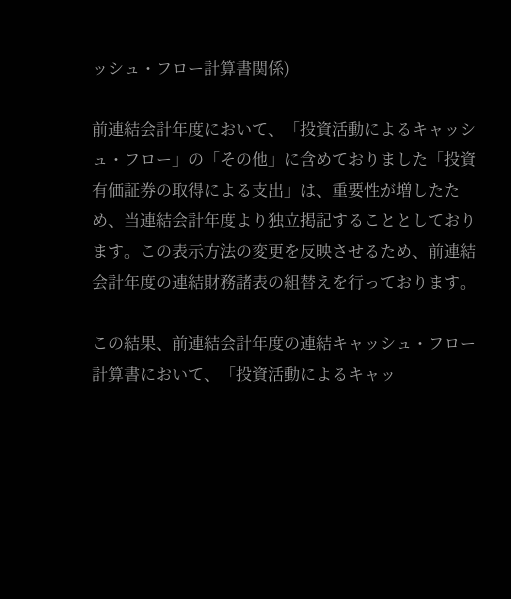ッシュ・フロー計算書関係)

前連結会計年度において、「投資活動によるキャッシュ・フロー」の「その他」に含めておりました「投資有価証券の取得による支出」は、重要性が増したため、当連結会計年度より独立掲記することとしております。この表示方法の変更を反映させるため、前連結会計年度の連結財務諸表の組替えを行っております。

この結果、前連結会計年度の連結キャッシュ・フロー計算書において、「投資活動によるキャッ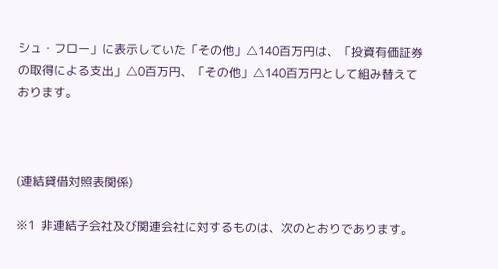シュ・フロー」に表示していた「その他」△140百万円は、「投資有価証券の取得による支出」△0百万円、「その他」△140百万円として組み替えております。



(連結貸借対照表関係)

※1  非連結子会社及び関連会社に対するものは、次のとおりであります。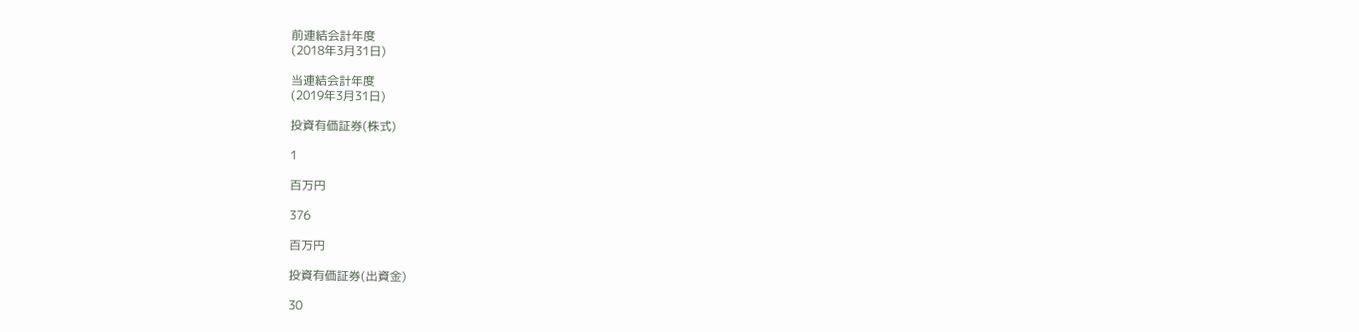前連結会計年度
(2018年3月31日)

当連結会計年度
(2019年3月31日)

投資有価証券(株式)

1

百万円

376

百万円

投資有価証券(出資金)

30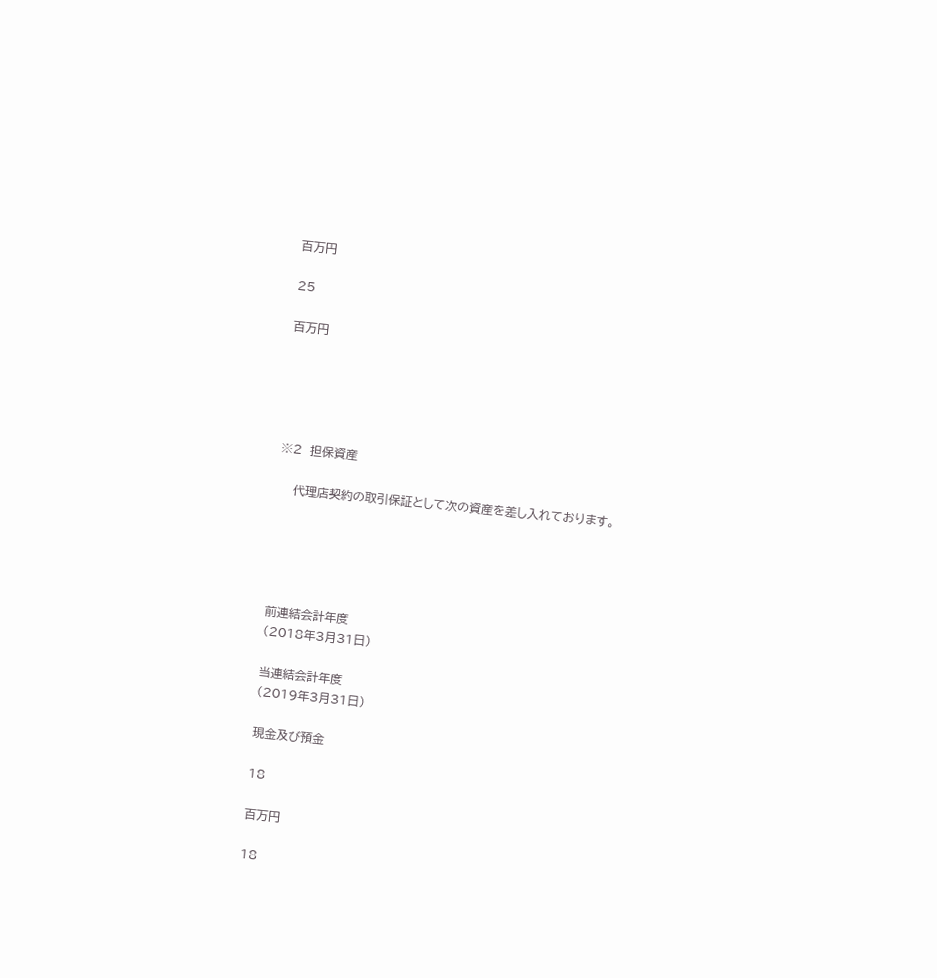百万円

25

百万円





※2  担保資産

    代理店契約の取引保証として次の資産を差し入れております。





前連結会計年度
(2018年3月31日)

当連結会計年度
(2019年3月31日)

現金及び預金

18

百万円

18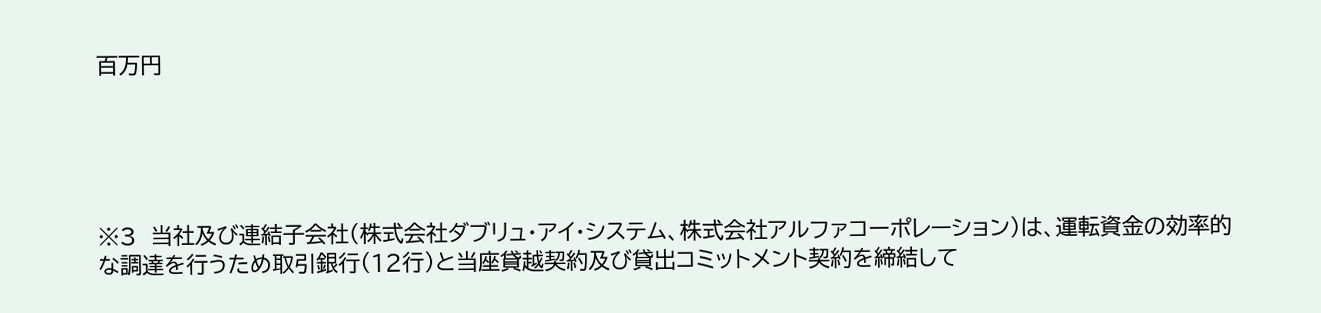百万円





※3  当社及び連結子会社(株式会社ダブリュ・アイ・システム、株式会社アルファコーポレーション)は、運転資金の効率的な調達を行うため取引銀行(12行)と当座貸越契約及び貸出コミットメント契約を締結して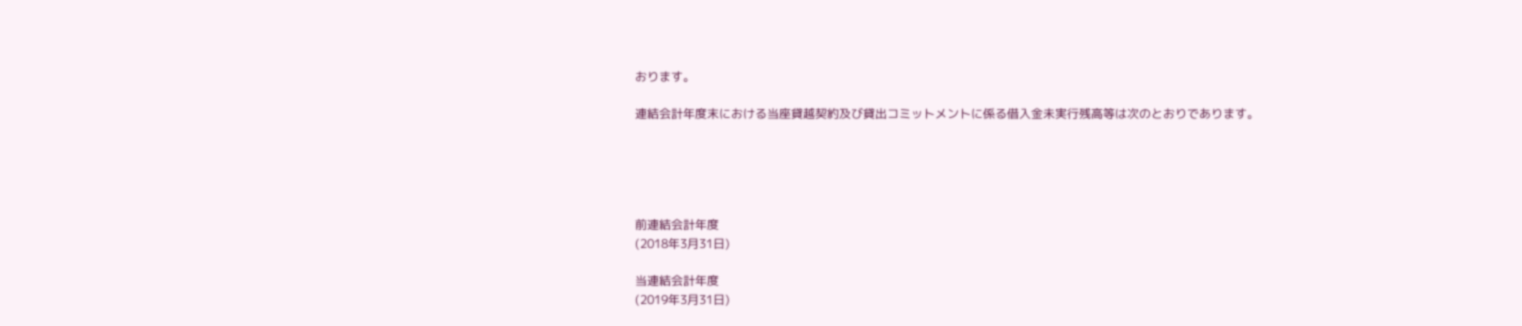おります。

連結会計年度末における当座貸越契約及び貸出コミットメントに係る借入金未実行残高等は次のとおりであります。





前連結会計年度
(2018年3月31日)

当連結会計年度
(2019年3月31日)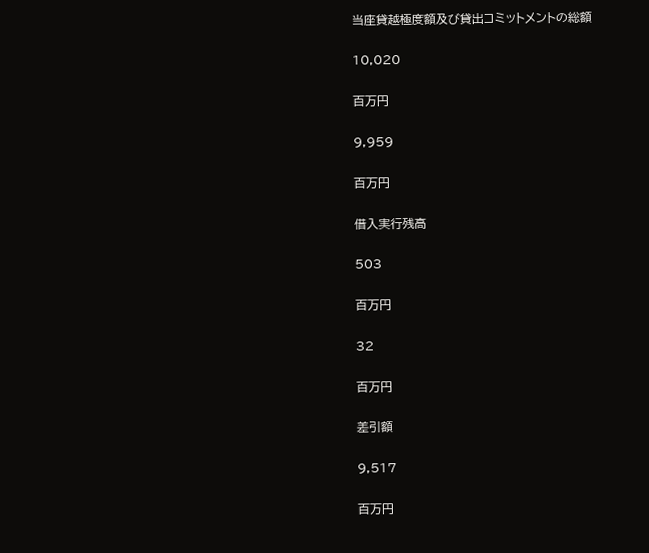当座貸越極度額及び貸出コミットメントの総額

10,020

百万円

9,959

百万円

借入実行残高

503

百万円

32

百万円

差引額

9,517

百万円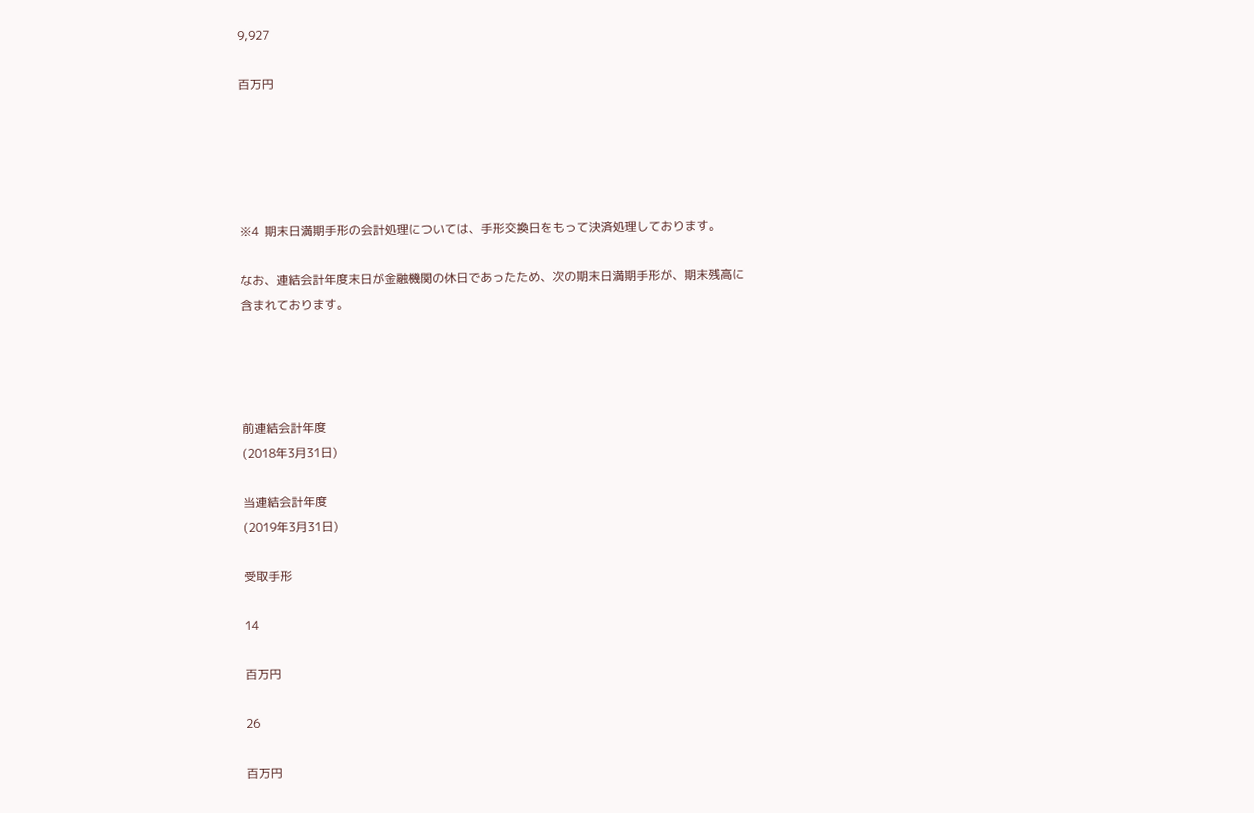9,927

百万円





※4  期末日満期手形の会計処理については、手形交換日をもって決済処理しております。

なお、連結会計年度末日が金融機関の休日であったため、次の期末日満期手形が、期末残高に含まれております。




前連結会計年度
(2018年3月31日)

当連結会計年度
(2019年3月31日)

受取手形

14

百万円

26

百万円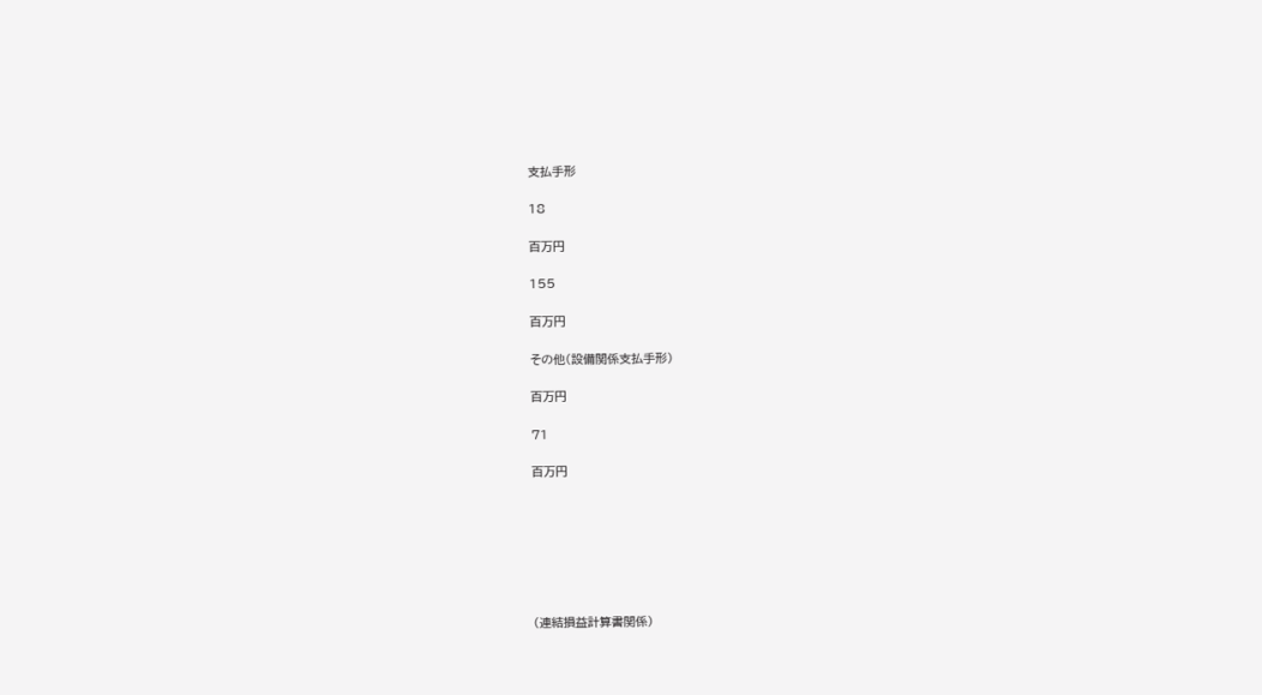支払手形

18

百万円

155

百万円

その他(設備関係支払手形)

百万円

71

百万円







(連結損益計算書関係)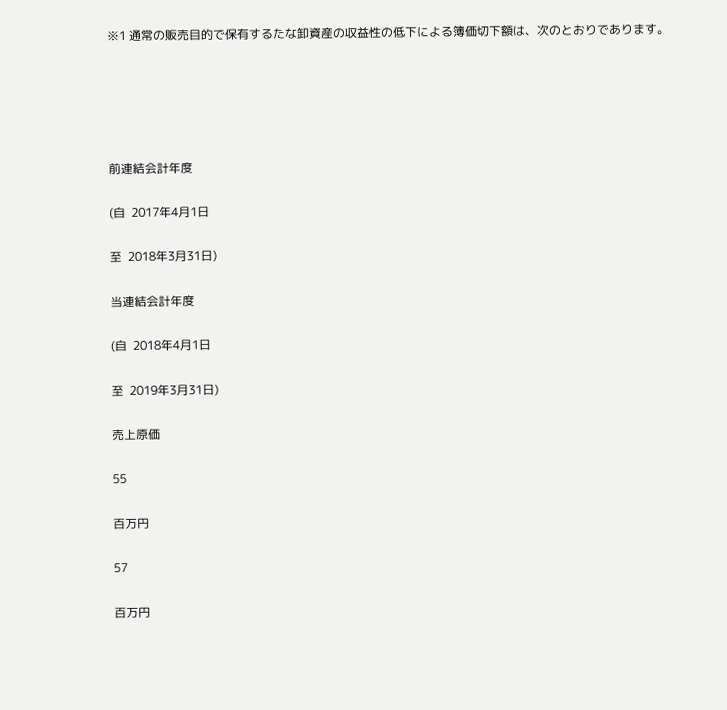※1 通常の販売目的で保有するたな卸資産の収益性の低下による簿価切下額は、次のとおりであります。





前連結会計年度

(自  2017年4月1日

至  2018年3月31日)

当連結会計年度

(自  2018年4月1日

至  2019年3月31日)

売上原価

55

百万円

57

百万円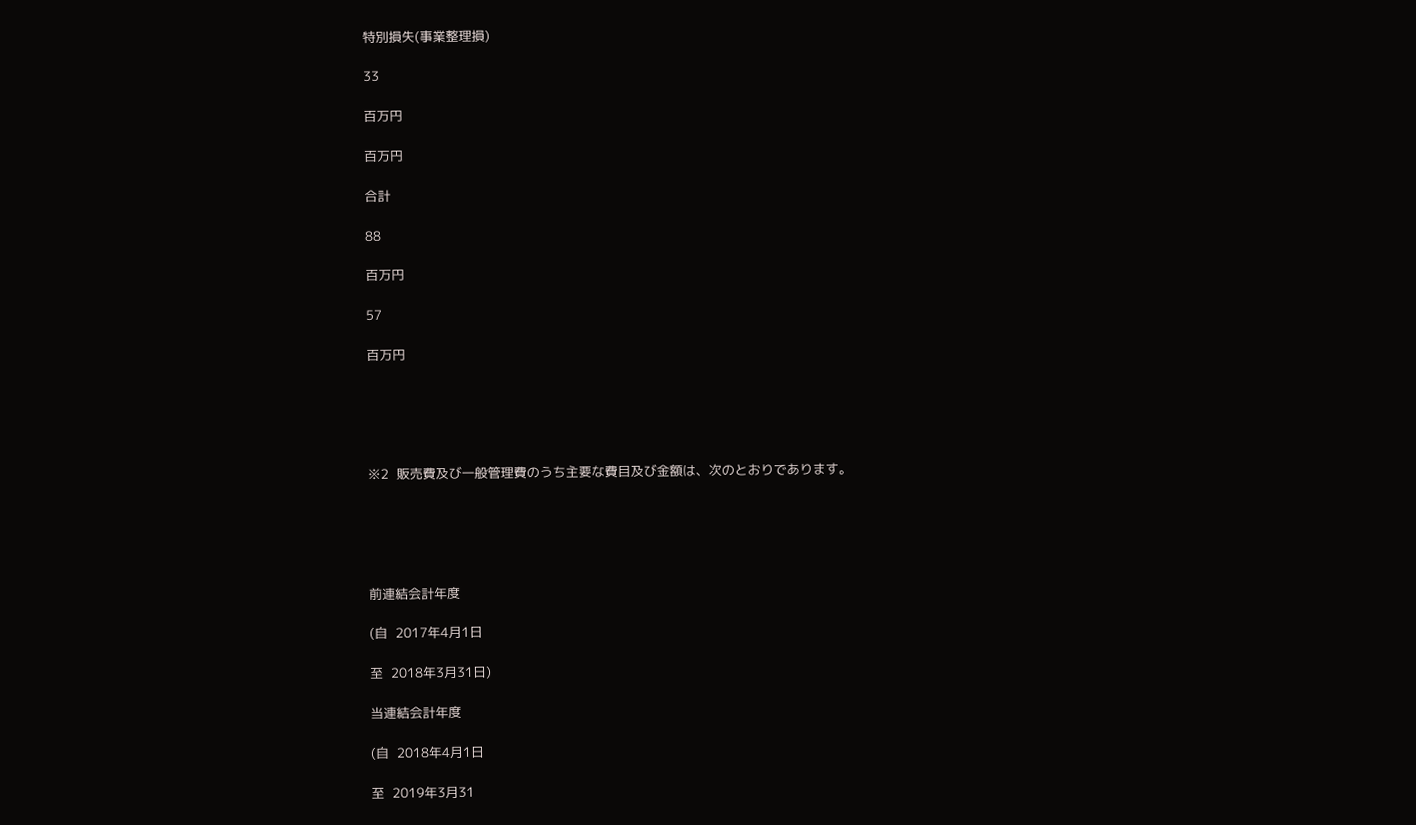特別損失(事業整理損)

33

百万円

百万円

合計

88

百万円

57

百万円





※2  販売費及び一般管理費のうち主要な費目及び金額は、次のとおりであります。





前連結会計年度

(自  2017年4月1日

至  2018年3月31日)

当連結会計年度

(自  2018年4月1日

至  2019年3月31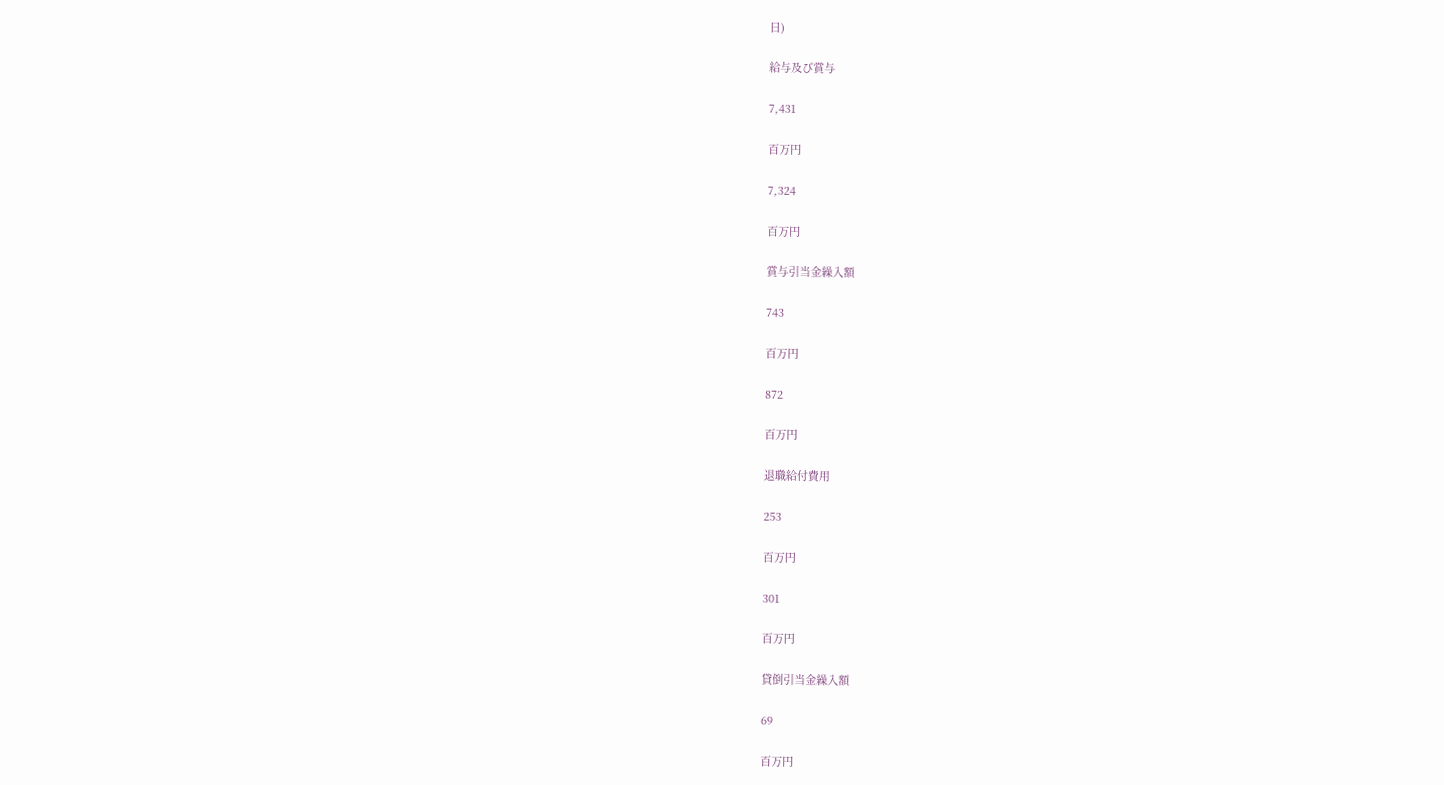日)

給与及び賞与

7,431

百万円

7,324

百万円

賞与引当金繰入額

743

百万円

872

百万円

退職給付費用

253

百万円

301

百万円

貸倒引当金繰入額

69

百万円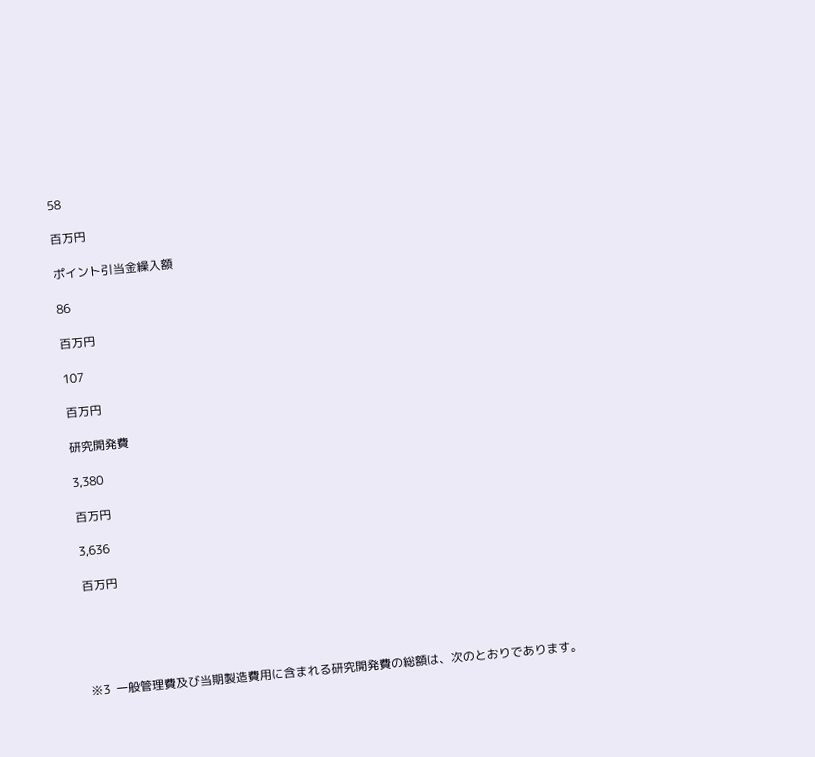58

百万円

ポイント引当金繰入額

86

百万円

107

百万円

研究開発費

3,380

百万円

3,636

百万円





※3  一般管理費及び当期製造費用に含まれる研究開発費の総額は、次のとおりであります。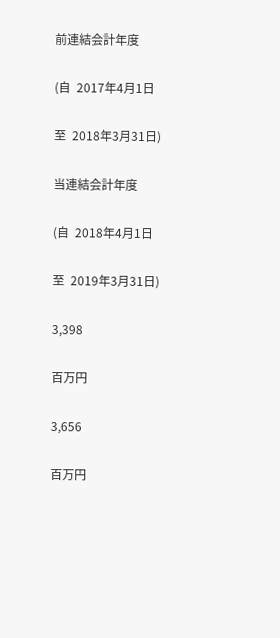前連結会計年度

(自  2017年4月1日

至  2018年3月31日)

当連結会計年度

(自  2018年4月1日

至  2019年3月31日)

3,398

百万円

3,656

百万円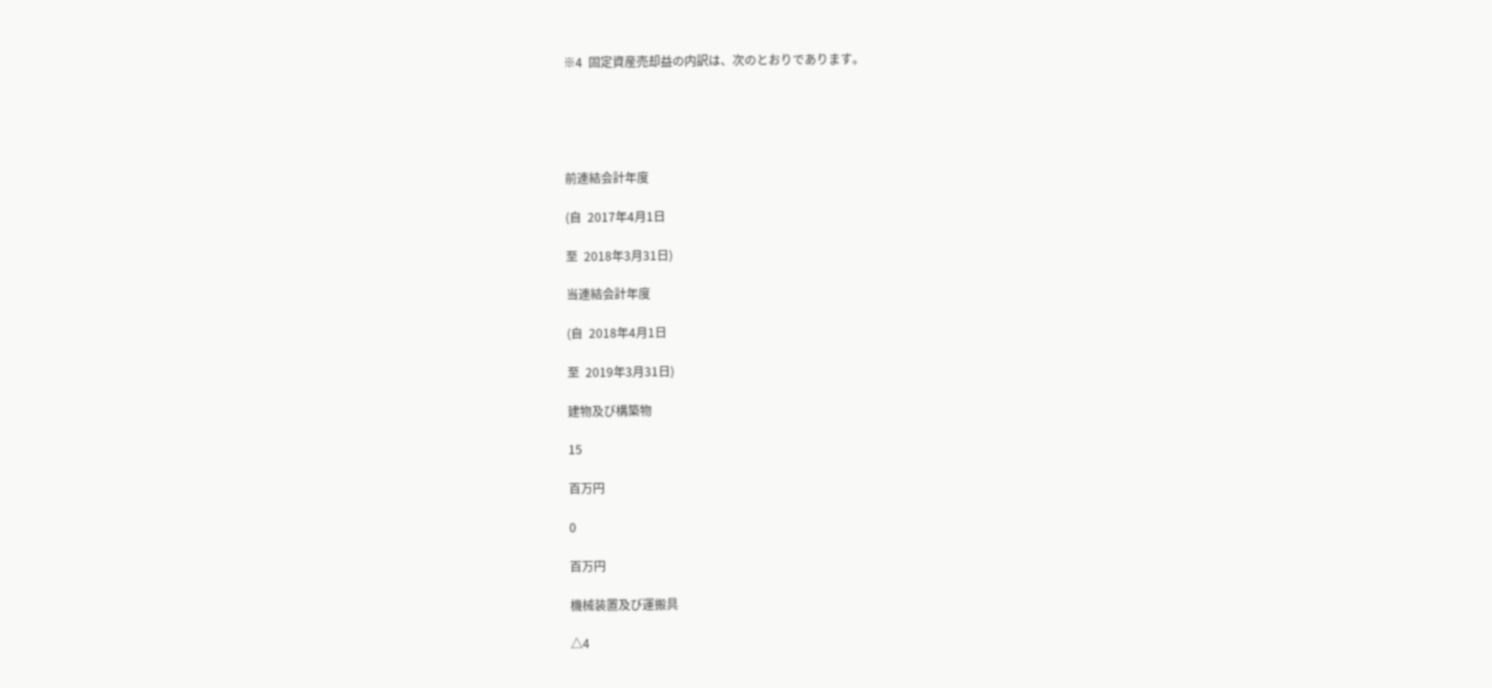※4  固定資産売却益の内訳は、次のとおりであります。





前連結会計年度

(自  2017年4月1日

至  2018年3月31日)

当連結会計年度

(自  2018年4月1日

至  2019年3月31日)

建物及び構築物

15

百万円

0

百万円

機械装置及び運搬具

△4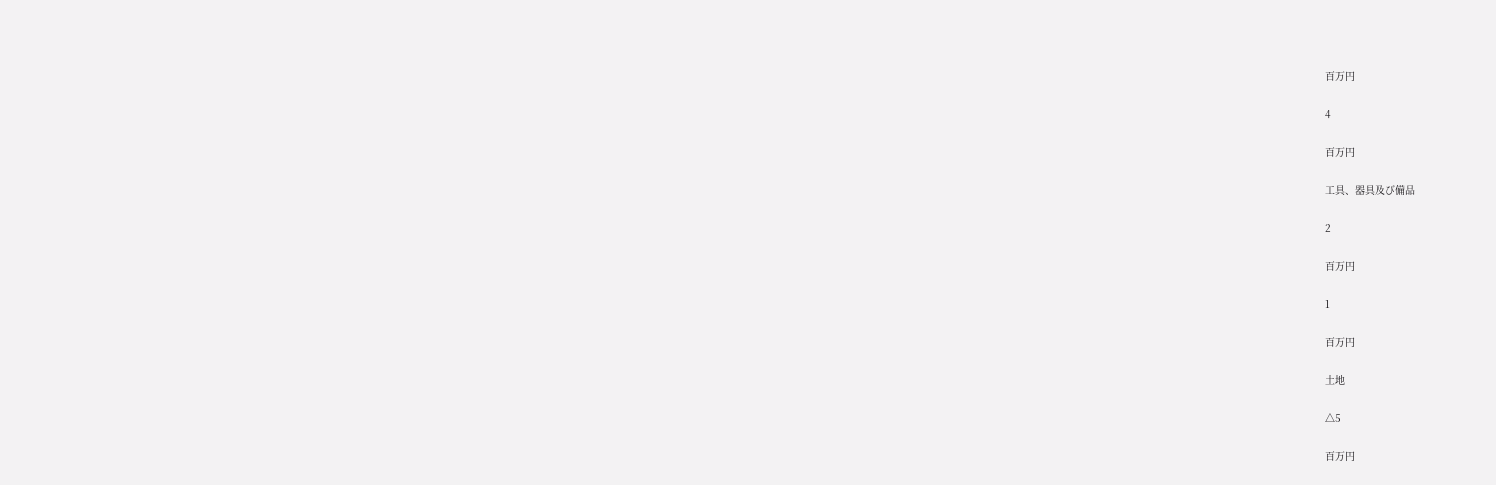百万円

4

百万円

工具、器具及び備品

2

百万円

1

百万円

土地

△5

百万円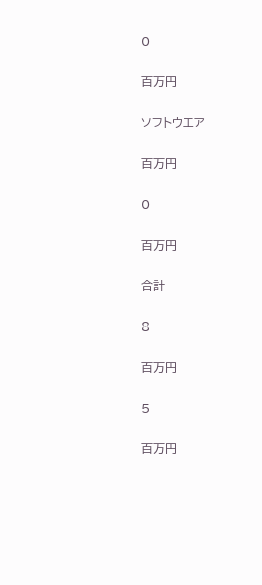0

百万円

ソフトウエア

百万円

0

百万円

合計

8

百万円

5

百万円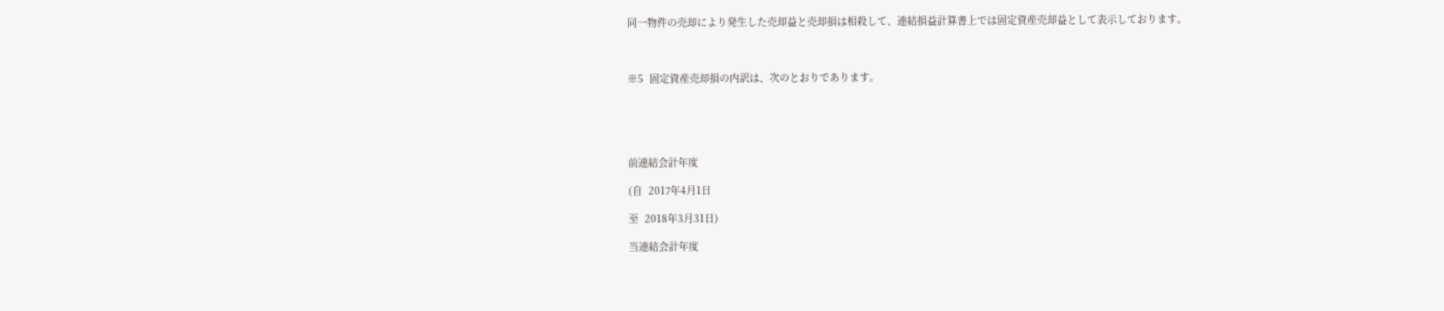同一物件の売却により発生した売却益と売却損は相殺して、連結損益計算書上では固定資産売却益として表示しております。



※5  固定資産売却損の内訳は、次のとおりであります。





前連結会計年度

(自  2017年4月1日

至  2018年3月31日)

当連結会計年度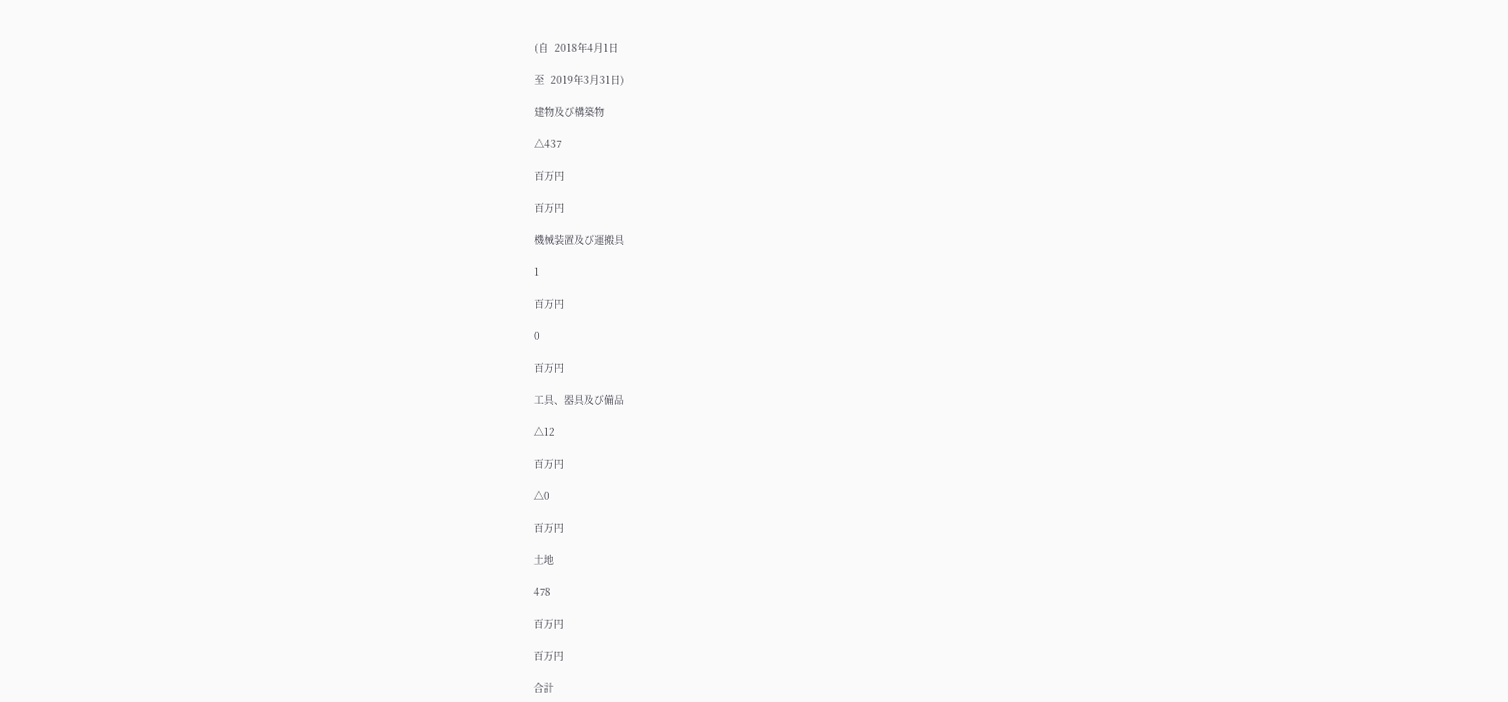(自  2018年4月1日

至  2019年3月31日)

建物及び構築物

△437

百万円

百万円

機械装置及び運搬具

1

百万円

0

百万円

工具、器具及び備品

△12

百万円

△0

百万円

土地

478

百万円

百万円

合計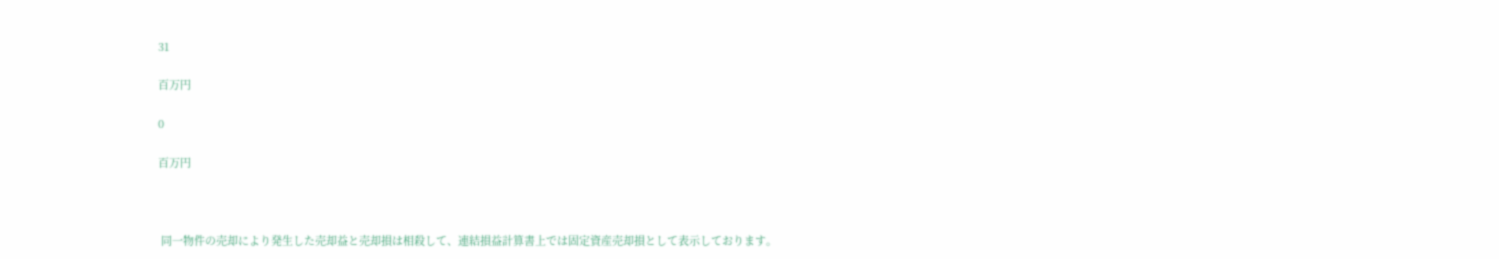31

百万円

0

百万円



 同一物件の売却により発生した売却益と売却損は相殺して、連結損益計算書上では固定資産売却損として表示しております。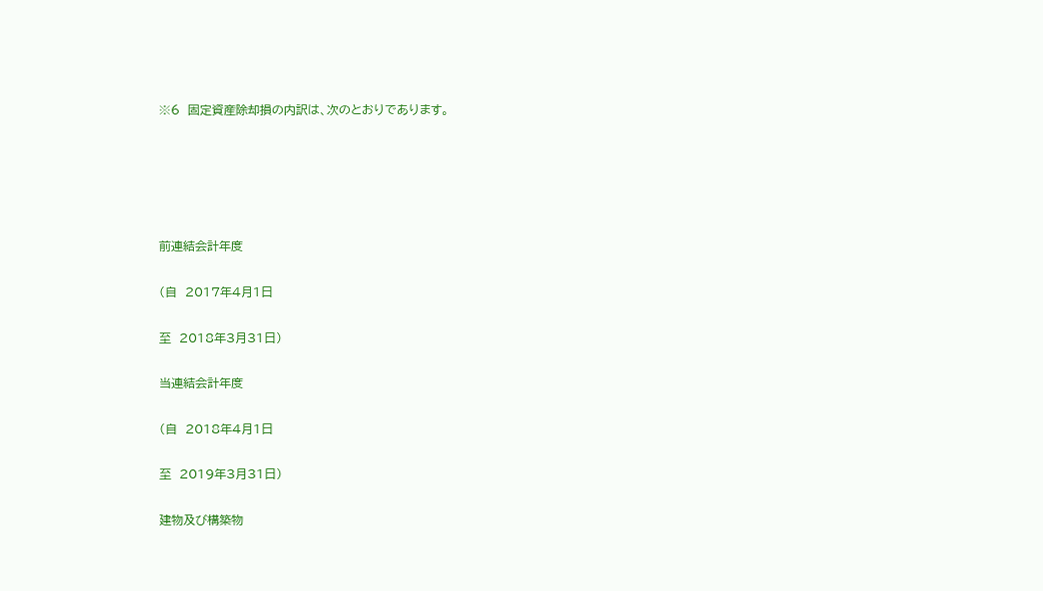※6  固定資産除却損の内訳は、次のとおりであります。





前連結会計年度

(自  2017年4月1日

至  2018年3月31日)

当連結会計年度

(自  2018年4月1日

至  2019年3月31日)

建物及び構築物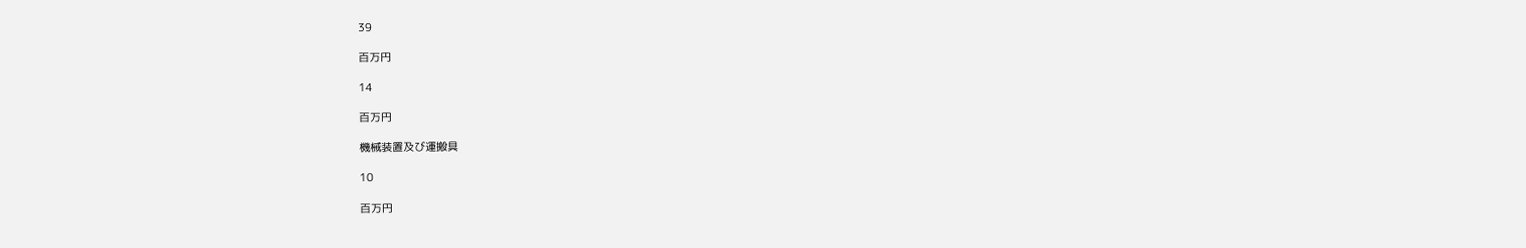39

百万円

14

百万円

機械装置及び運搬具

10

百万円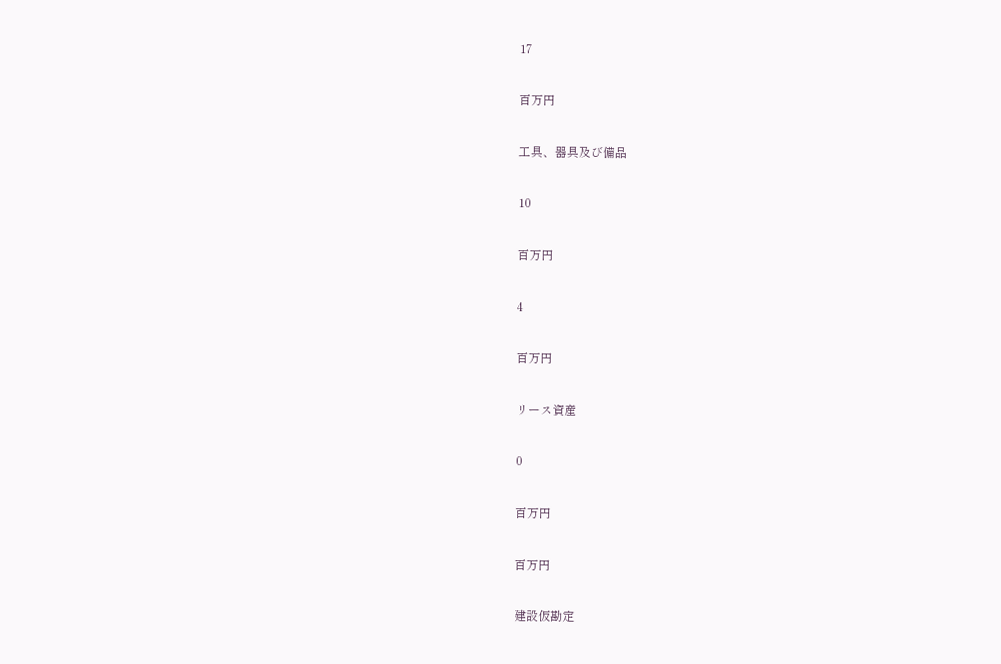17

百万円

工具、器具及び備品

10

百万円

4

百万円

リース資産

0

百万円

百万円

建設仮勘定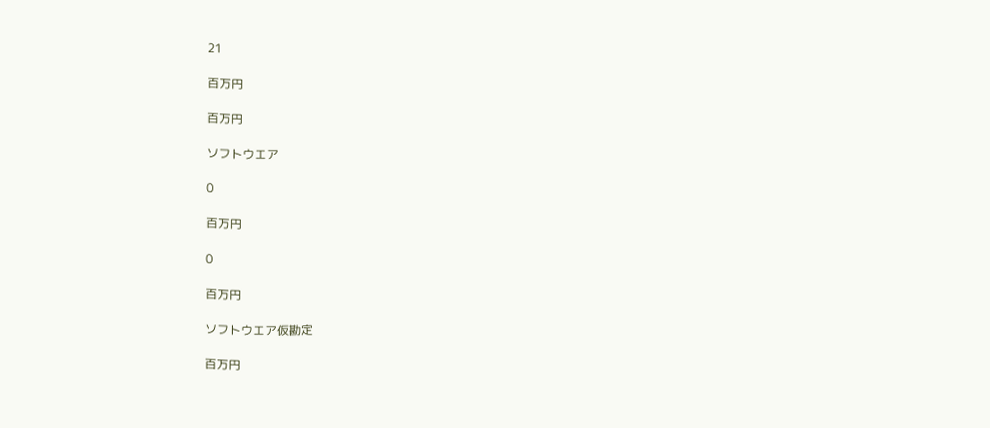21

百万円

百万円

ソフトウエア

0

百万円

0

百万円

ソフトウエア仮勘定

百万円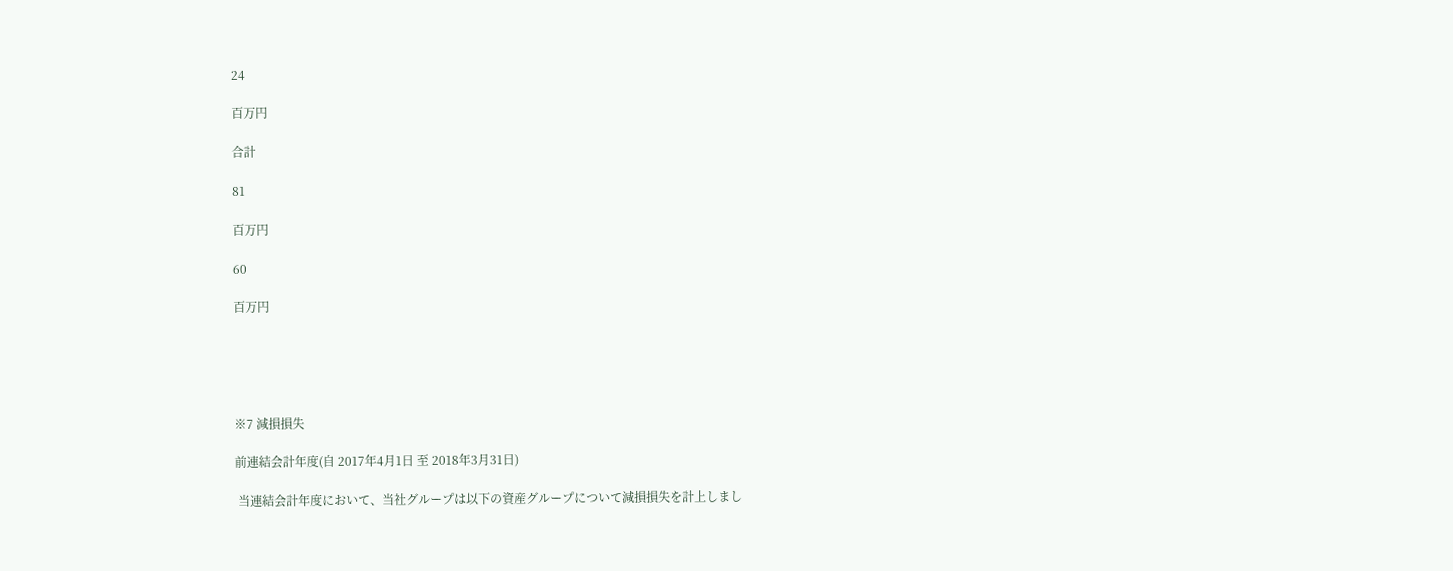24

百万円

合計

81

百万円

60

百万円





※7 減損損失

前連結会計年度(自 2017年4月1日 至 2018年3月31日)

 当連結会計年度において、当社グループは以下の資産グループについて減損損失を計上しまし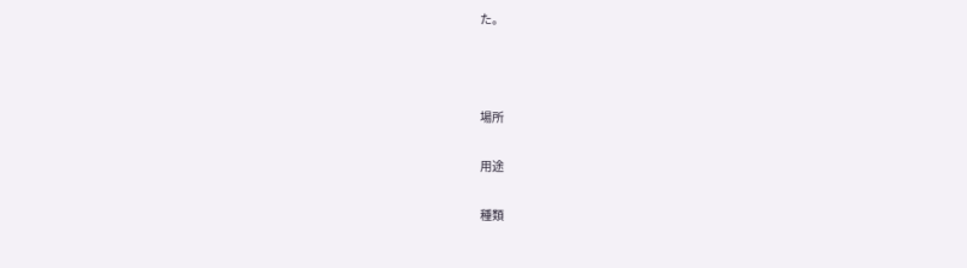た。



場所

用途

種類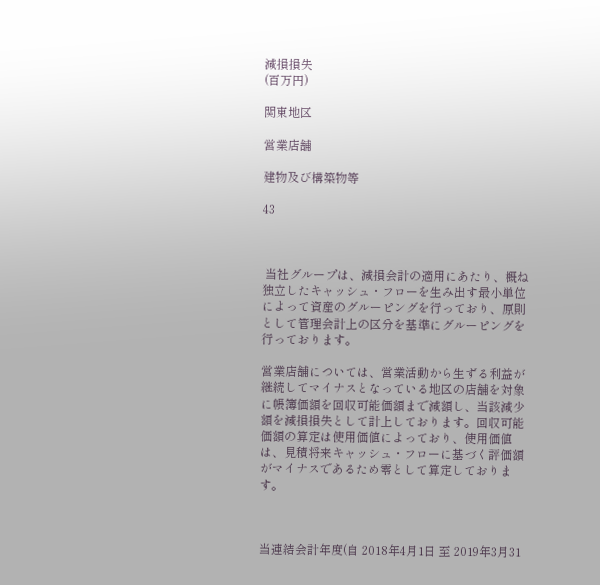減損損失
(百万円)

関東地区

営業店舗

建物及び構築物等

43



 当社グループは、減損会計の適用にあたり、概ね独立したキャッシュ・フローを生み出す最小単位によって資産のグルーピングを行っており、原則として管理会計上の区分を基準にグルーピングを行っております。

営業店舗については、営業活動から生ずる利益が継続してマイナスとなっている地区の店舗を対象に帳簿価額を回収可能価額まで減額し、当該減少額を減損損失として計上しております。回収可能価額の算定は使用価値によっており、使用価値は、見積将来キャッシュ・フローに基づく評価額がマイナスであるため零として算定しております。



当連結会計年度(自 2018年4月1日 至 2019年3月31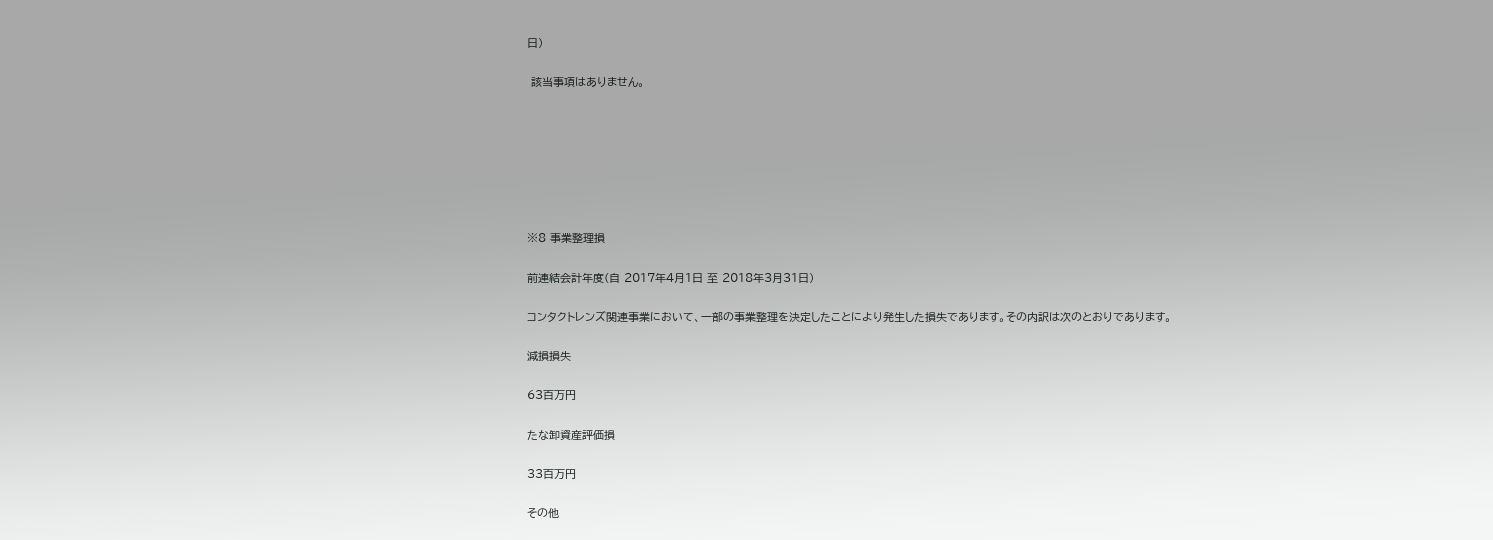日)

 該当事項はありません。







※8 事業整理損

前連結会計年度(自 2017年4月1日 至 2018年3月31日)

コンタクトレンズ関連事業において、一部の事業整理を決定したことにより発生した損失であります。その内訳は次のとおりであります。

減損損失

63百万円

たな卸資産評価損

33百万円

その他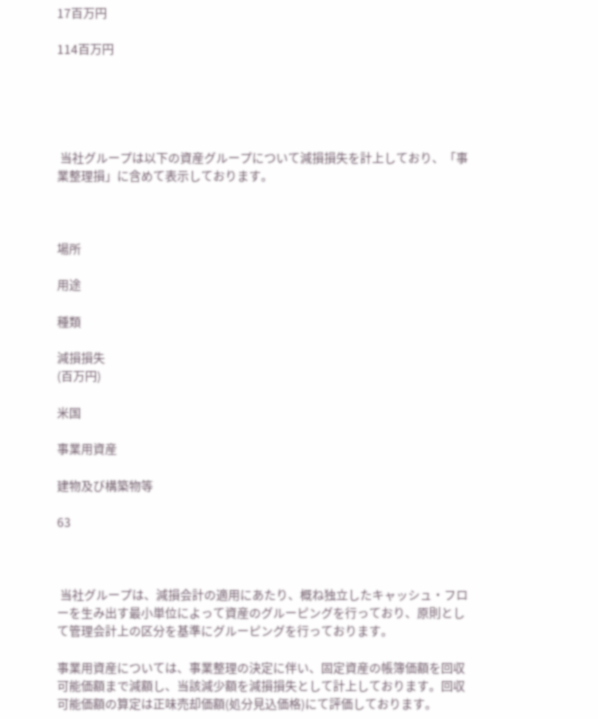17百万円

114百万円





 当社グループは以下の資産グループについて減損損失を計上しており、「事業整理損」に含めて表示しております。



場所

用途

種類

減損損失
(百万円)

米国

事業用資産

建物及び構築物等

63



 当社グループは、減損会計の適用にあたり、概ね独立したキャッシュ・フローを生み出す最小単位によって資産のグルーピングを行っており、原則として管理会計上の区分を基準にグルーピングを行っております。

事業用資産については、事業整理の決定に伴い、固定資産の帳簿価額を回収可能価額まで減額し、当該減少額を減損損失として計上しております。回収可能価額の算定は正味売却価額(処分見込価格)にて評価しております。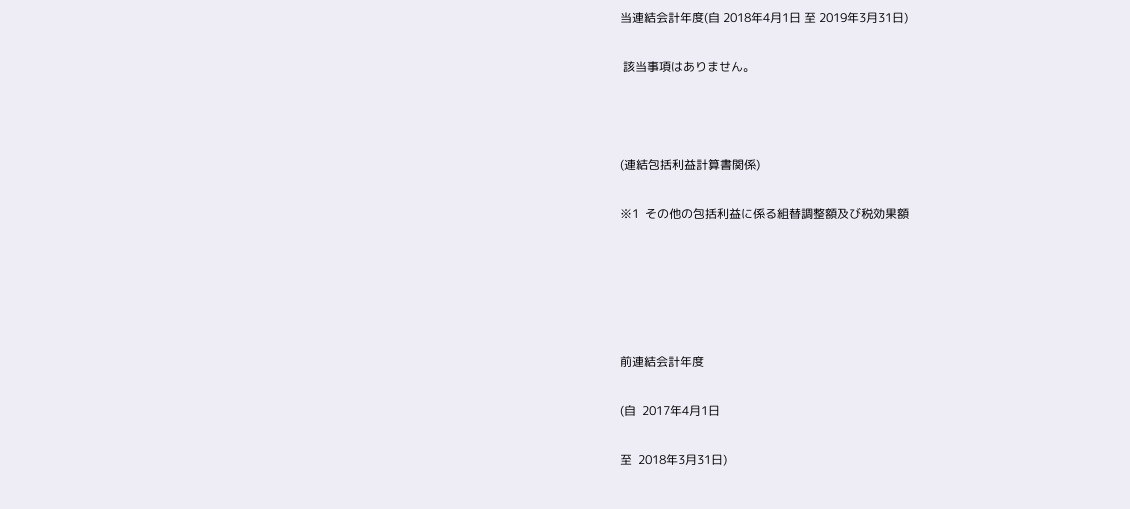当連結会計年度(自 2018年4月1日 至 2019年3月31日)

 該当事項はありません。



(連結包括利益計算書関係)

※1  その他の包括利益に係る組替調整額及び税効果額





前連結会計年度

(自  2017年4月1日

至  2018年3月31日)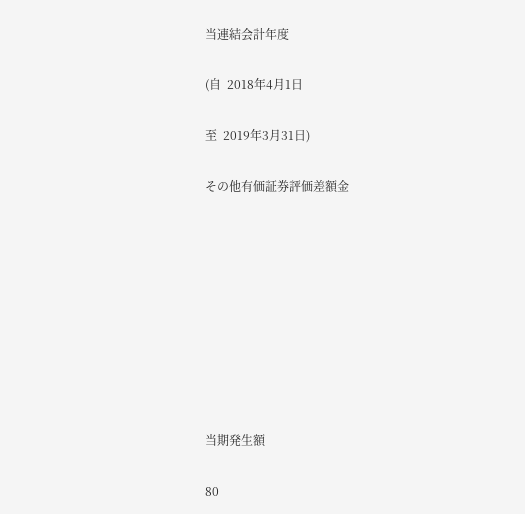当連結会計年度

(自  2018年4月1日

至  2019年3月31日)

その他有価証券評価差額金









当期発生額

80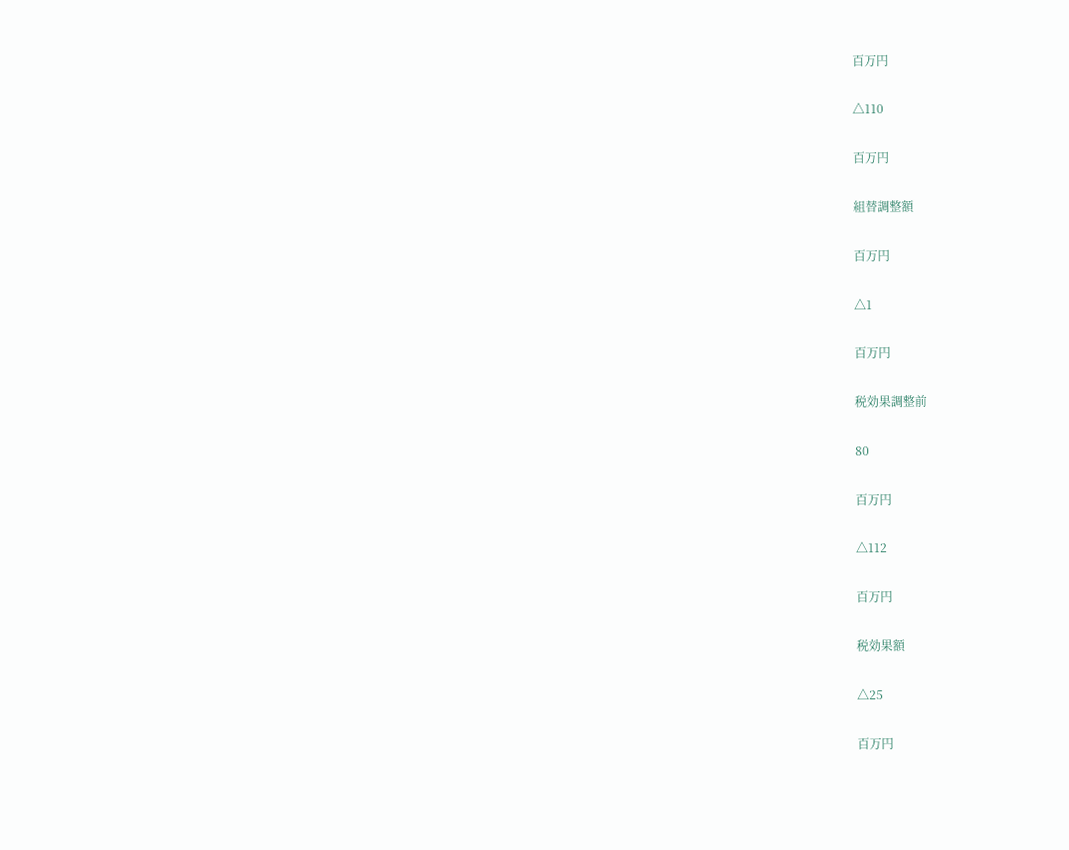百万円

△110

百万円

組替調整額

百万円

△1

百万円

税効果調整前

80

百万円

△112

百万円

税効果額

△25

百万円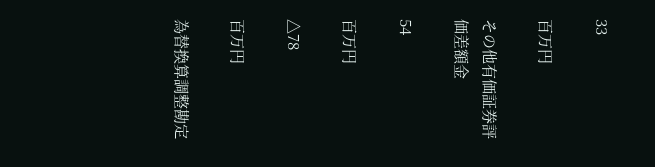33

百万円

その他有価証券評価差額金

54

百万円

△78

百万円

為替換算調整勘定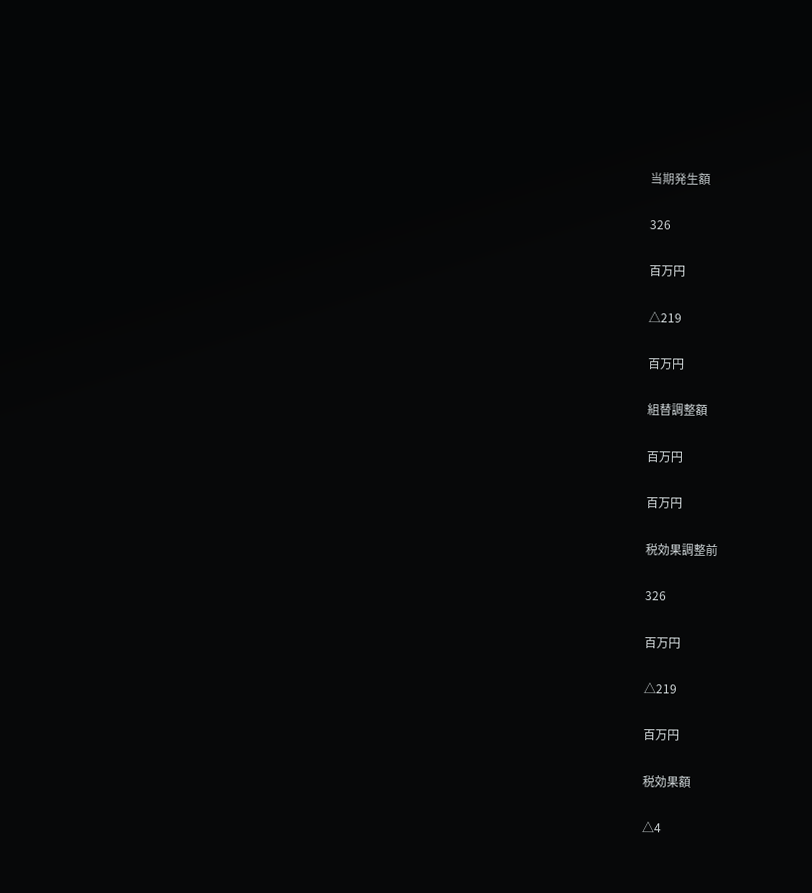当期発生額

326

百万円

△219

百万円

組替調整額

百万円

百万円

税効果調整前

326

百万円

△219

百万円

税効果額

△4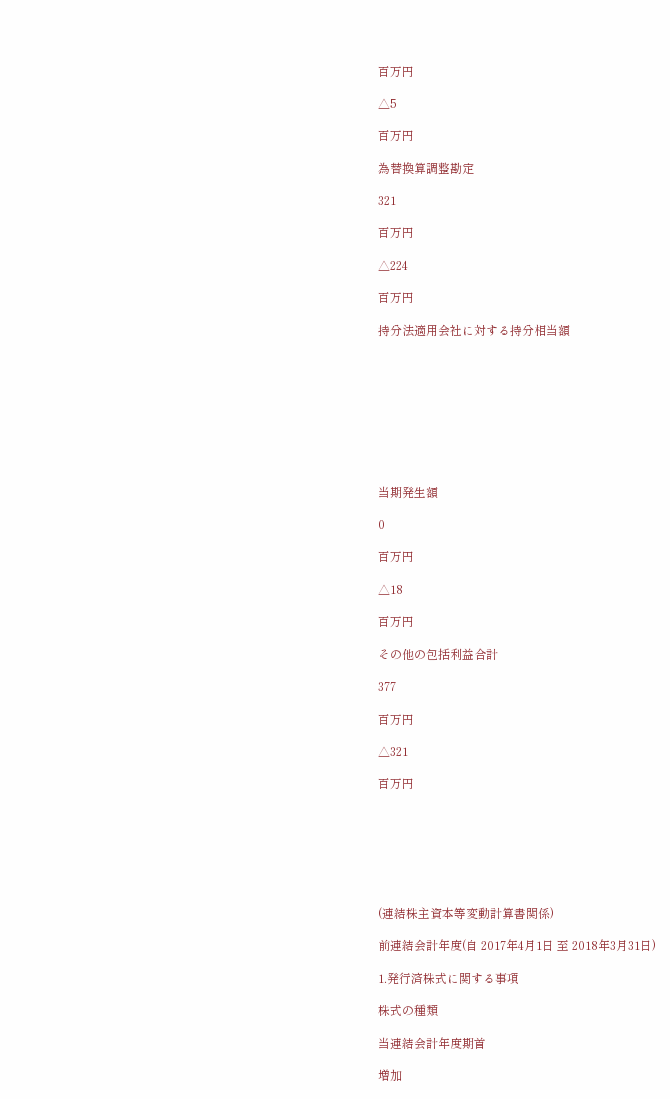百万円

△5

百万円

為替換算調整勘定

321

百万円

△224

百万円

持分法適用会社に対する持分相当額









当期発生額

0

百万円

△18

百万円

その他の包括利益合計

377

百万円

△321

百万円







(連結株主資本等変動計算書関係)

前連結会計年度(自 2017年4月1日 至 2018年3月31日)

1.発行済株式に関する事項

株式の種類

当連結会計年度期首

増加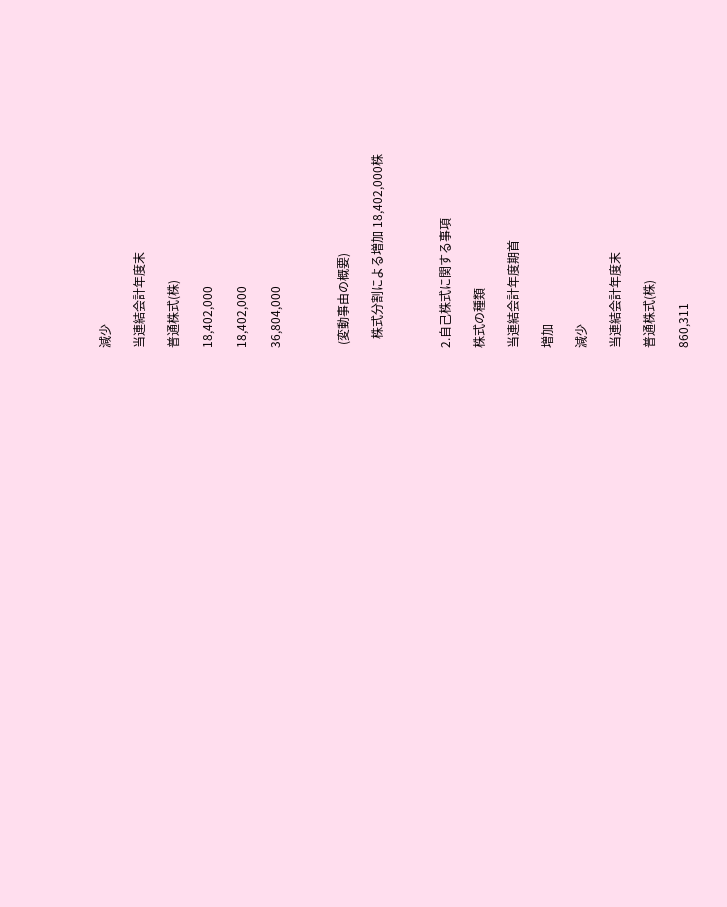減少

当連結会計年度末

普通株式(株)

18,402,000

18,402,000

36,804,000



 (変動事由の概要)

   株式分割による増加 18,402,000株



2.自己株式に関する事項

株式の種類

当連結会計年度期首

増加

減少

当連結会計年度末

普通株式(株)

860,311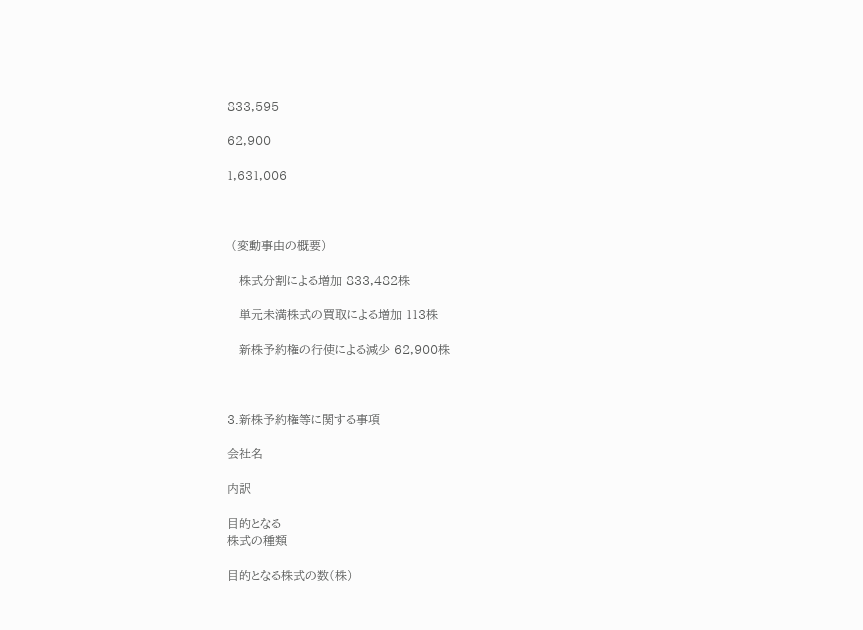833,595

62,900

1,631,006



 (変動事由の概要)

   株式分割による増加 833,482株

   単元未満株式の買取による増加 113株

   新株予約権の行使による減少 62,900株



3.新株予約権等に関する事項

会社名

内訳

目的となる
株式の種類

目的となる株式の数(株)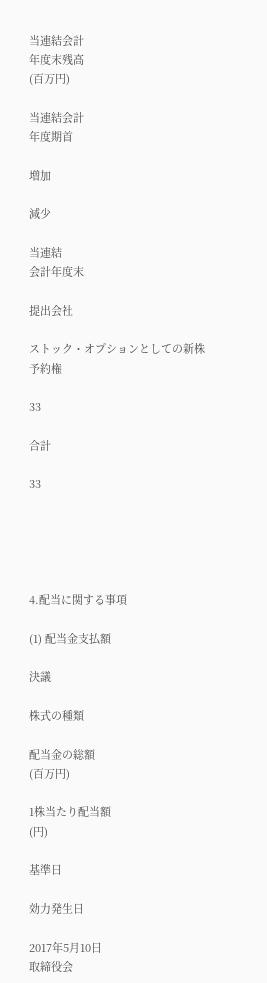当連結会計
年度末残高
(百万円)

当連結会計
年度期首

増加

減少

当連結
会計年度末

提出会社

ストック・オプションとしての新株予約権

33

合計

33





4.配当に関する事項

(1) 配当金支払額

決議

株式の種類

配当金の総額
(百万円)

1株当たり配当額
(円)

基準日

効力発生日

2017年5月10日
取締役会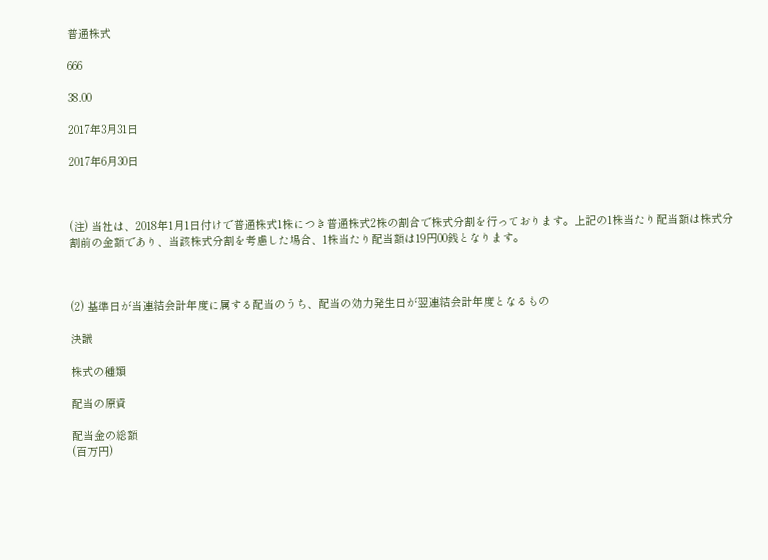普通株式

666

38.00

2017年3月31日

2017年6月30日



(注) 当社は、2018年1月1日付けで普通株式1株につき普通株式2株の割合で株式分割を行っております。上記の1株当たり配当額は株式分割前の金額であり、当該株式分割を考慮した場合、1株当たり配当額は19円00銭となります。



(2) 基準日が当連結会計年度に属する配当のうち、配当の効力発生日が翌連結会計年度となるもの

決議

株式の種類

配当の原資

配当金の総額
(百万円)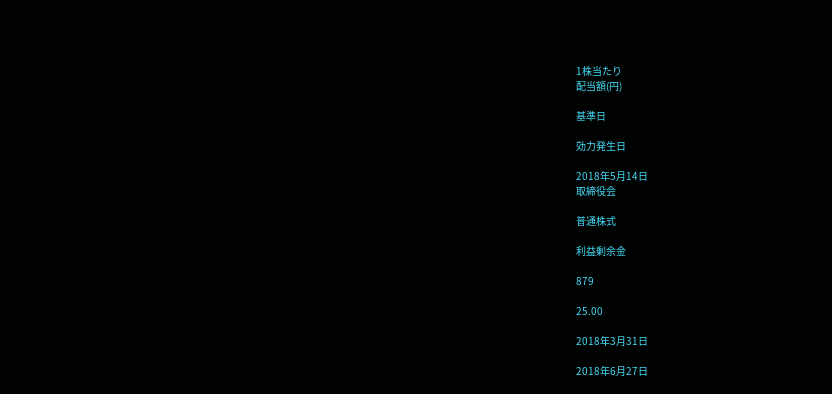1株当たり
配当額(円)

基準日

効力発生日

2018年5月14日
取締役会

普通株式

利益剰余金

879

25.00

2018年3月31日

2018年6月27日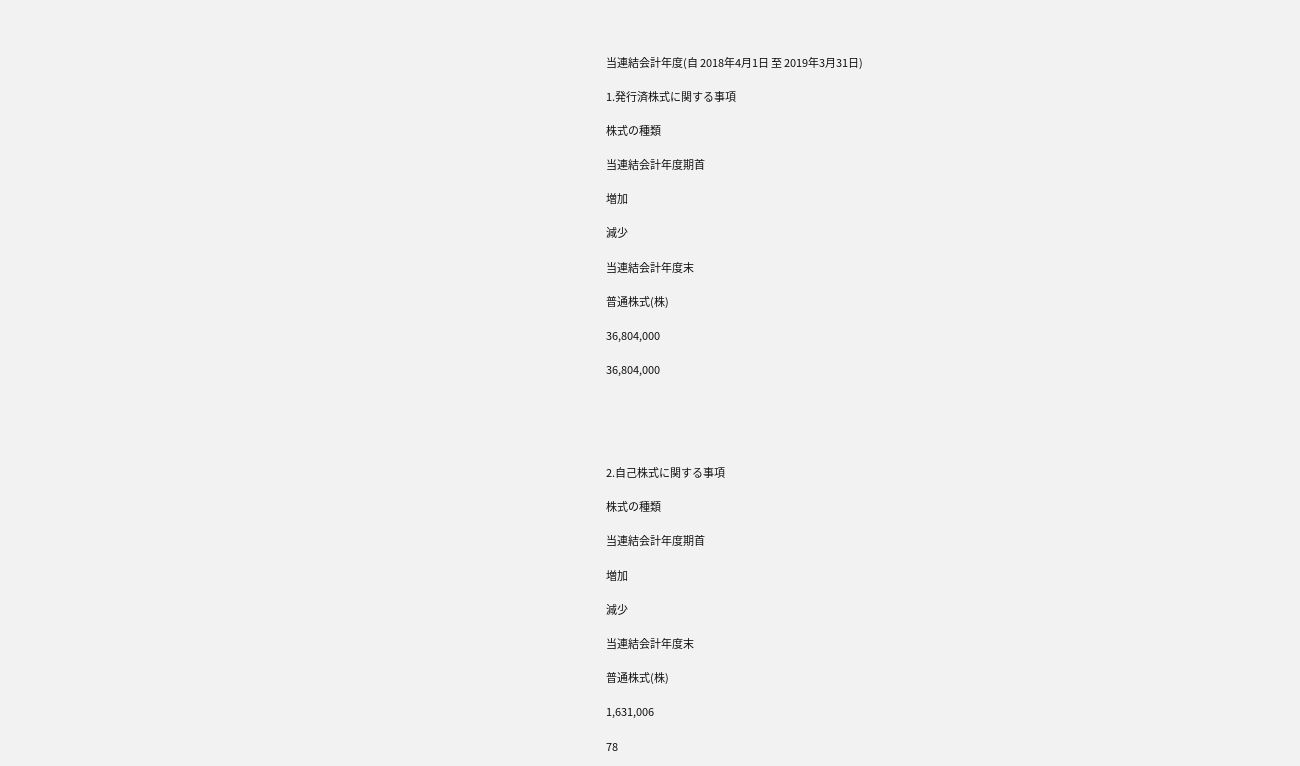当連結会計年度(自 2018年4月1日 至 2019年3月31日)

1.発行済株式に関する事項

株式の種類

当連結会計年度期首

増加

減少

当連結会計年度末

普通株式(株)

36,804,000

36,804,000





2.自己株式に関する事項

株式の種類

当連結会計年度期首

増加

減少

当連結会計年度末

普通株式(株)

1,631,006

78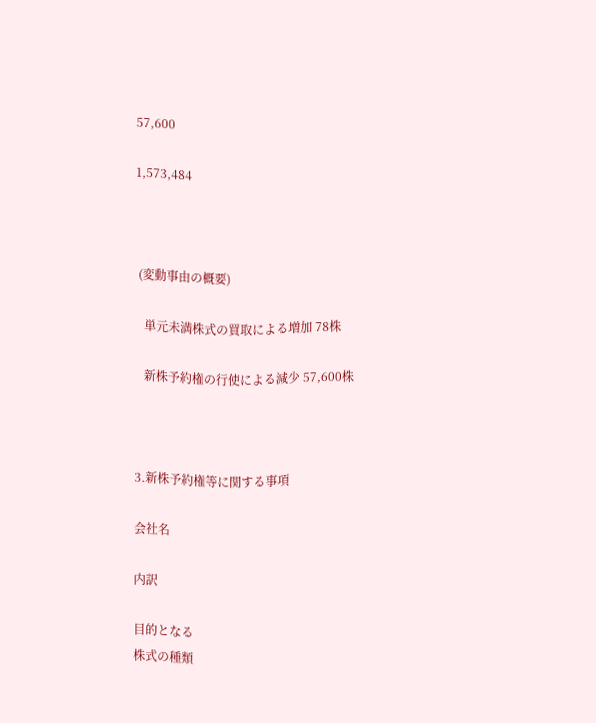57,600

1,573,484



 (変動事由の概要)

   単元未満株式の買取による増加 78株

   新株予約権の行使による減少 57,600株



3.新株予約権等に関する事項

会社名

内訳

目的となる
株式の種類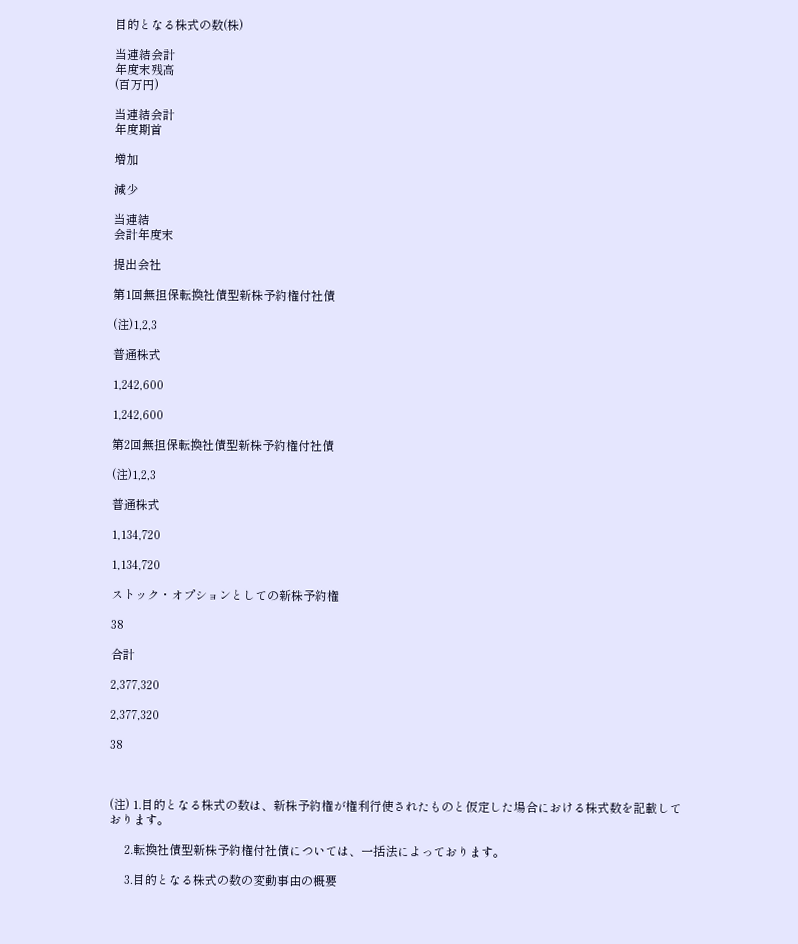目的となる株式の数(株)

当連結会計
年度末残高
(百万円)

当連結会計
年度期首

増加

減少

当連結
会計年度末

提出会社

第1回無担保転換社債型新株予約権付社債

(注)1,2,3

普通株式

1,242,600

1,242,600

第2回無担保転換社債型新株予約権付社債

(注)1,2,3

普通株式

1,134,720

1,134,720

ストック・オプションとしての新株予約権

38

合計

2,377,320

2,377,320

38



(注) 1.目的となる株式の数は、新株予約権が権利行使されたものと仮定した場合における株式数を記載して
おります。

     2.転換社債型新株予約権付社債については、一括法によっております。

     3.目的となる株式の数の変動事由の概要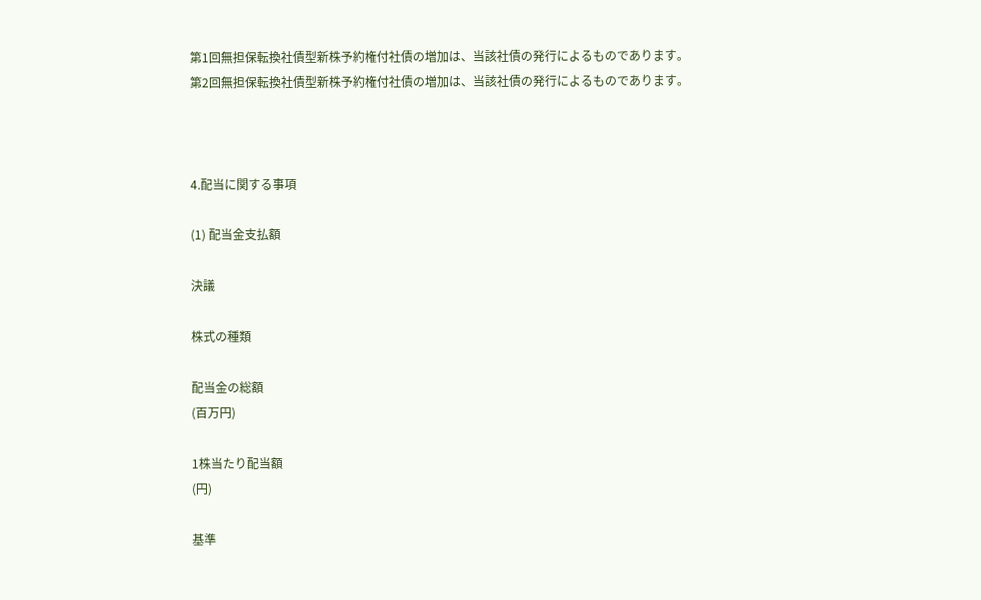第1回無担保転換社債型新株予約権付社債の増加は、当該社債の発行によるものであります。
第2回無担保転換社債型新株予約権付社債の増加は、当該社債の発行によるものであります。



4.配当に関する事項

(1) 配当金支払額

決議

株式の種類

配当金の総額
(百万円)

1株当たり配当額
(円)

基準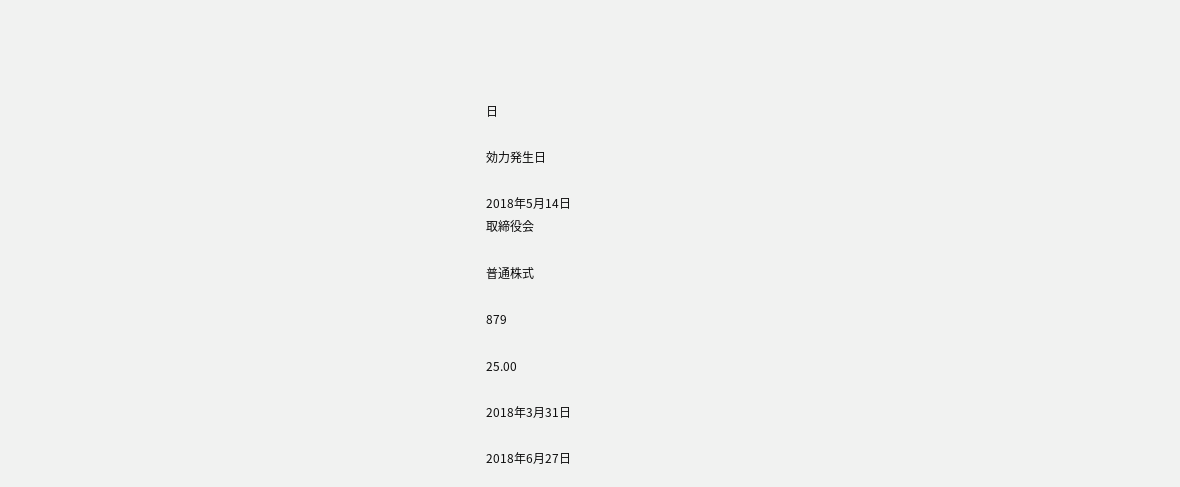日

効力発生日

2018年5月14日
取締役会

普通株式

879

25.00

2018年3月31日

2018年6月27日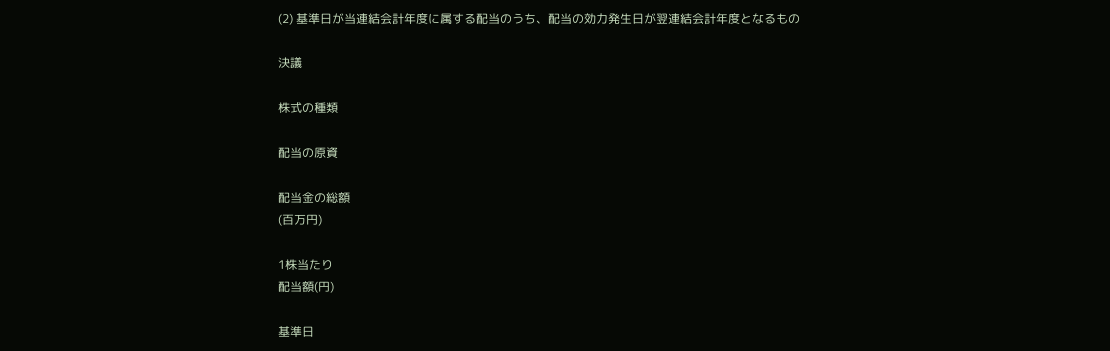(2) 基準日が当連結会計年度に属する配当のうち、配当の効力発生日が翌連結会計年度となるもの

決議

株式の種類

配当の原資

配当金の総額
(百万円)

1株当たり
配当額(円)

基準日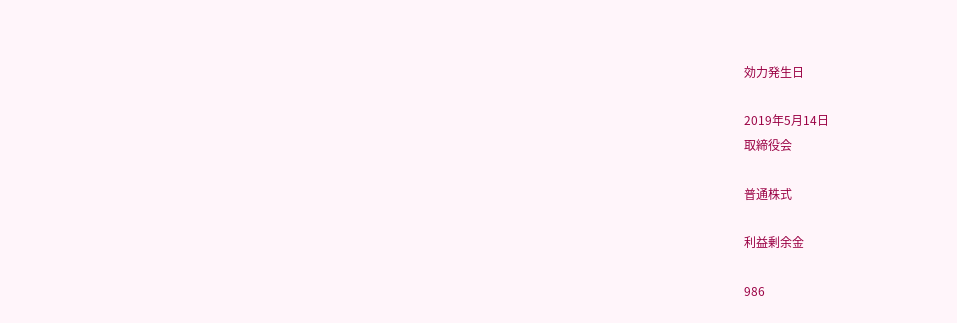効力発生日

2019年5月14日
取締役会

普通株式

利益剰余金

986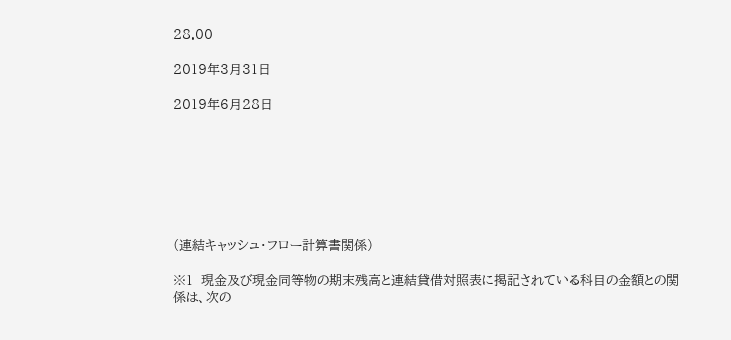28.00

2019年3月31日

2019年6月28日







(連結キャッシュ・フロー計算書関係)

※1  現金及び現金同等物の期末残高と連結貸借対照表に掲記されている科目の金額との関係は、次の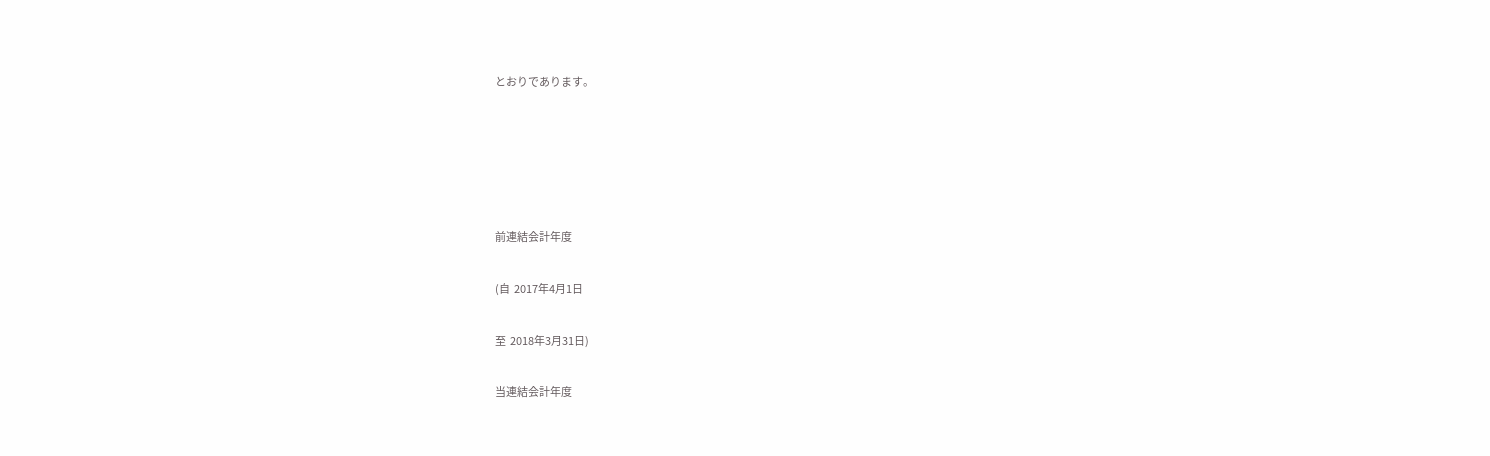とおりであります。





前連結会計年度

(自  2017年4月1日

至  2018年3月31日)

当連結会計年度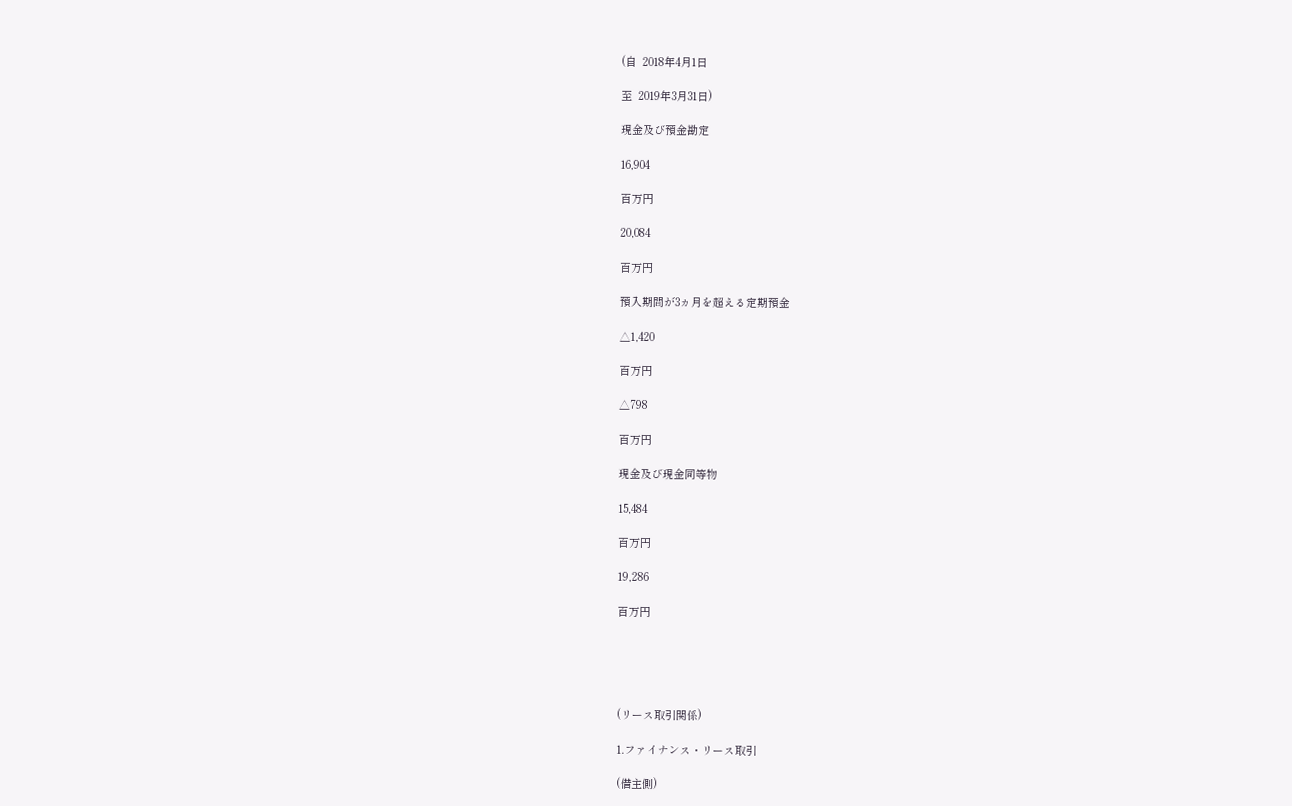(自  2018年4月1日

至  2019年3月31日)

現金及び預金勘定

16,904

百万円

20,084

百万円

預入期間が3ヵ月を超える定期預金

△1,420

百万円

△798

百万円

現金及び現金同等物

15,484

百万円

19,286

百万円





(リース取引関係)

1.ファイナンス・リース取引

(借主側)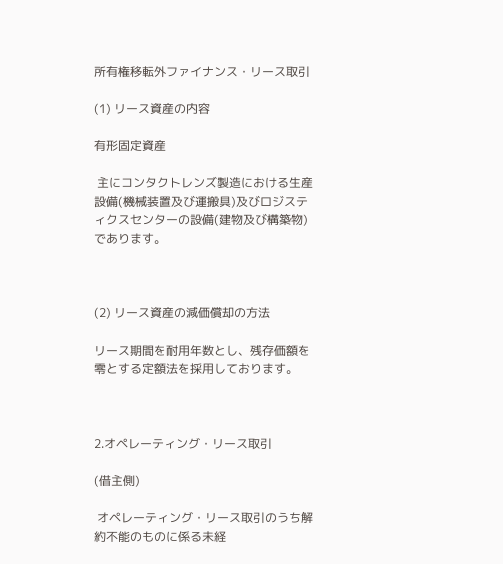所有権移転外ファイナンス・リース取引

(1) リース資産の内容

有形固定資産

 主にコンタクトレンズ製造における生産設備(機械装置及び運搬具)及びロジスティクスセンターの設備(建物及び構築物)であります。



(2) リース資産の減価償却の方法

リース期間を耐用年数とし、残存価額を零とする定額法を採用しております。



2.オペレーティング・リース取引

(借主側)

 オペレーティング・リース取引のうち解約不能のものに係る未経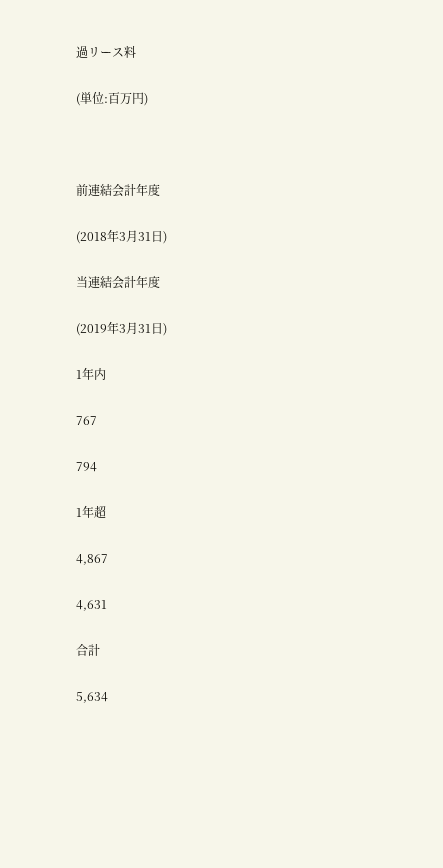過リース料

(単位:百万円)



前連結会計年度

(2018年3月31日)

当連結会計年度

(2019年3月31日)

1年内

767

794

1年超

4,867

4,631

合計

5,634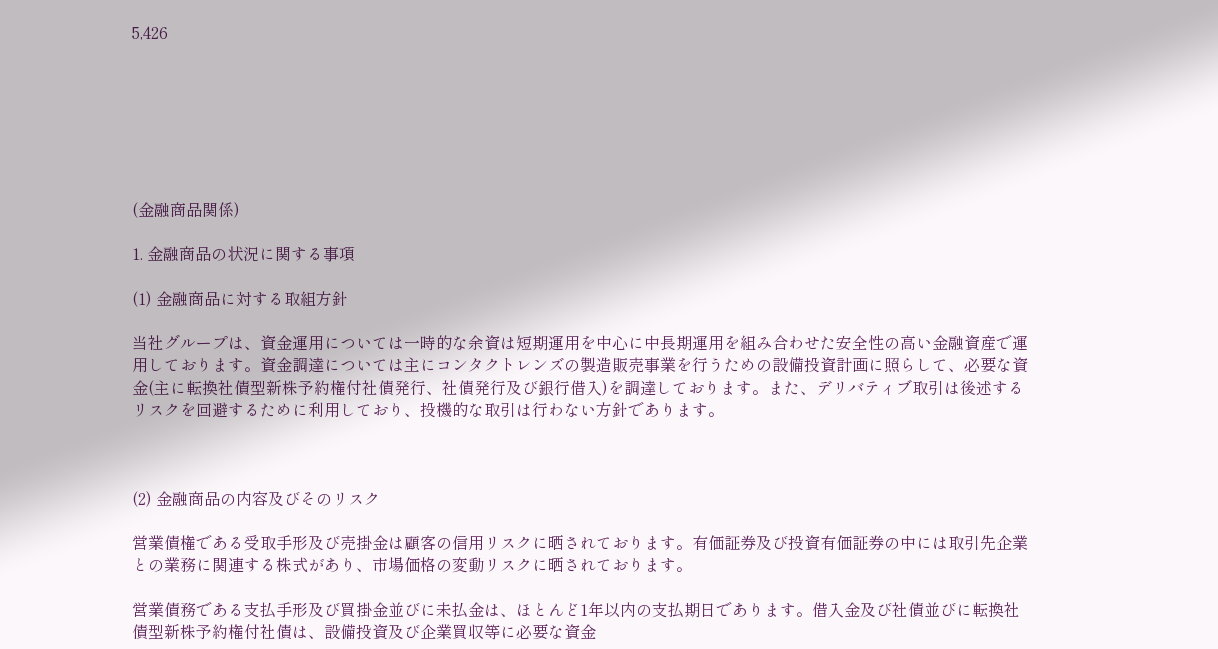5,426







(金融商品関係)

1. 金融商品の状況に関する事項

(1) 金融商品に対する取組方針

当社グループは、資金運用については一時的な余資は短期運用を中心に中長期運用を組み合わせた安全性の高い金融資産で運用しております。資金調達については主にコンタクトレンズの製造販売事業を行うための設備投資計画に照らして、必要な資金(主に転換社債型新株予約権付社債発行、社債発行及び銀行借入)を調達しております。また、デリバティブ取引は後述するリスクを回避するために利用しており、投機的な取引は行わない方針であります。



(2) 金融商品の内容及びそのリスク

営業債権である受取手形及び売掛金は顧客の信用リスクに晒されております。有価証券及び投資有価証券の中には取引先企業との業務に関連する株式があり、市場価格の変動リスクに晒されております。

営業債務である支払手形及び買掛金並びに未払金は、ほとんど1年以内の支払期日であります。借入金及び社債並びに転換社債型新株予約権付社債は、設備投資及び企業買収等に必要な資金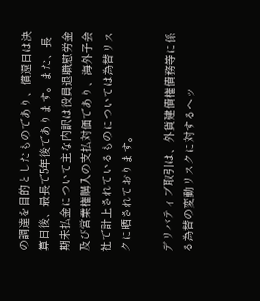の調達を目的としたものであり、償還日は決算日後、最長で5年後であります。また、長期未払金について主な内訳は役員退職慰労金及び営業権購入の支払対価であり、海外子会社で計上されているものについては為替リスクに晒されております。

デリバティブ取引は、外貨建債権債務等に係る為替の変動リスクに対するヘッ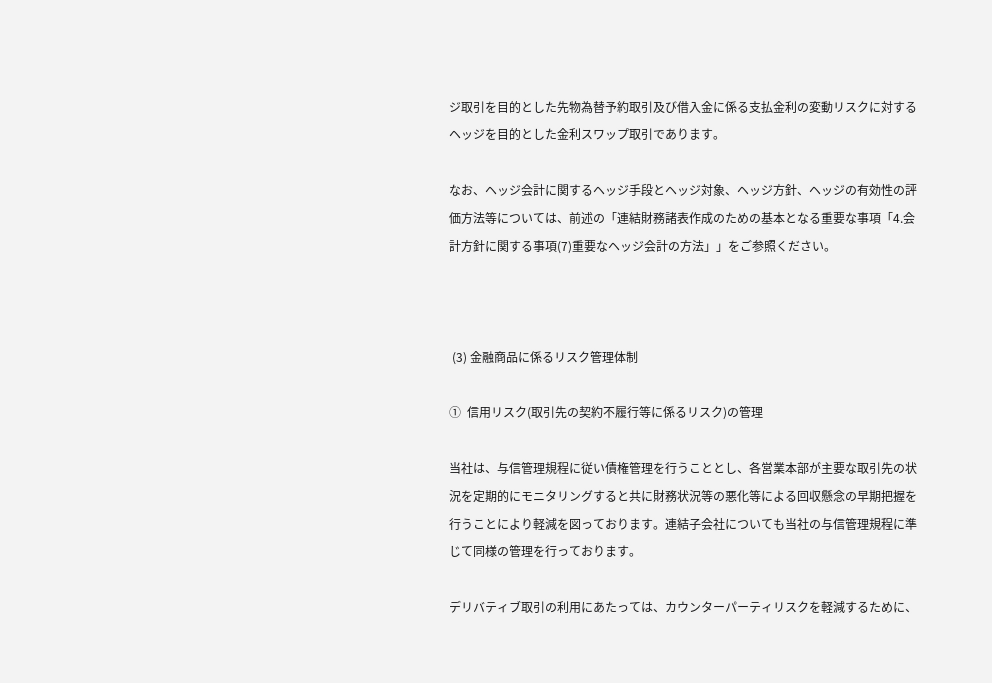ジ取引を目的とした先物為替予約取引及び借入金に係る支払金利の変動リスクに対するヘッジを目的とした金利スワップ取引であります。

なお、ヘッジ会計に関するヘッジ手段とヘッジ対象、ヘッジ方針、ヘッジの有効性の評価方法等については、前述の「連結財務諸表作成のための基本となる重要な事項「4.会計方針に関する事項(7)重要なヘッジ会計の方法」」をご参照ください。



 (3) 金融商品に係るリスク管理体制

①  信用リスク(取引先の契約不履行等に係るリスク)の管理

当社は、与信管理規程に従い債権管理を行うこととし、各営業本部が主要な取引先の状況を定期的にモニタリングすると共に財務状況等の悪化等による回収懸念の早期把握を行うことにより軽減を図っております。連結子会社についても当社の与信管理規程に準じて同様の管理を行っております。

デリバティブ取引の利用にあたっては、カウンターパーティリスクを軽減するために、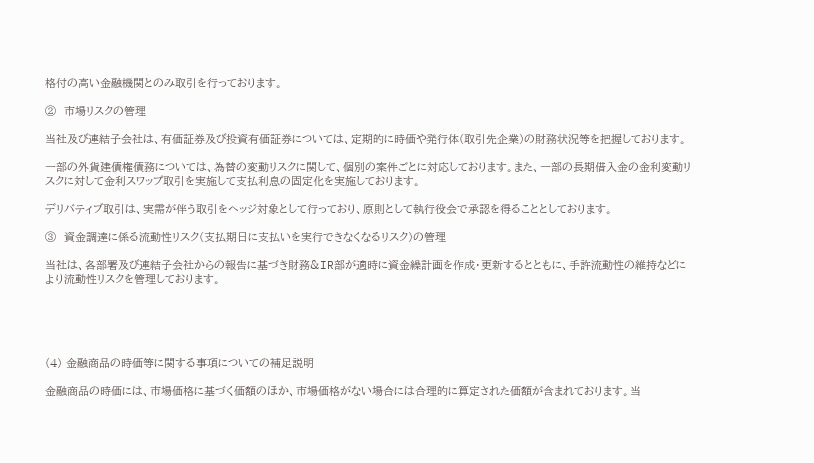格付の高い金融機関とのみ取引を行っております。

②  市場リスクの管理

当社及び連結子会社は、有価証券及び投資有価証券については、定期的に時価や発行体(取引先企業)の財務状況等を把握しております。

一部の外貨建債権債務については、為替の変動リスクに関して、個別の案件ごとに対応しております。また、一部の長期借入金の金利変動リスクに対して金利スワップ取引を実施して支払利息の固定化を実施しております。

デリバティブ取引は、実需が伴う取引をヘッジ対象として行っており、原則として執行役会で承認を得ることとしております。

③  資金調達に係る流動性リスク(支払期日に支払いを実行できなくなるリスク)の管理

当社は、各部署及び連結子会社からの報告に基づき財務&IR部が適時に資金繰計画を作成・更新するとともに、手許流動性の維持などにより流動性リスクを管理しております。





(4) 金融商品の時価等に関する事項についての補足説明

金融商品の時価には、市場価格に基づく価額のほか、市場価格がない場合には合理的に算定された価額が含まれております。当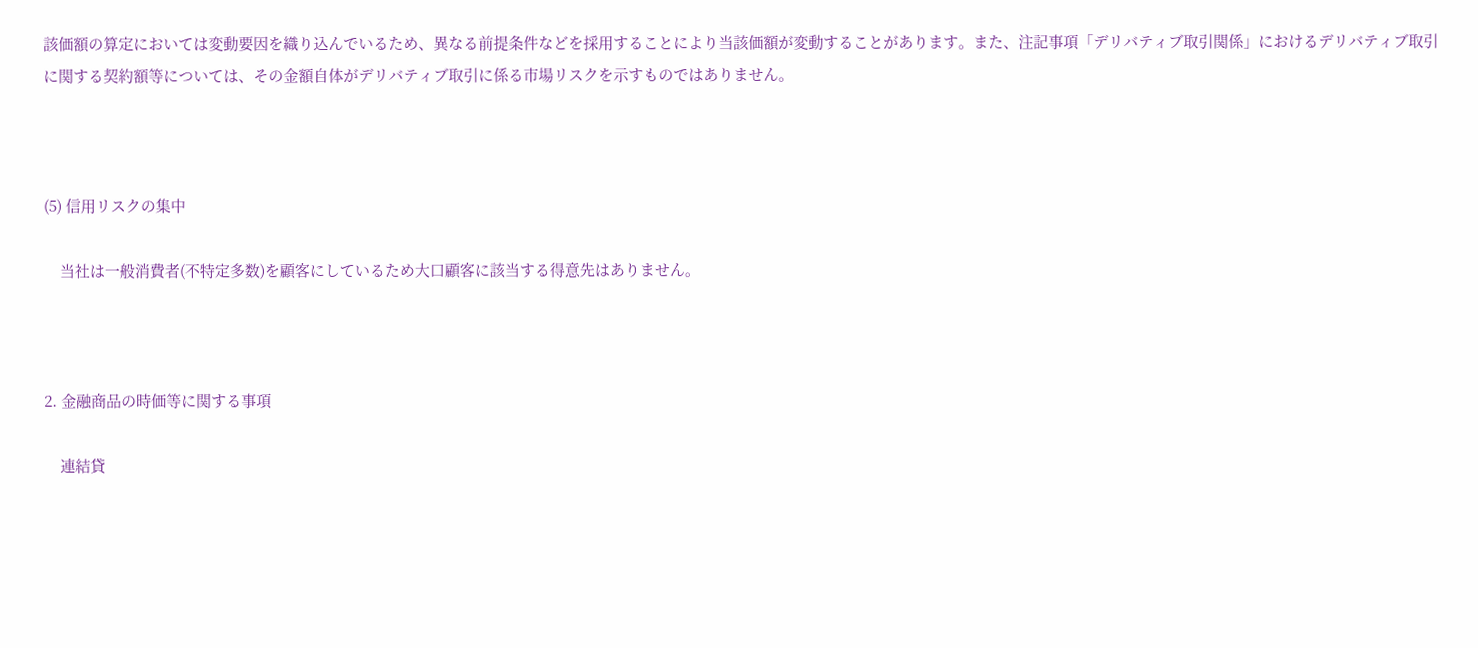該価額の算定においては変動要因を織り込んでいるため、異なる前提条件などを採用することにより当該価額が変動することがあります。また、注記事項「デリバティブ取引関係」におけるデリバティブ取引に関する契約額等については、その金額自体がデリバティブ取引に係る市場リスクを示すものではありません。



(5) 信用リスクの集中

    当社は一般消費者(不特定多数)を顧客にしているため大口顧客に該当する得意先はありません。



2. 金融商品の時価等に関する事項

    連結貸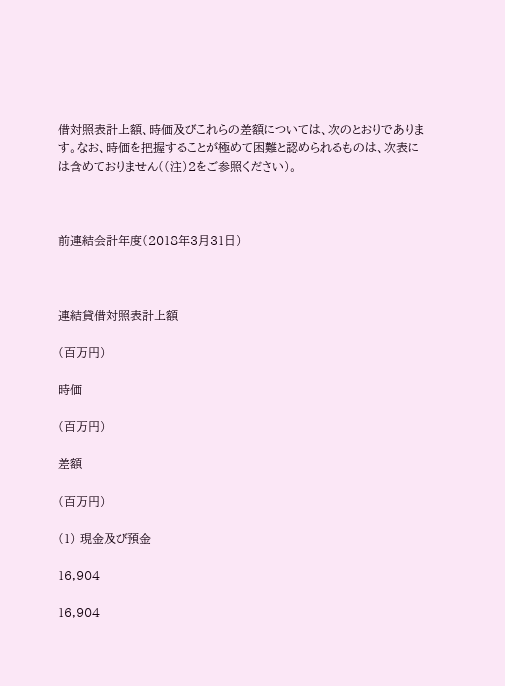借対照表計上額、時価及びこれらの差額については、次のとおりであります。なお、時価を把握することが極めて困難と認められるものは、次表には含めておりません((注)2をご参照ください)。



前連結会計年度(2018年3月31日)



連結貸借対照表計上額

(百万円)

時価

(百万円)

差額

(百万円)

(1) 現金及び預金

16,904

16,904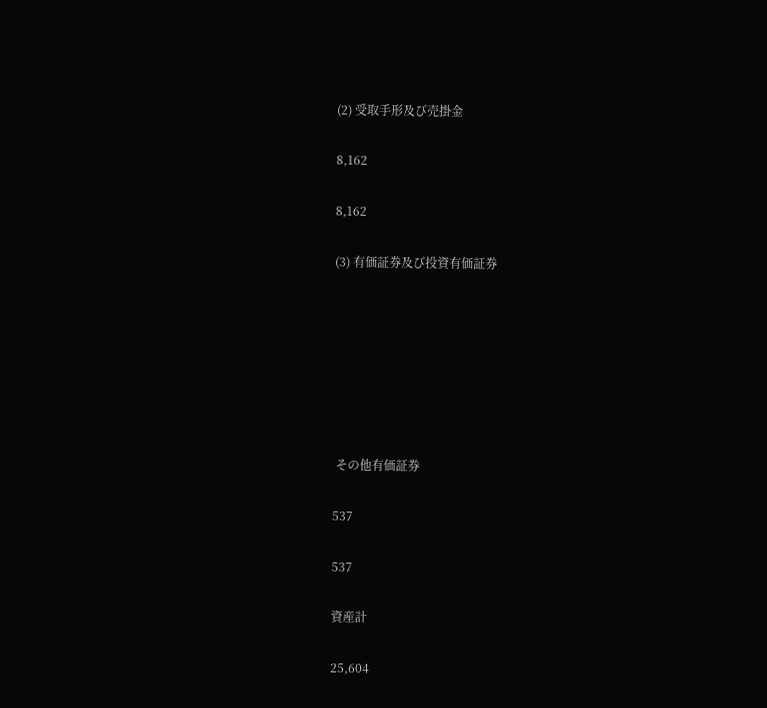(2) 受取手形及び売掛金

8,162

8,162

(3) 有価証券及び投資有価証券







 その他有価証券

537

537

資産計

25,604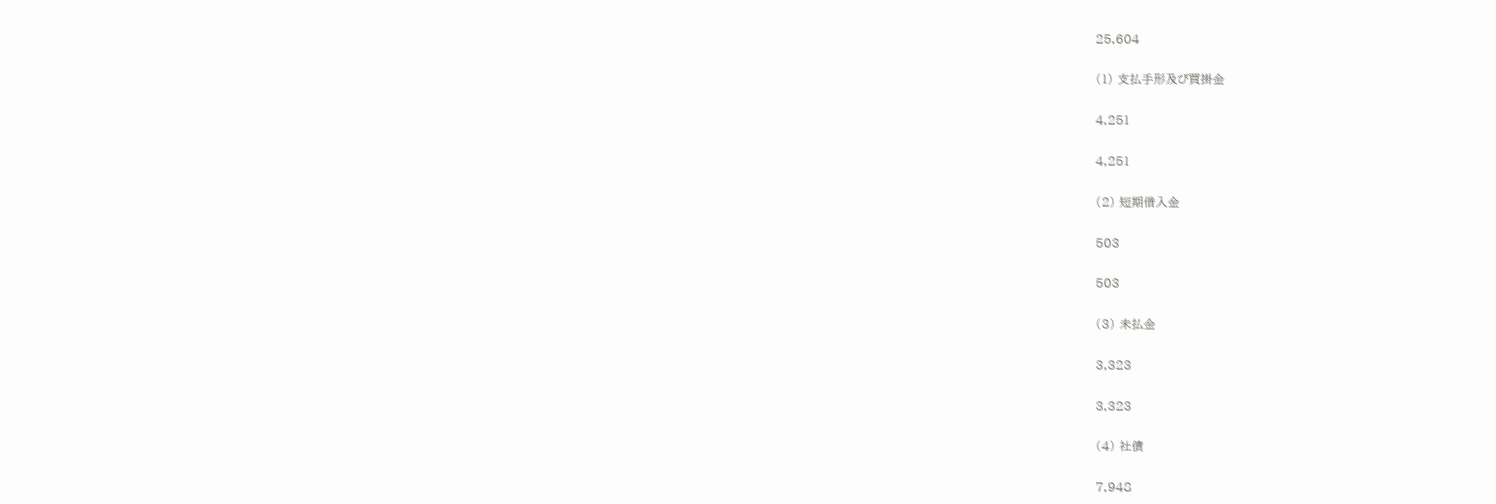25,604

(1) 支払手形及び買掛金

4,251

4,251

(2) 短期借入金

503

503

(3) 未払金

3,323

3,323

(4) 社債

7,948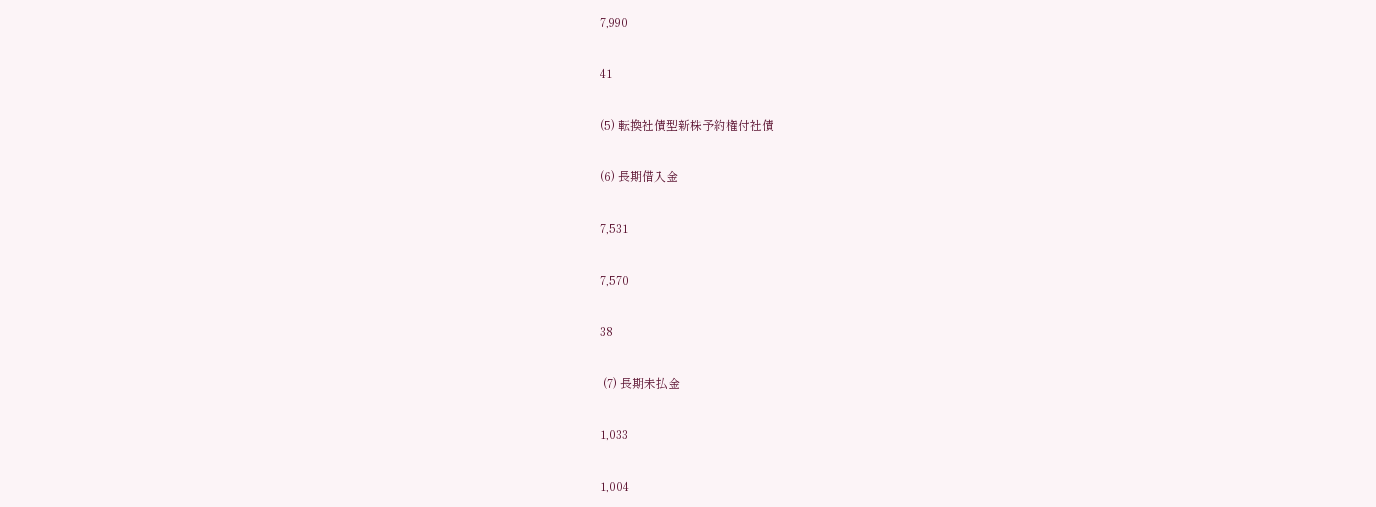7,990

41

(5) 転換社債型新株予約権付社債

(6) 長期借入金

7,531

7,570

38

 (7) 長期未払金

1,033

1,004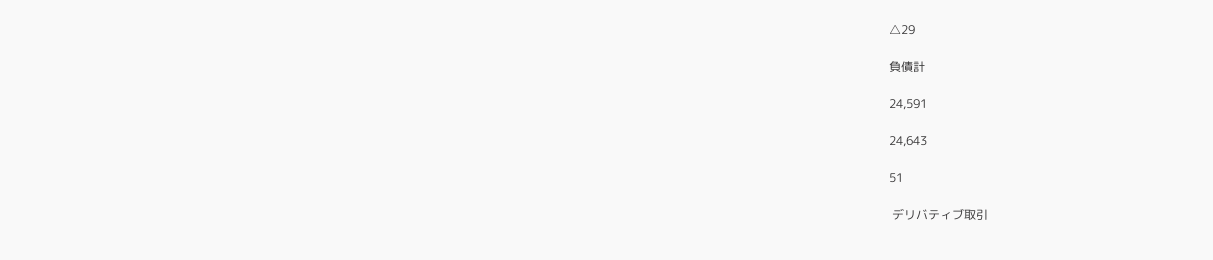△29

負債計

24,591

24,643

51

 デリバティブ取引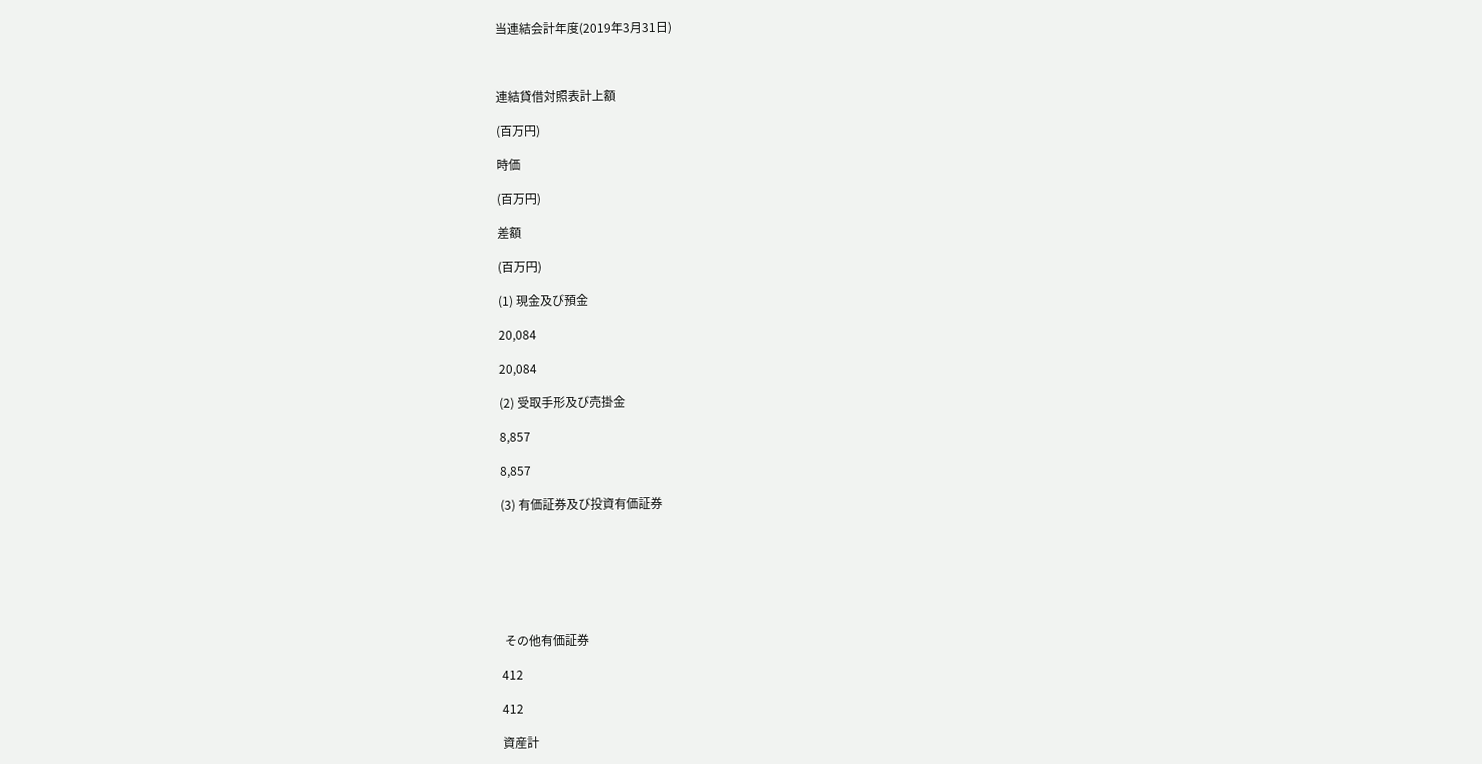当連結会計年度(2019年3月31日)



連結貸借対照表計上額

(百万円)

時価

(百万円)

差額

(百万円)

(1) 現金及び預金

20,084

20,084

(2) 受取手形及び売掛金

8,857

8,857

(3) 有価証券及び投資有価証券







 その他有価証券

412

412

資産計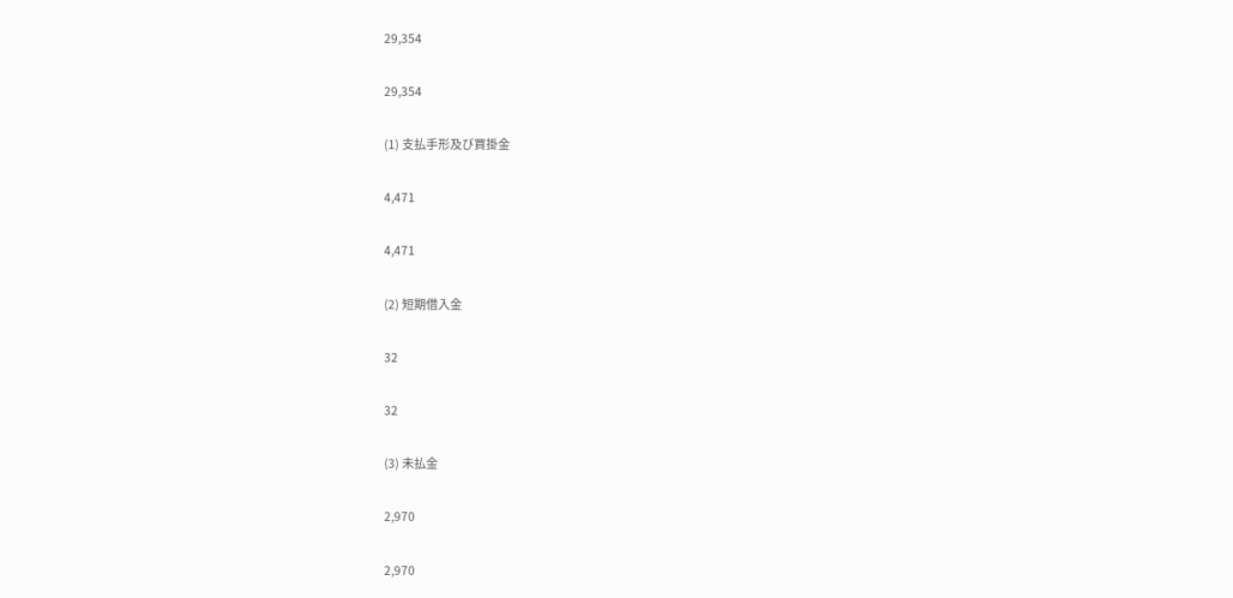29,354

29,354

(1) 支払手形及び買掛金

4,471

4,471

(2) 短期借入金

32

32

(3) 未払金

2,970

2,970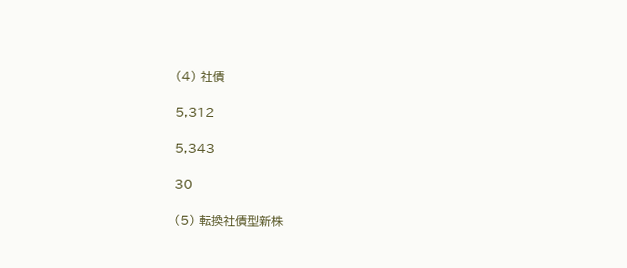(4) 社債

5,312

5,343

30

(5) 転換社債型新株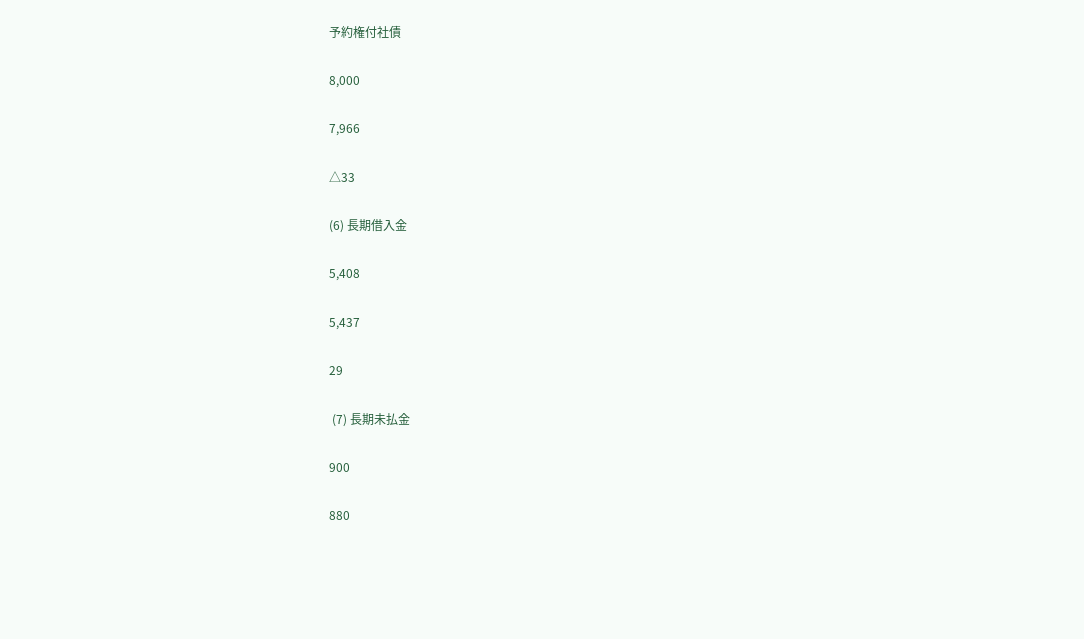予約権付社債

8,000

7,966

△33

(6) 長期借入金

5,408

5,437

29

 (7) 長期未払金

900

880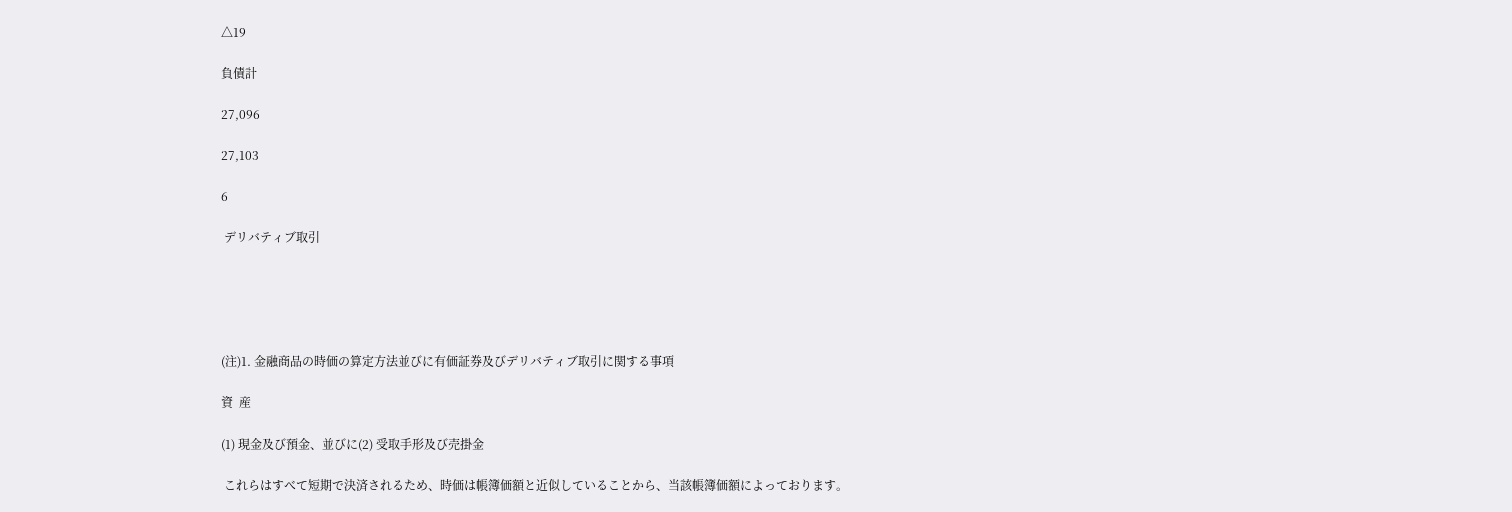△19

負債計

27,096

27,103

6

 デリバティブ取引





(注)1. 金融商品の時価の算定方法並びに有価証券及びデリバティブ取引に関する事項

資  産

(1) 現金及び預金、並びに(2) 受取手形及び売掛金

 これらはすべて短期で決済されるため、時価は帳簿価額と近似していることから、当該帳簿価額によっております。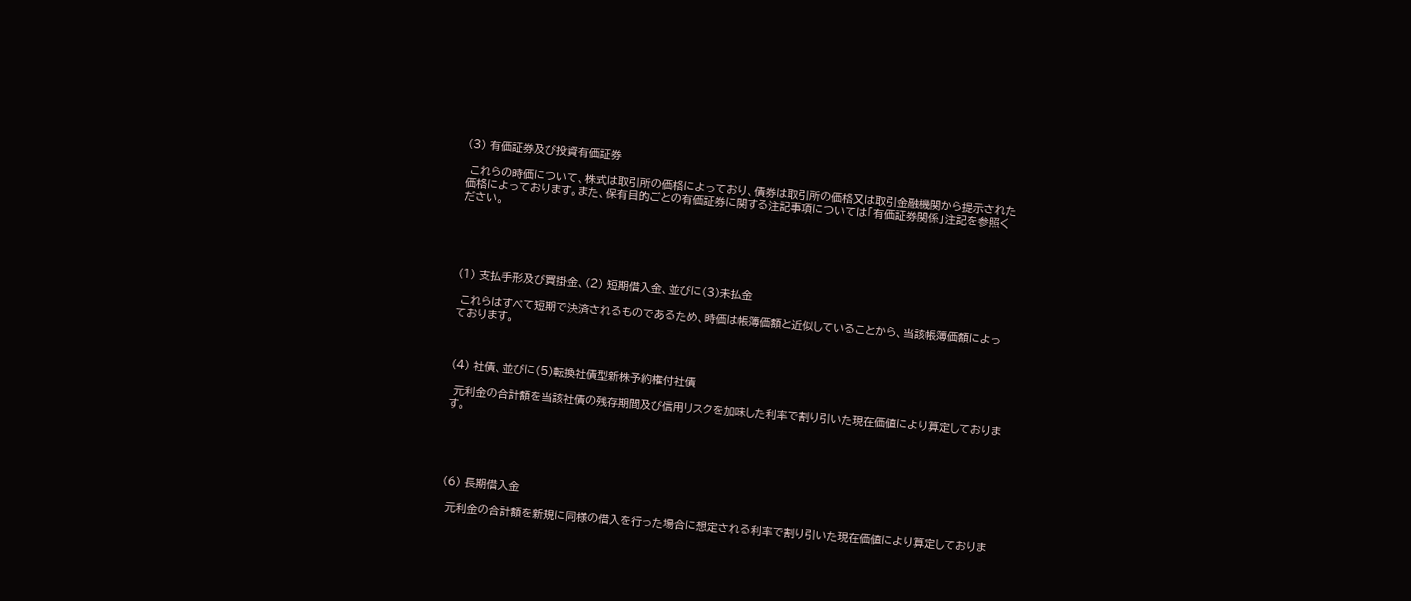(3) 有価証券及び投資有価証券

 これらの時価について、株式は取引所の価格によっており、債券は取引所の価格又は取引金融機関から提示された価格によっております。また、保有目的ごとの有価証券に関する注記事項については「有価証券関係」注記を参照ください。





(1) 支払手形及び買掛金、(2) 短期借入金、並びに(3)未払金

 これらはすべて短期で決済されるものであるため、時価は帳簿価額と近似していることから、当該帳簿価額によっております。



(4) 社債、並びに(5)転換社債型新株予約権付社債

 元利金の合計額を当該社債の残存期間及び信用リスクを加味した利率で割り引いた現在価値により算定しております。





(6) 長期借入金

 元利金の合計額を新規に同様の借入を行った場合に想定される利率で割り引いた現在価値により算定しておりま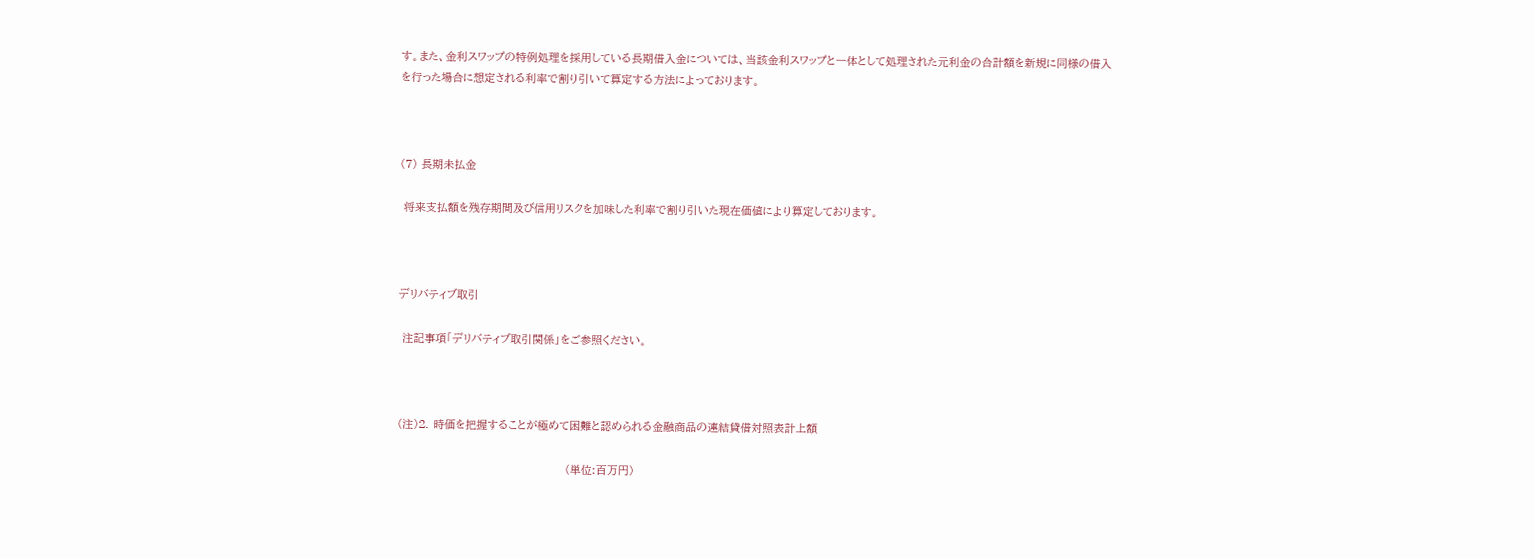す。また、金利スワップの特例処理を採用している長期借入金については、当該金利スワップと一体として処理された元利金の合計額を新規に同様の借入を行った場合に想定される利率で割り引いて算定する方法によっております。



(7) 長期未払金

 将来支払額を残存期間及び信用リスクを加味した利率で割り引いた現在価値により算定しております。



デリバティブ取引

 注記事項「デリバティブ取引関係」をご参照ください。



(注)2. 時価を把握することが極めて困難と認められる金融商品の連結貸借対照表計上額

                                          (単位:百万円)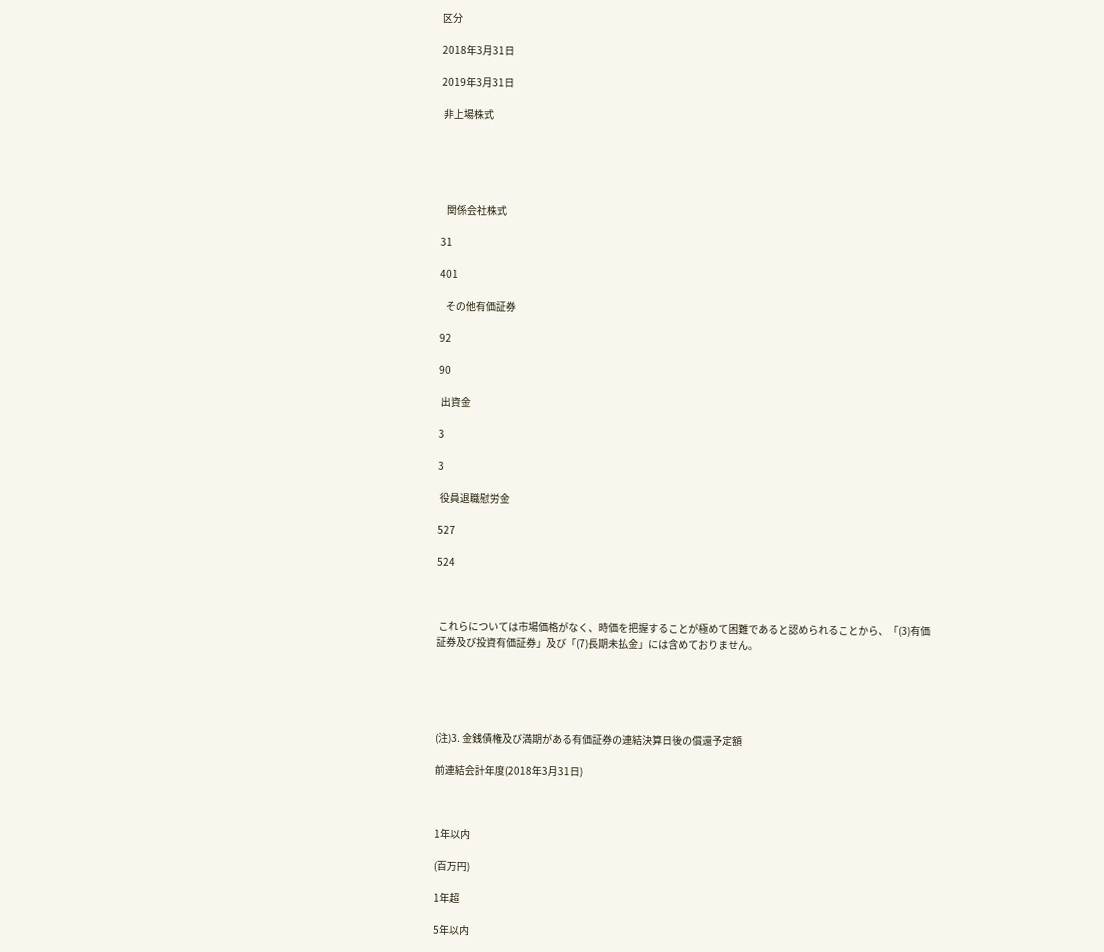区分

2018年3月31日

2019年3月31日

 非上場株式





   関係会社株式

31

401

   その他有価証券

92

90

 出資金

3

3

 役員退職慰労金

527

524



 これらについては市場価格がなく、時価を把握することが極めて困難であると認められることから、「(3)有価証券及び投資有価証券」及び「(7)長期未払金」には含めておりません。





(注)3. 金銭債権及び満期がある有価証券の連結決算日後の償還予定額

前連結会計年度(2018年3月31日)



1年以内

(百万円)

1年超

5年以内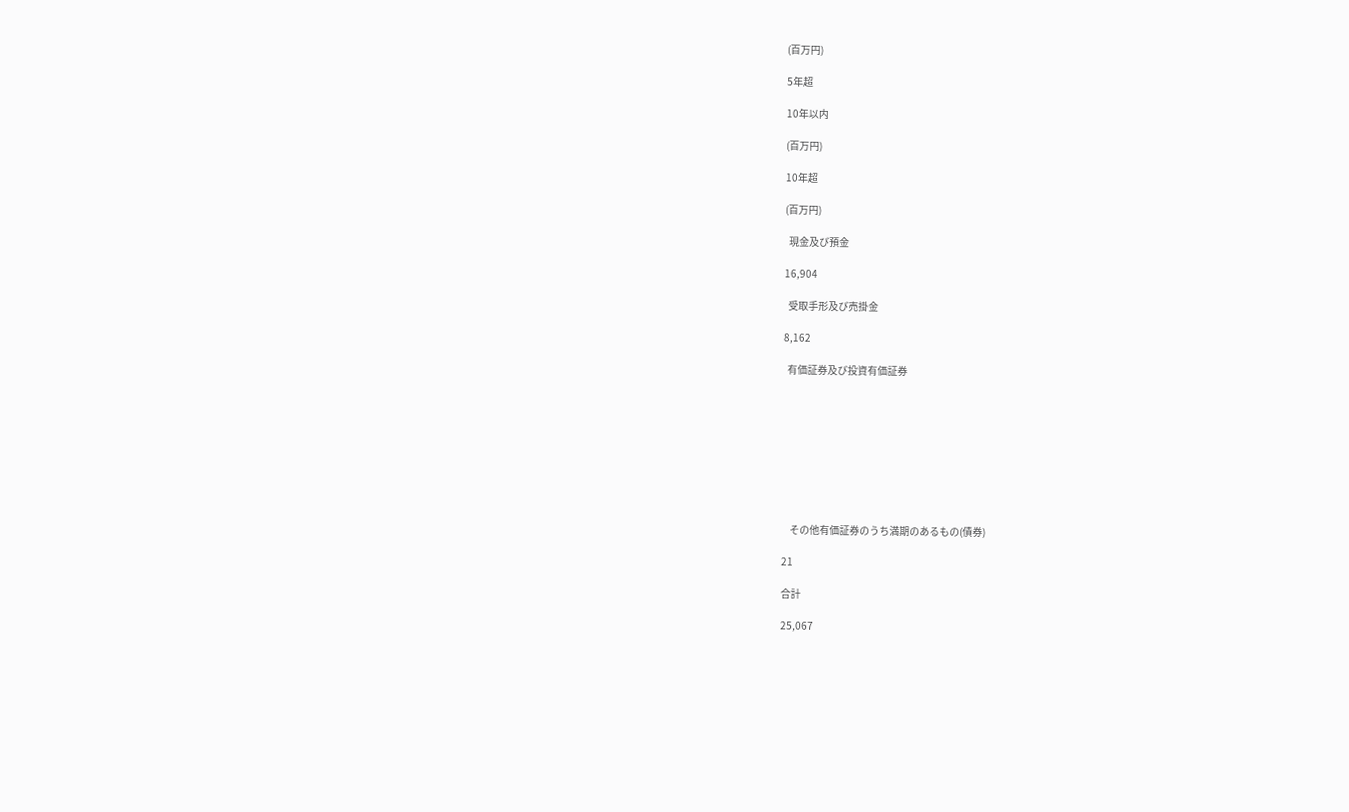(百万円)

5年超

10年以内

(百万円)

10年超

(百万円)

  現金及び預金

16,904

  受取手形及び売掛金

8,162

  有価証券及び投資有価証券









    その他有価証券のうち満期のあるもの(債券)

21

合計

25,067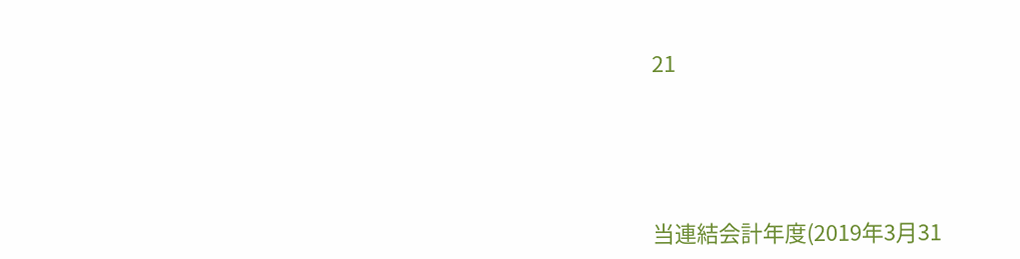21





当連結会計年度(2019年3月31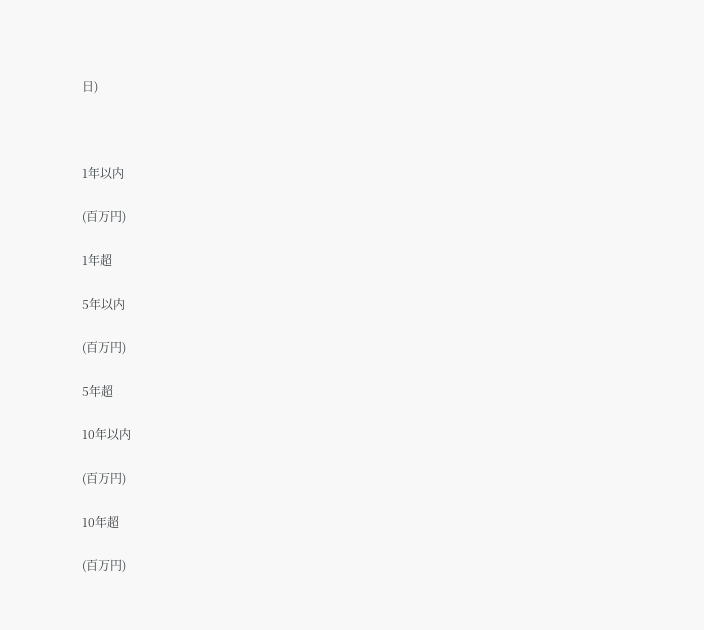日)



1年以内

(百万円)

1年超

5年以内

(百万円)

5年超

10年以内

(百万円)

10年超

(百万円)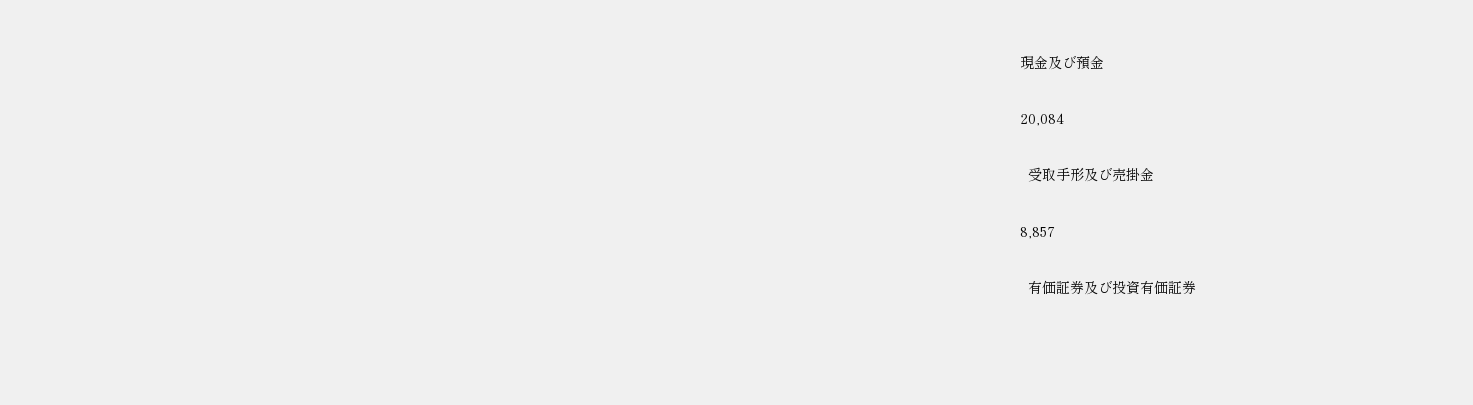現金及び預金

20,084

  受取手形及び売掛金

8,857

  有価証券及び投資有価証券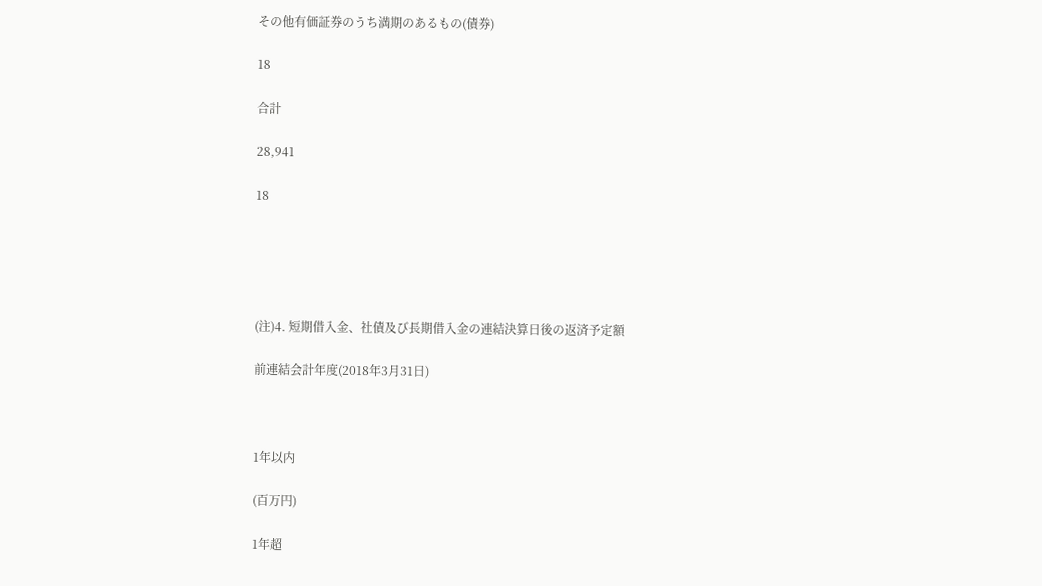その他有価証券のうち満期のあるもの(債券)

18

合計

28,941

18





(注)4. 短期借入金、社債及び長期借入金の連結決算日後の返済予定額

前連結会計年度(2018年3月31日)



1年以内

(百万円)

1年超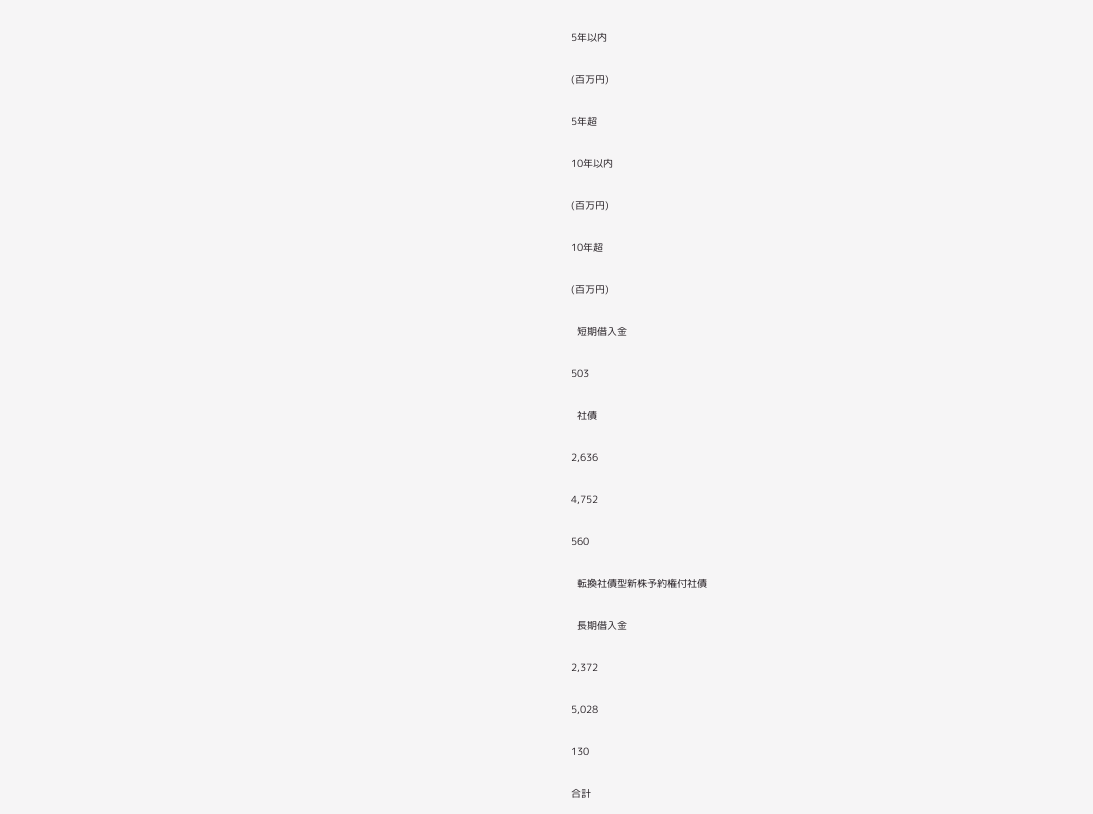5年以内

(百万円)

5年超

10年以内

(百万円)

10年超

(百万円)

  短期借入金

503

  社債

2,636

4,752

560

  転換社債型新株予約権付社債

  長期借入金

2,372

5,028

130

合計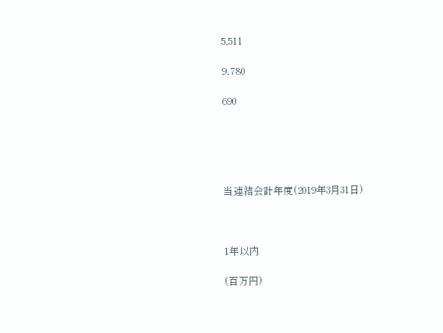5,511

9,780

690





当連結会計年度(2019年3月31日)



1年以内

(百万円)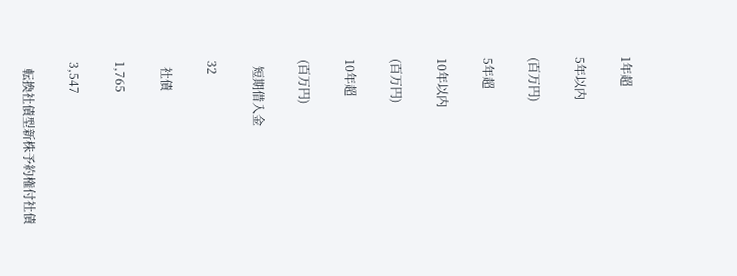1年超

5年以内

(百万円)

5年超

10年以内

(百万円)

10年超

(百万円)

  短期借入金

32

  社債

1,765

3,547

  転換社債型新株予約権付社債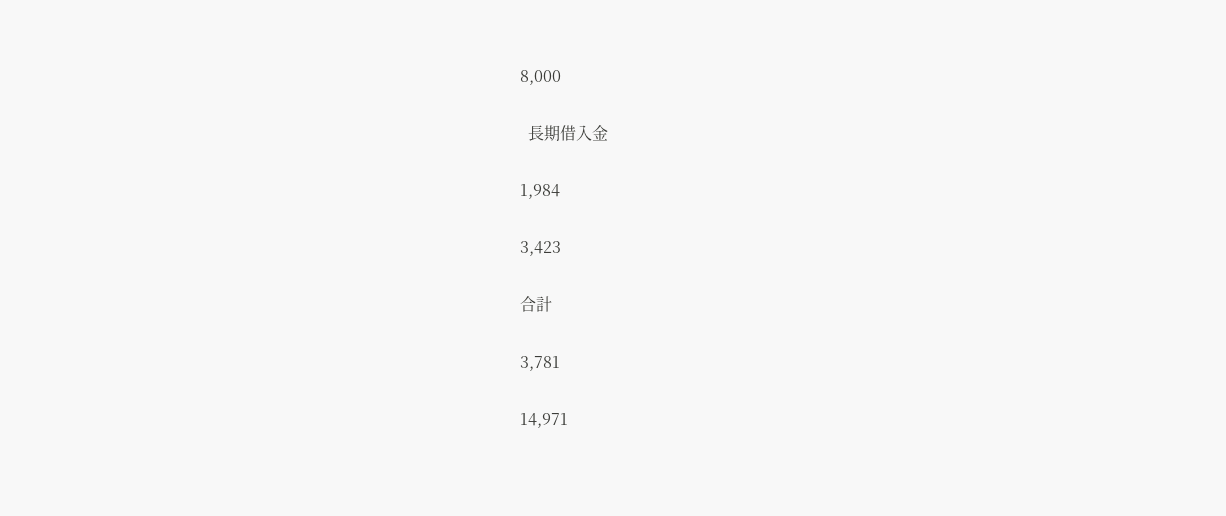8,000

  長期借入金

1,984

3,423

合計

3,781

14,971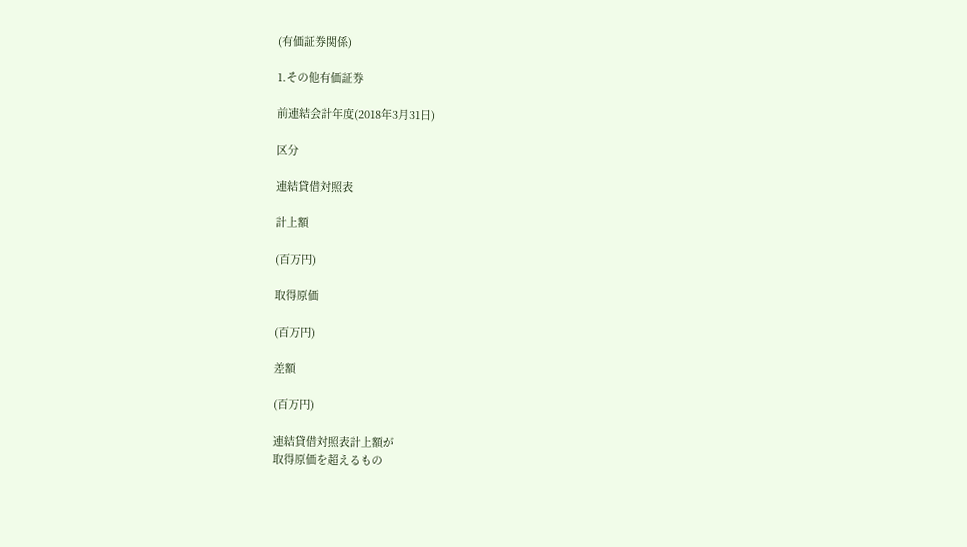(有価証券関係)

1.その他有価証券

前連結会計年度(2018年3月31日)

区分

連結貸借対照表

計上額

(百万円)

取得原価

(百万円)

差額

(百万円)

連結貸借対照表計上額が
取得原価を超えるもの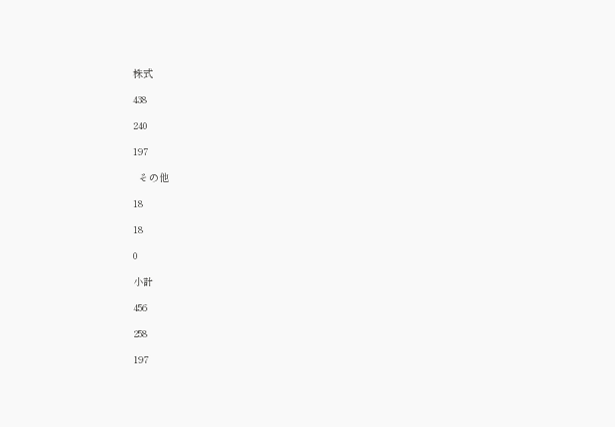株式

438

240

197

  その他

18

18

0

小計

456

258

197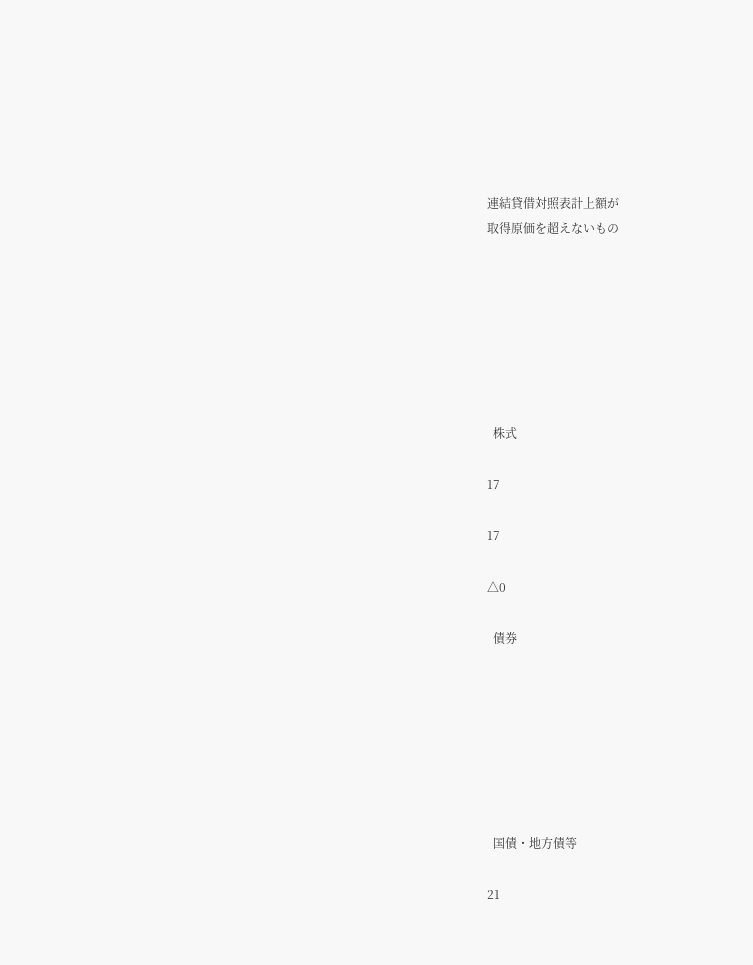連結貸借対照表計上額が
取得原価を超えないもの







  株式

17

17

△0

  債券







  国債・地方債等

21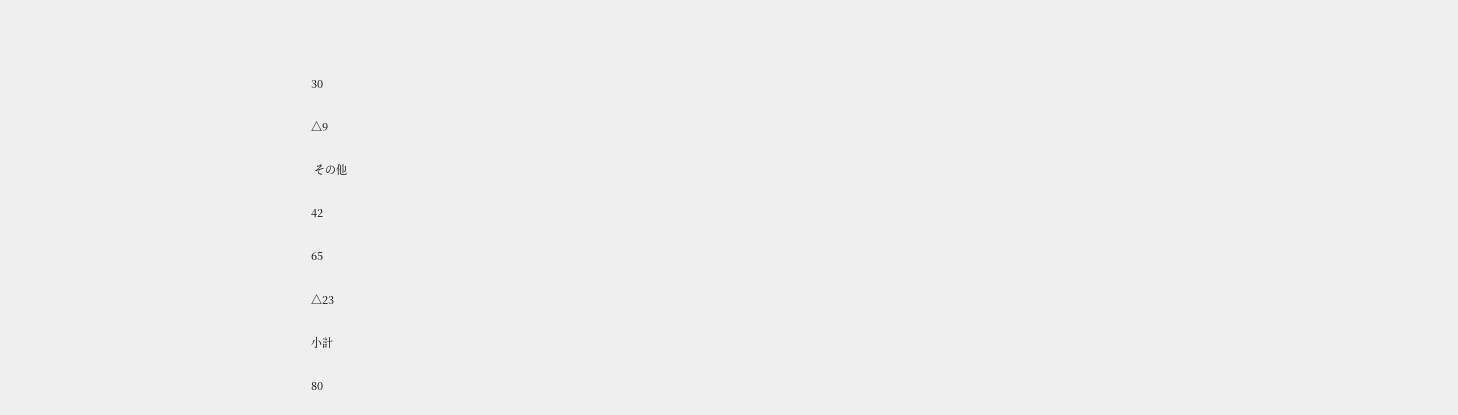30

△9

 その他

42

65

△23

小計

80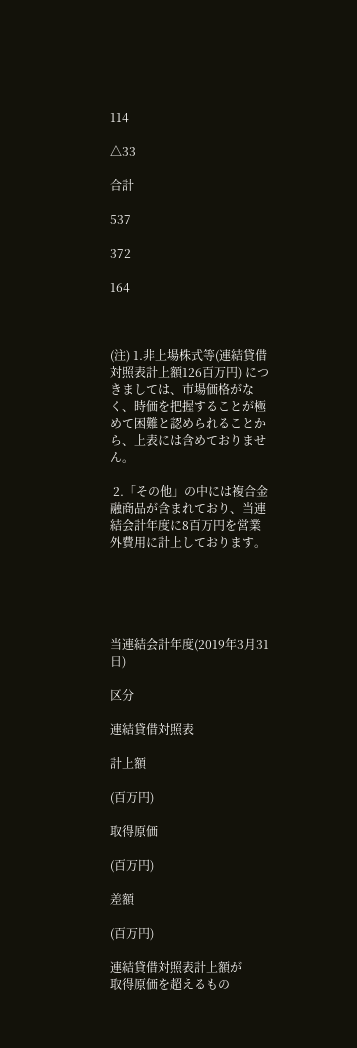114

△33

合計

537

372

164



(注) 1.非上場株式等(連結貸借対照表計上額126百万円) につきましては、市場価格がなく、時価を把握することが極めて困難と認められることから、上表には含めておりません。

 2.「その他」の中には複合金融商品が含まれており、当連結会計年度に8百万円を営業外費用に計上しております。





当連結会計年度(2019年3月31日)

区分

連結貸借対照表

計上額

(百万円)

取得原価

(百万円)

差額

(百万円)

連結貸借対照表計上額が
取得原価を超えるもの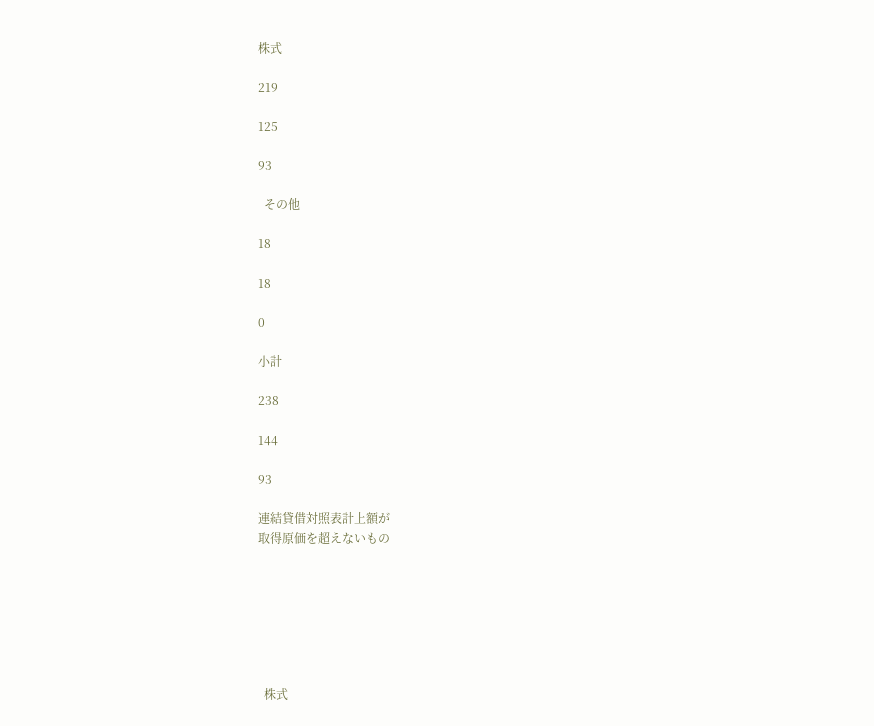株式

219

125

93

  その他

18

18

0

小計

238

144

93

連結貸借対照表計上額が
取得原価を超えないもの







  株式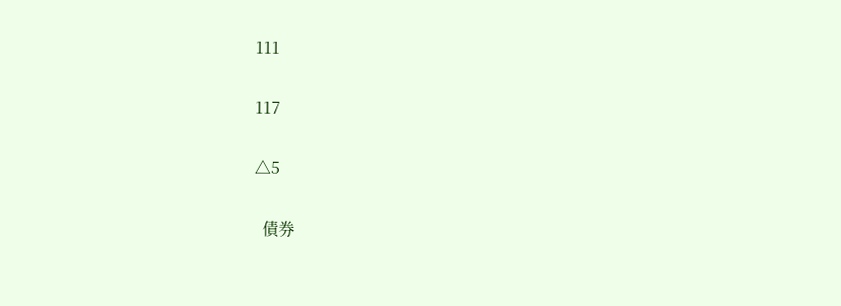111

117

△5

  債券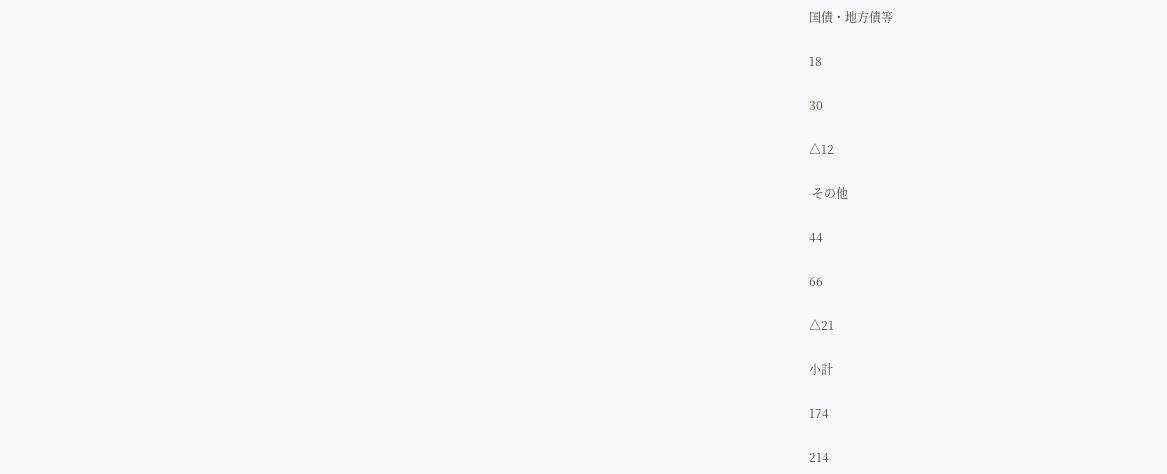国債・地方債等

18

30

△12

 その他

44

66

△21

小計

174

214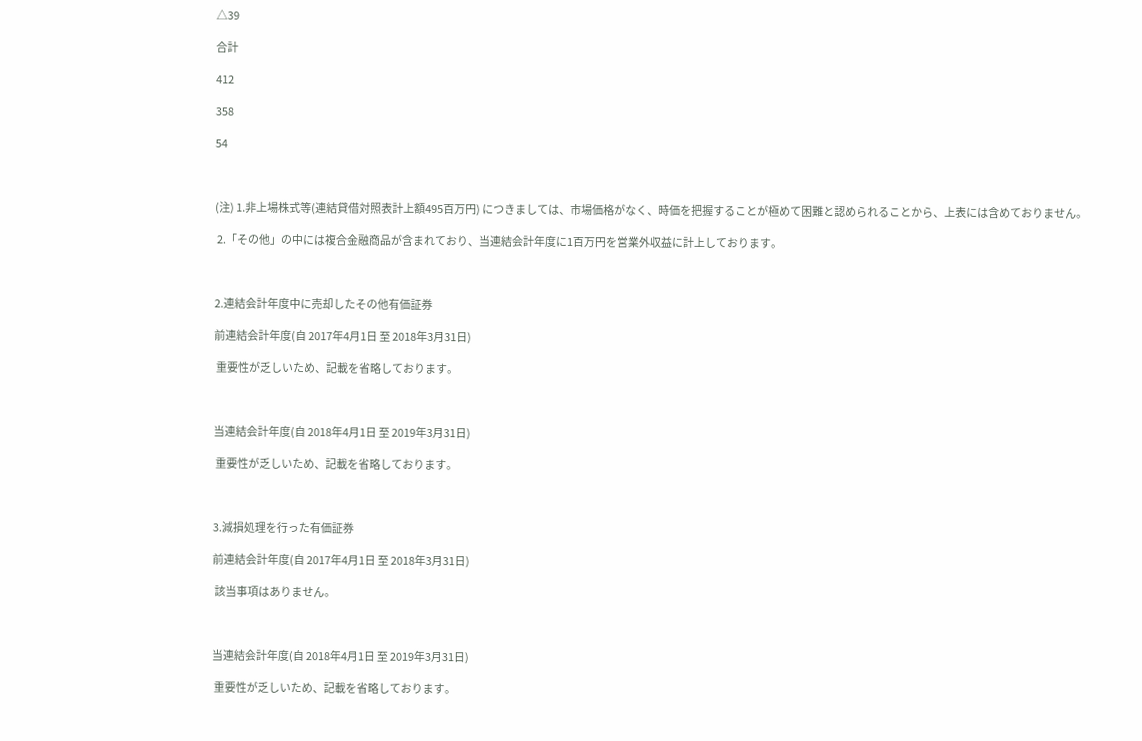△39

合計

412

358

54



(注) 1.非上場株式等(連結貸借対照表計上額495百万円) につきましては、市場価格がなく、時価を把握することが極めて困難と認められることから、上表には含めておりません。

 2.「その他」の中には複合金融商品が含まれており、当連結会計年度に1百万円を営業外収益に計上しております。



2.連結会計年度中に売却したその他有価証券

前連結会計年度(自 2017年4月1日 至 2018年3月31日)

 重要性が乏しいため、記載を省略しております。



当連結会計年度(自 2018年4月1日 至 2019年3月31日)

 重要性が乏しいため、記載を省略しております。



3.減損処理を行った有価証券

前連結会計年度(自 2017年4月1日 至 2018年3月31日)

 該当事項はありません。



当連結会計年度(自 2018年4月1日 至 2019年3月31日)

 重要性が乏しいため、記載を省略しております。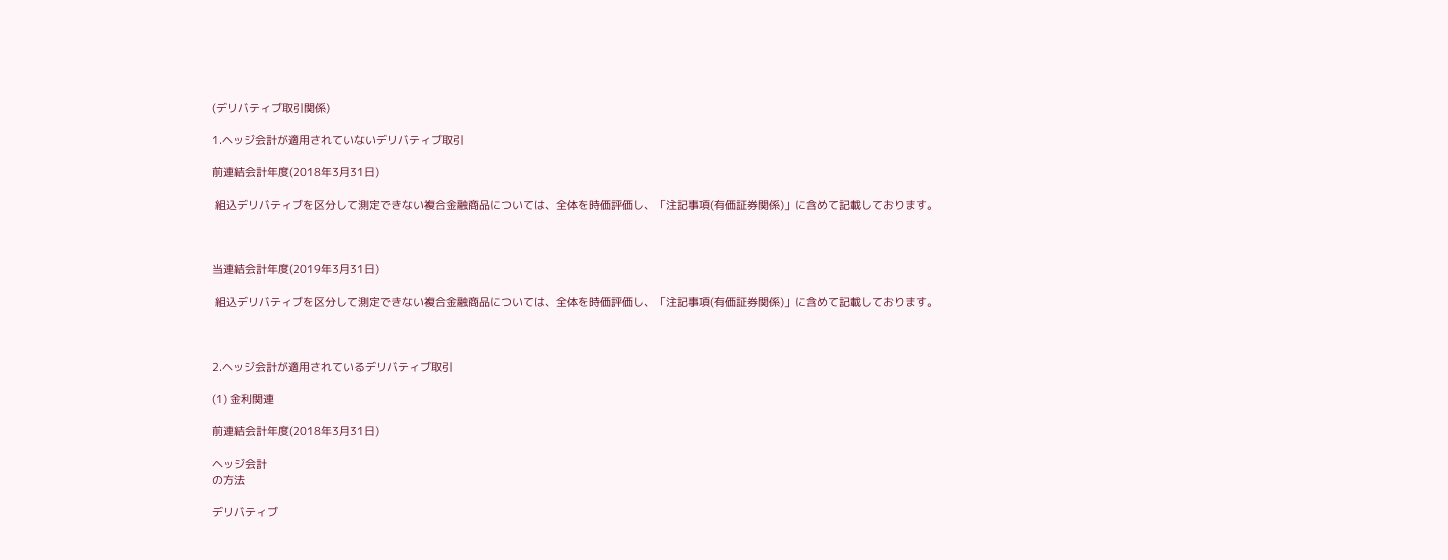(デリバティブ取引関係)

1.ヘッジ会計が適用されていないデリバティブ取引

前連結会計年度(2018年3月31日)

 組込デリバティブを区分して測定できない複合金融商品については、全体を時価評価し、「注記事項(有価証券関係)」に含めて記載しております。



当連結会計年度(2019年3月31日)

 組込デリバティブを区分して測定できない複合金融商品については、全体を時価評価し、「注記事項(有価証券関係)」に含めて記載しております。



2.ヘッジ会計が適用されているデリバティブ取引

(1) 金利関連

前連結会計年度(2018年3月31日)

ヘッジ会計
の方法

デリバティブ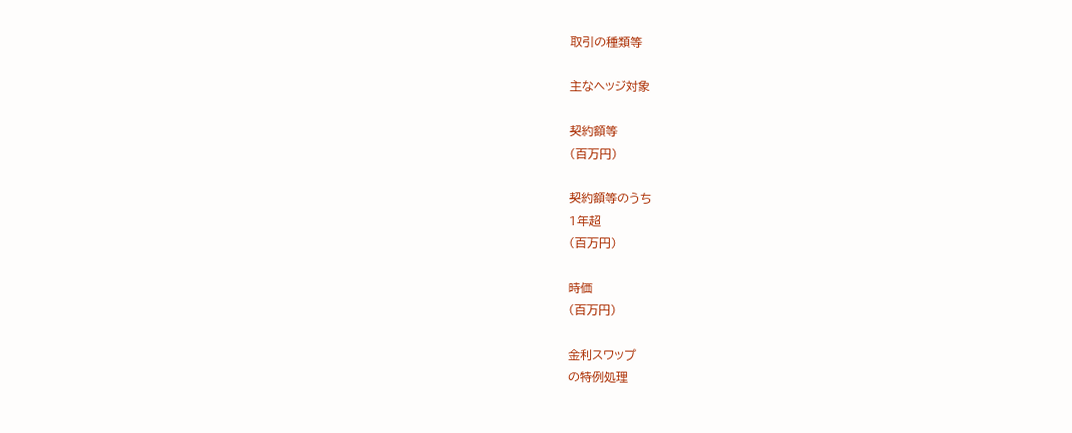取引の種類等

主なヘッジ対象

契約額等
(百万円)

契約額等のうち
1年超
(百万円)

時価
(百万円)

金利スワップ
の特例処理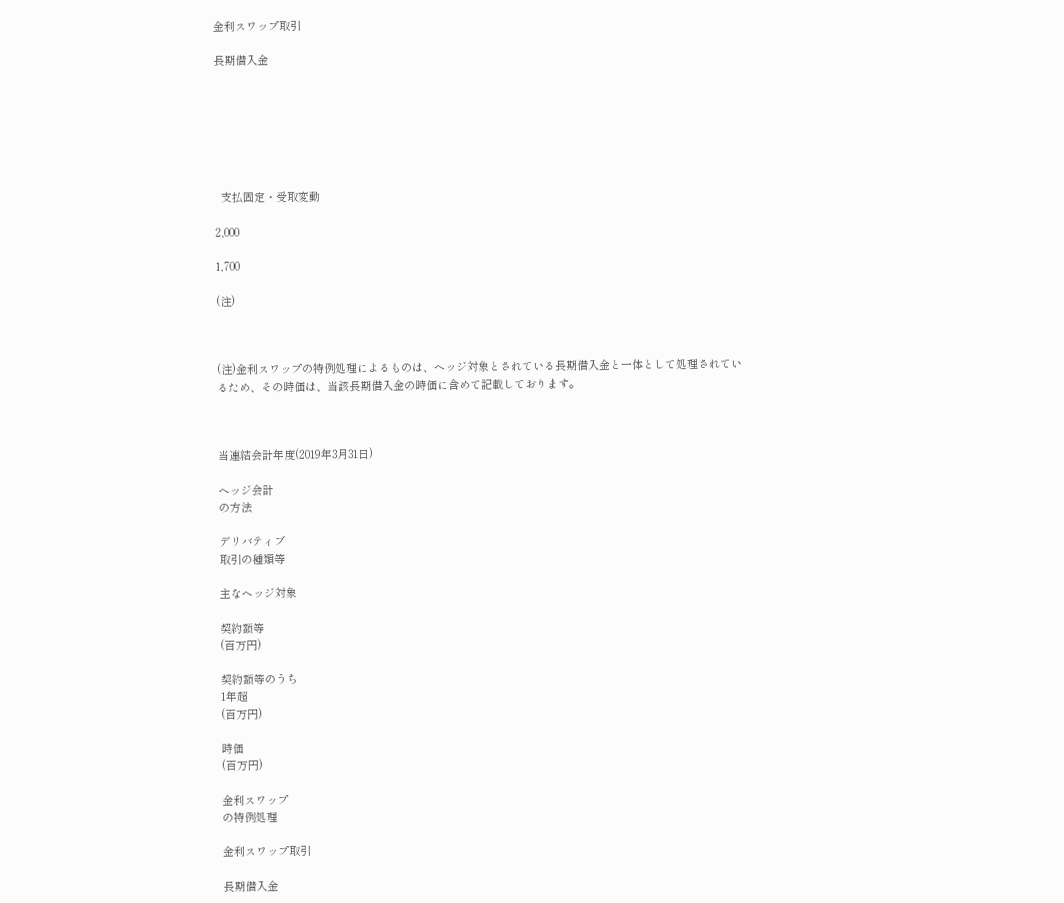金利スワップ取引

長期借入金







  支払固定・受取変動

2,000

1,700

(注)



(注)金利スワップの特例処理によるものは、ヘッジ対象とされている長期借入金と一体として処理されているため、その時価は、当該長期借入金の時価に含めて記載しております。



当連結会計年度(2019年3月31日)

ヘッジ会計
の方法

デリバティブ
取引の種類等

主なヘッジ対象

契約額等
(百万円)

契約額等のうち
1年超
(百万円)

時価
(百万円)

金利スワップ
の特例処理

金利スワップ取引

長期借入金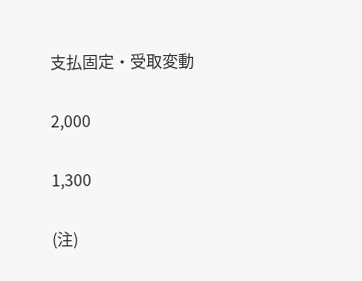支払固定・受取変動

2,000

1,300

(注)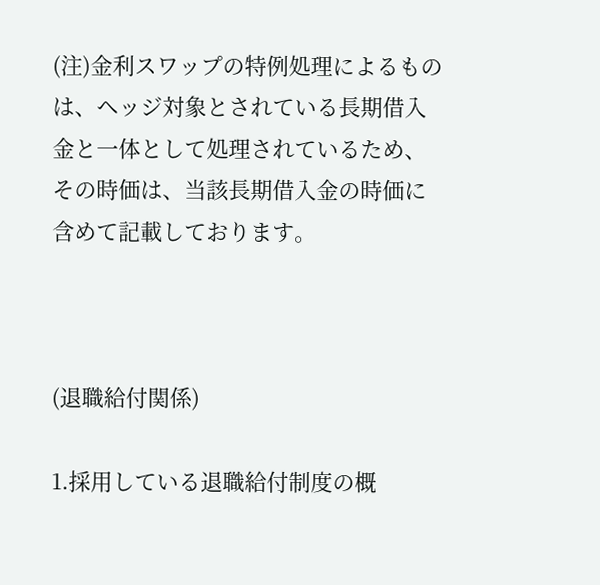(注)金利スワップの特例処理によるものは、ヘッジ対象とされている長期借入金と一体として処理されているため、その時価は、当該長期借入金の時価に含めて記載しております。



(退職給付関係)

1.採用している退職給付制度の概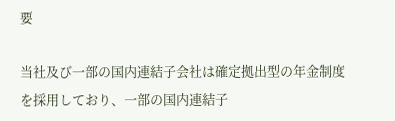要

当社及び一部の国内連結子会社は確定拠出型の年金制度を採用しており、一部の国内連結子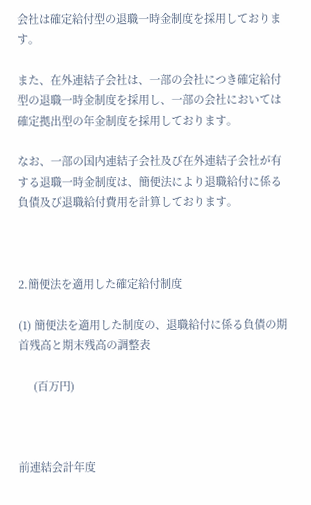会社は確定給付型の退職一時金制度を採用しております。

また、在外連結子会社は、一部の会社につき確定給付型の退職一時金制度を採用し、一部の会社においては確定拠出型の年金制度を採用しております。

なお、一部の国内連結子会社及び在外連結子会社が有する退職一時金制度は、簡便法により退職給付に係る負債及び退職給付費用を計算しております。



2.簡便法を適用した確定給付制度

(1) 簡便法を適用した制度の、退職給付に係る負債の期首残高と期末残高の調整表

     (百万円)



前連結会計年度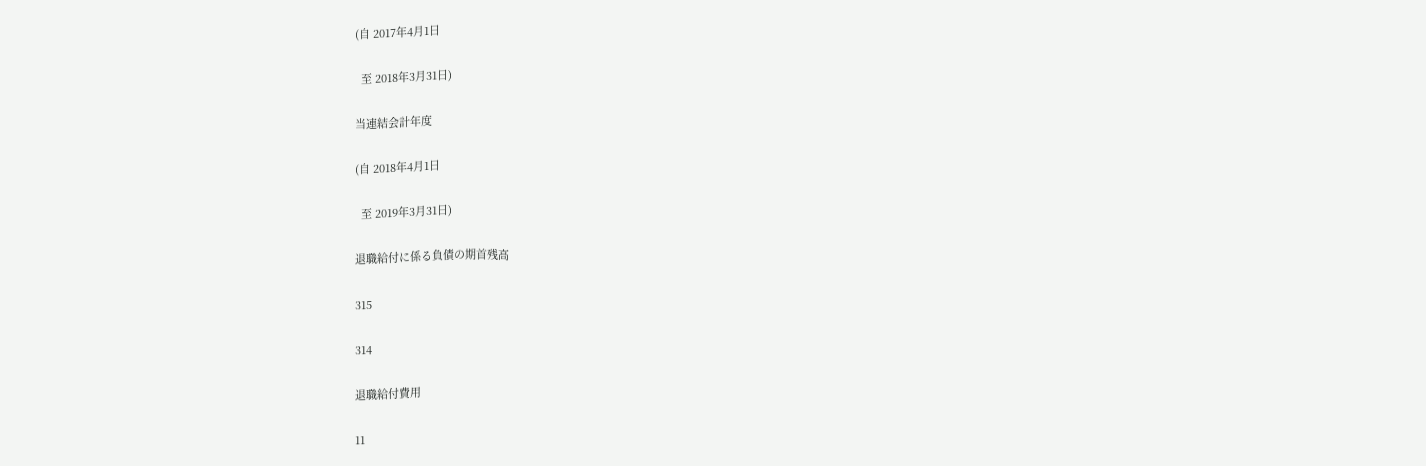(自 2017年4月1日

  至 2018年3月31日)

当連結会計年度

(自 2018年4月1日

  至 2019年3月31日)

退職給付に係る負債の期首残高

315

314

退職給付費用

11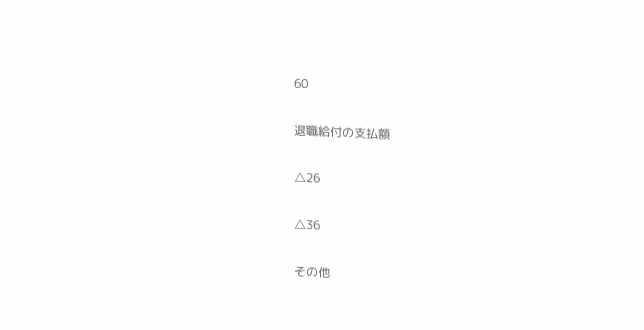60

退職給付の支払額

△26

△36

その他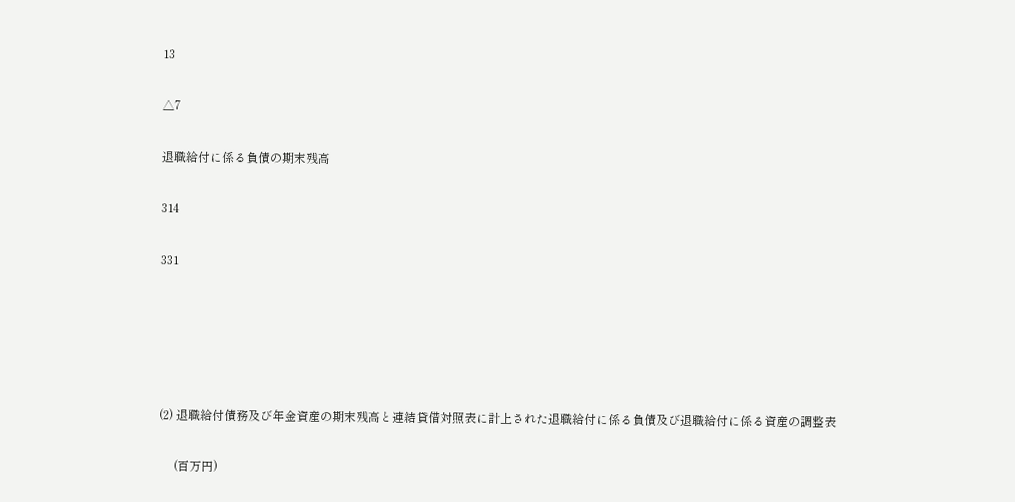13

△7

退職給付に係る負債の期末残高

314

331





(2) 退職給付債務及び年金資産の期末残高と連結貸借対照表に計上された退職給付に係る負債及び退職給付に係る資産の調整表

     (百万円)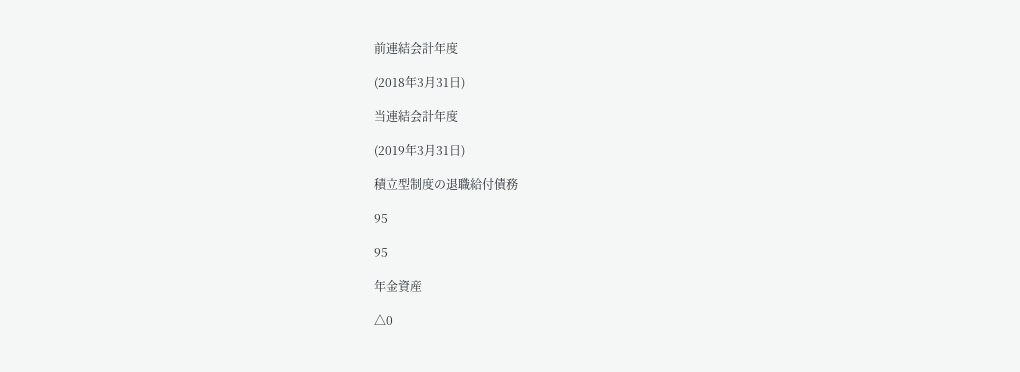前連結会計年度

(2018年3月31日)

当連結会計年度

(2019年3月31日)

積立型制度の退職給付債務

95

95

年金資産

△0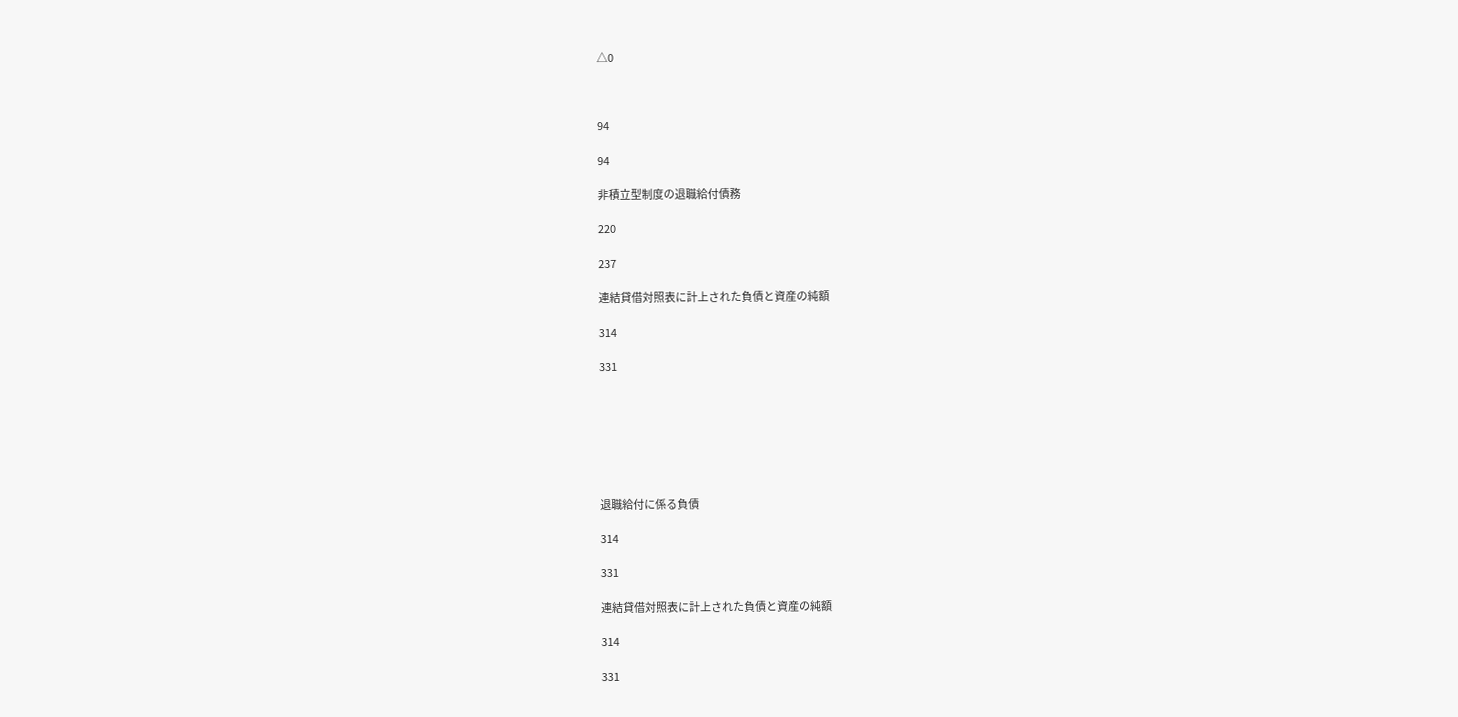△0



94

94

非積立型制度の退職給付債務

220

237

連結貸借対照表に計上された負債と資産の純額

314

331







退職給付に係る負債

314

331

連結貸借対照表に計上された負債と資産の純額

314

331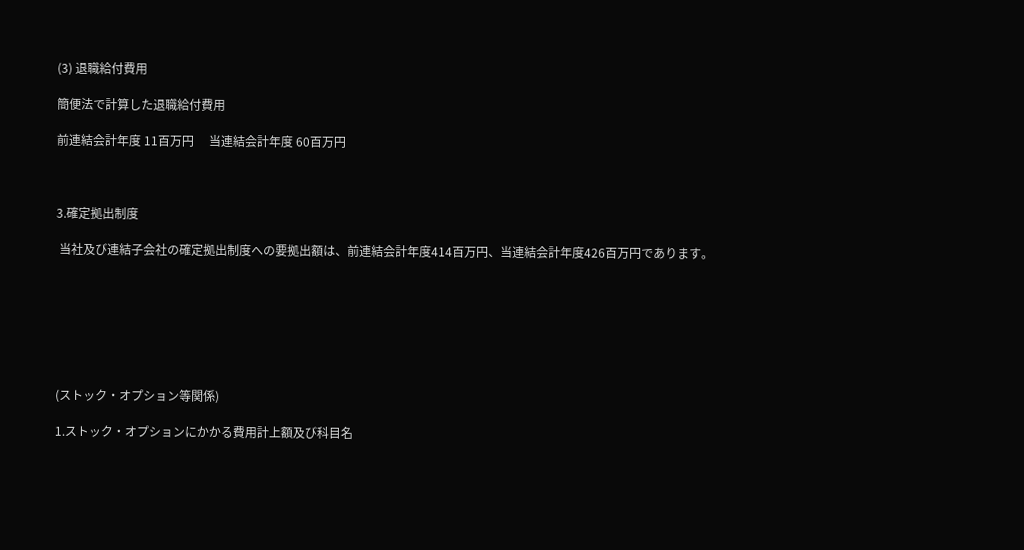(3) 退職給付費用

簡便法で計算した退職給付費用

前連結会計年度 11百万円     当連結会計年度 60百万円



3.確定拠出制度

 当社及び連結子会社の確定拠出制度への要拠出額は、前連結会計年度414百万円、当連結会計年度426百万円であります。







(ストック・オプション等関係)

1.ストック・オプションにかかる費用計上額及び科目名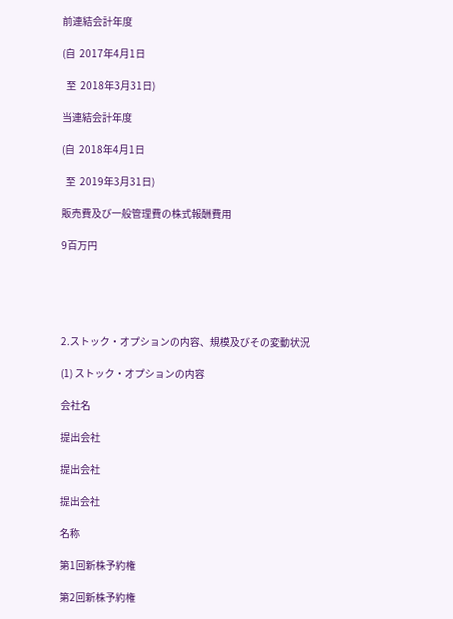前連結会計年度

(自  2017年4月1日

  至  2018年3月31日)

当連結会計年度

(自  2018年4月1日

  至  2019年3月31日)

販売費及び一般管理費の株式報酬費用

9百万円





2.ストック・オプションの内容、規模及びその変動状況

(1) ストック・オプションの内容

会社名

提出会社

提出会社

提出会社

名称

第1回新株予約権

第2回新株予約権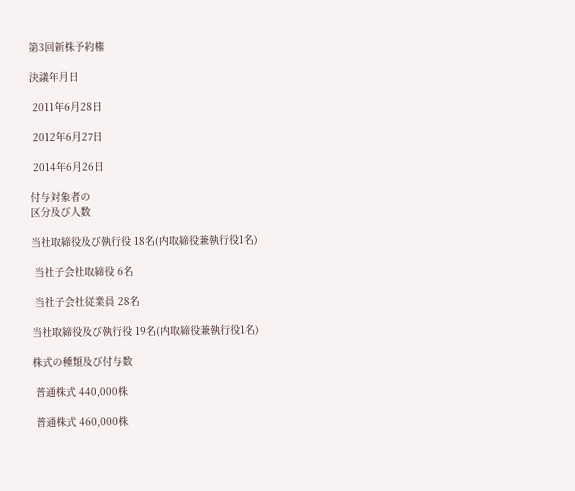第3回新株予約権

決議年月日

 2011年6月28日

 2012年6月27日

 2014年6月26日

付与対象者の
区分及び人数

当社取締役及び執行役 18名(内取締役兼執行役1名)

 当社子会社取締役 6名

 当社子会社従業員 28名

当社取締役及び執行役 19名(内取締役兼執行役1名)

株式の種類及び付与数

 普通株式 440,000株

 普通株式 460,000株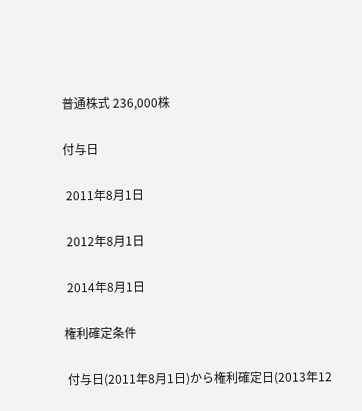普通株式 236,000株

付与日

 2011年8月1日

 2012年8月1日

 2014年8月1日

権利確定条件

 付与日(2011年8月1日)から権利確定日(2013年12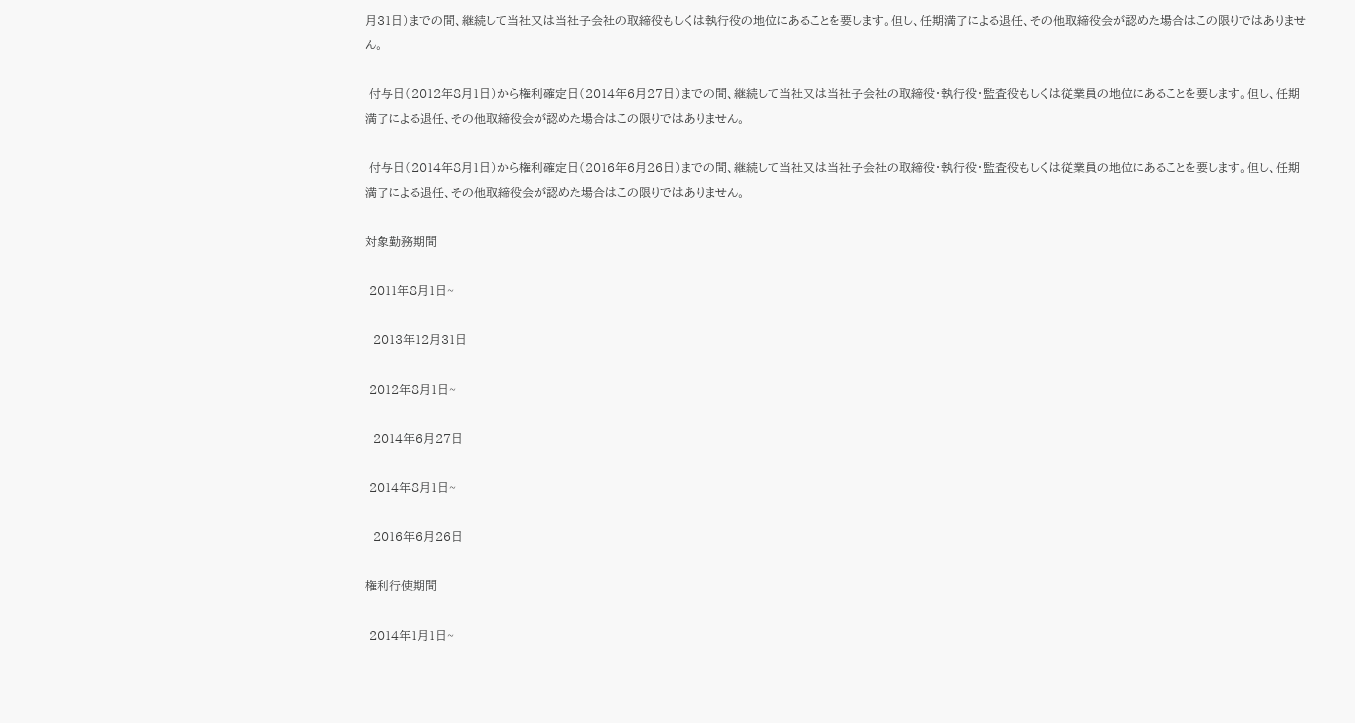月31日)までの間、継続して当社又は当社子会社の取締役もしくは執行役の地位にあることを要します。但し、任期満了による退任、その他取締役会が認めた場合はこの限りではありません。

 付与日(2012年8月1日)から権利確定日(2014年6月27日)までの間、継続して当社又は当社子会社の取締役・執行役・監査役もしくは従業員の地位にあることを要します。但し、任期満了による退任、その他取締役会が認めた場合はこの限りではありません。

 付与日(2014年8月1日)から権利確定日(2016年6月26日)までの間、継続して当社又は当社子会社の取締役・執行役・監査役もしくは従業員の地位にあることを要します。但し、任期満了による退任、その他取締役会が認めた場合はこの限りではありません。

対象勤務期間

 2011年8月1日~

  2013年12月31日

 2012年8月1日~

  2014年6月27日

 2014年8月1日~

  2016年6月26日

権利行使期間

 2014年1月1日~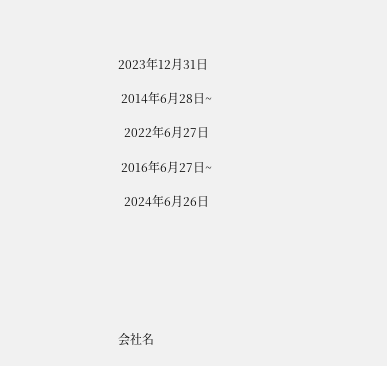2023年12月31日

 2014年6月28日~

  2022年6月27日

 2016年6月27日~

  2024年6月26日







会社名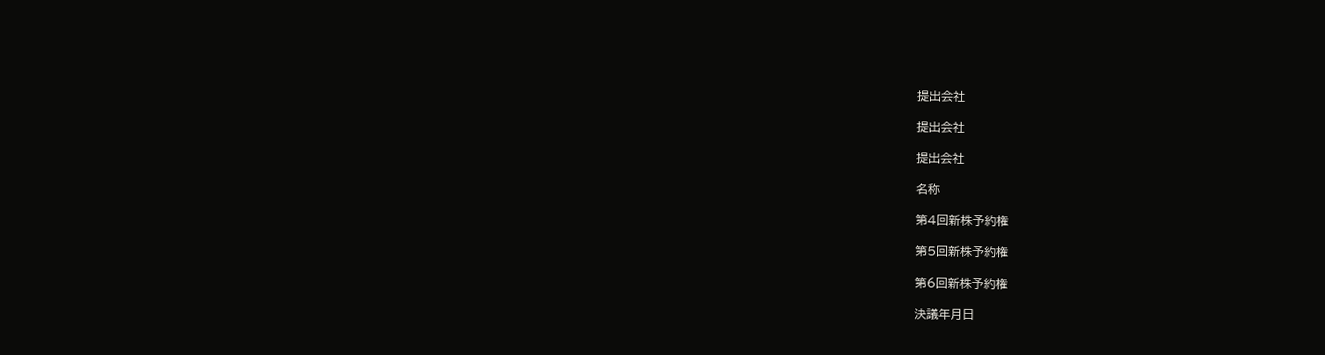提出会社

提出会社

提出会社

名称

第4回新株予約権

第5回新株予約権

第6回新株予約権

決議年月日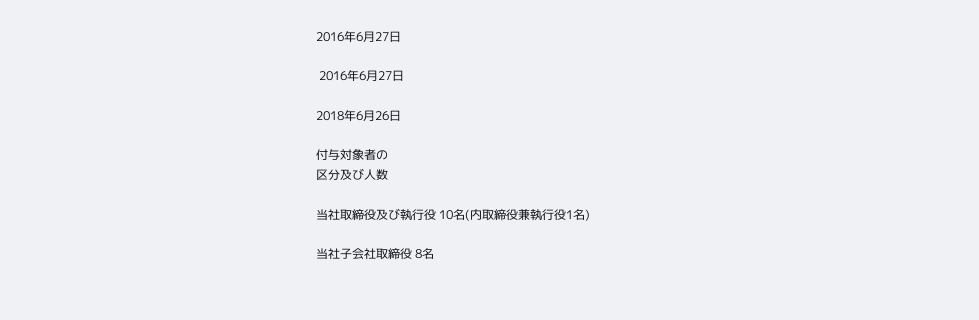2016年6月27日

 2016年6月27日

2018年6月26日

付与対象者の
区分及び人数

当社取締役及び執行役 10名(内取締役兼執行役1名)

当社子会社取締役 8名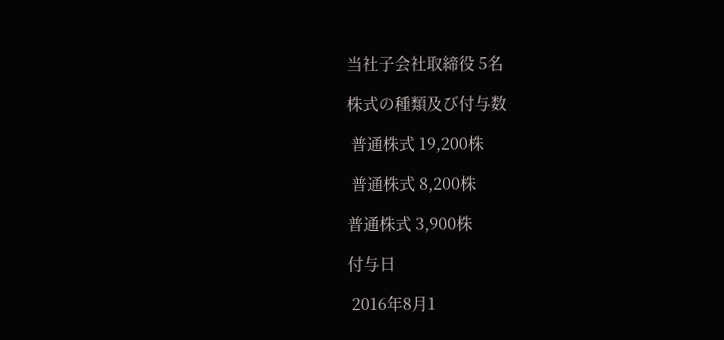当社子会社取締役 5名

株式の種類及び付与数

 普通株式 19,200株

 普通株式 8,200株

普通株式 3,900株

付与日

 2016年8月1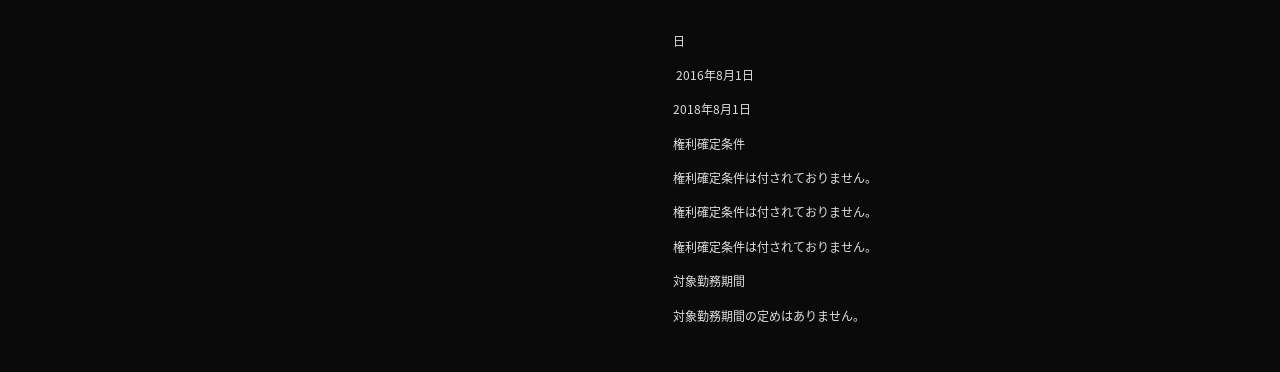日

 2016年8月1日

2018年8月1日

権利確定条件

権利確定条件は付されておりません。

権利確定条件は付されておりません。

権利確定条件は付されておりません。

対象勤務期間

対象勤務期間の定めはありません。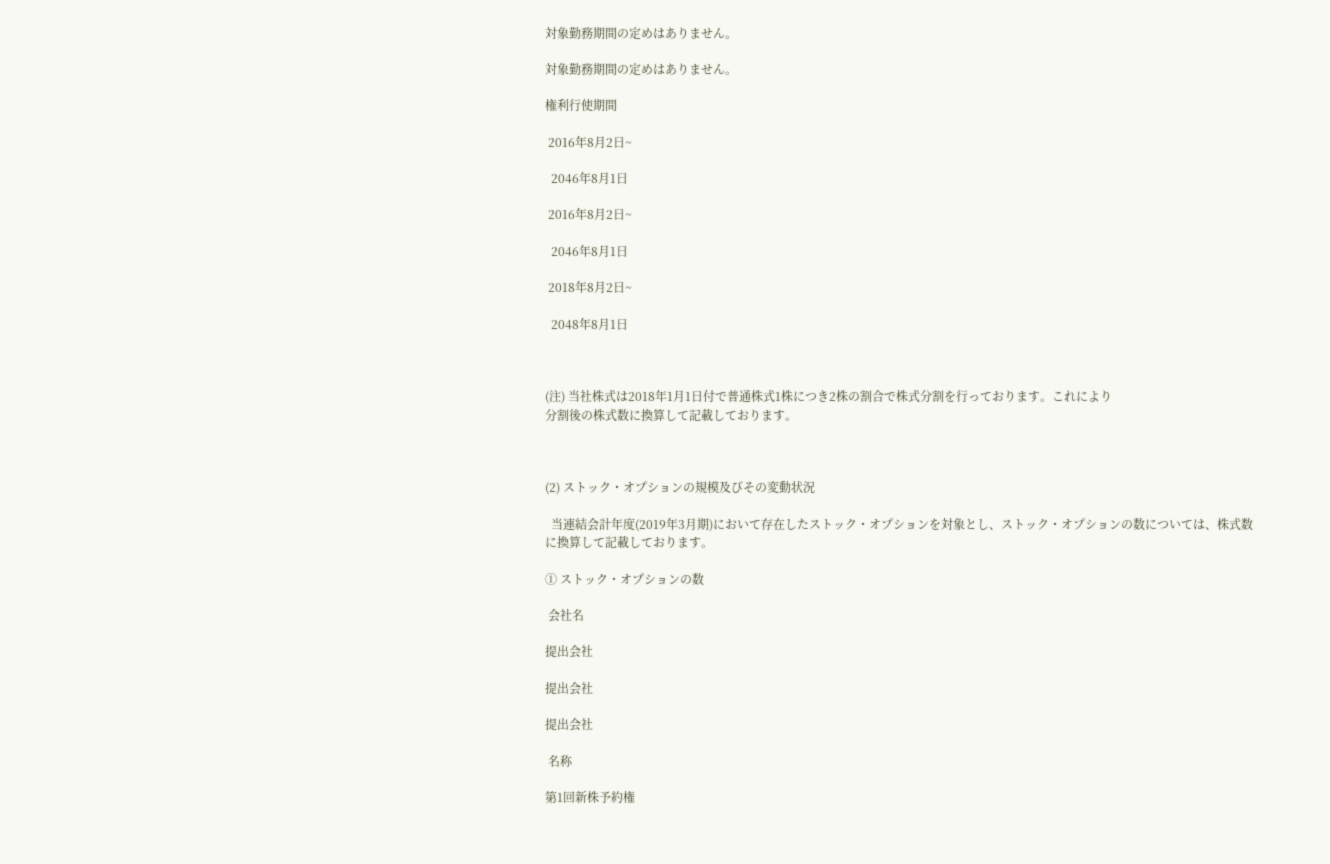対象勤務期間の定めはありません。

対象勤務期間の定めはありません。

権利行使期間

 2016年8月2日~

  2046年8月1日

 2016年8月2日~

  2046年8月1日

 2018年8月2日~

  2048年8月1日



(注) 当社株式は2018年1月1日付で普通株式1株につき2株の割合で株式分割を行っております。これにより
分割後の株式数に換算して記載しております。



(2) ストック・オプションの規模及びその変動状況

  当連結会計年度(2019年3月期)において存在したストック・オプションを対象とし、ストック・オプションの数については、株式数に換算して記載しております。

① ストック・オプションの数

 会社名

提出会社

提出会社

提出会社

 名称

第1回新株予約権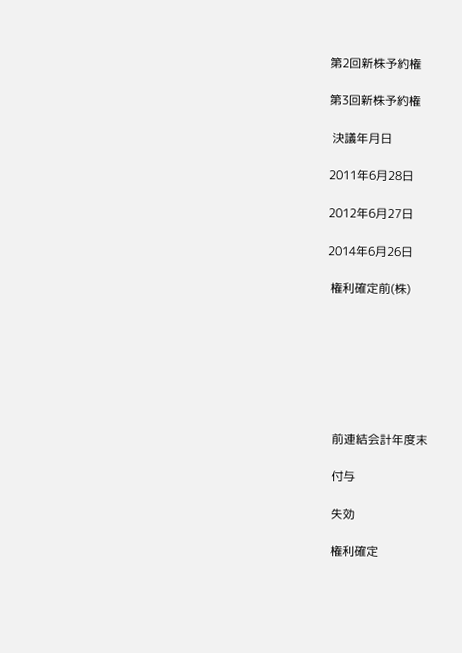第2回新株予約権

第3回新株予約権

 決議年月日

2011年6月28日

2012年6月27日

2014年6月26日

 権利確定前(株)







  前連結会計年度末

  付与

  失効

  権利確定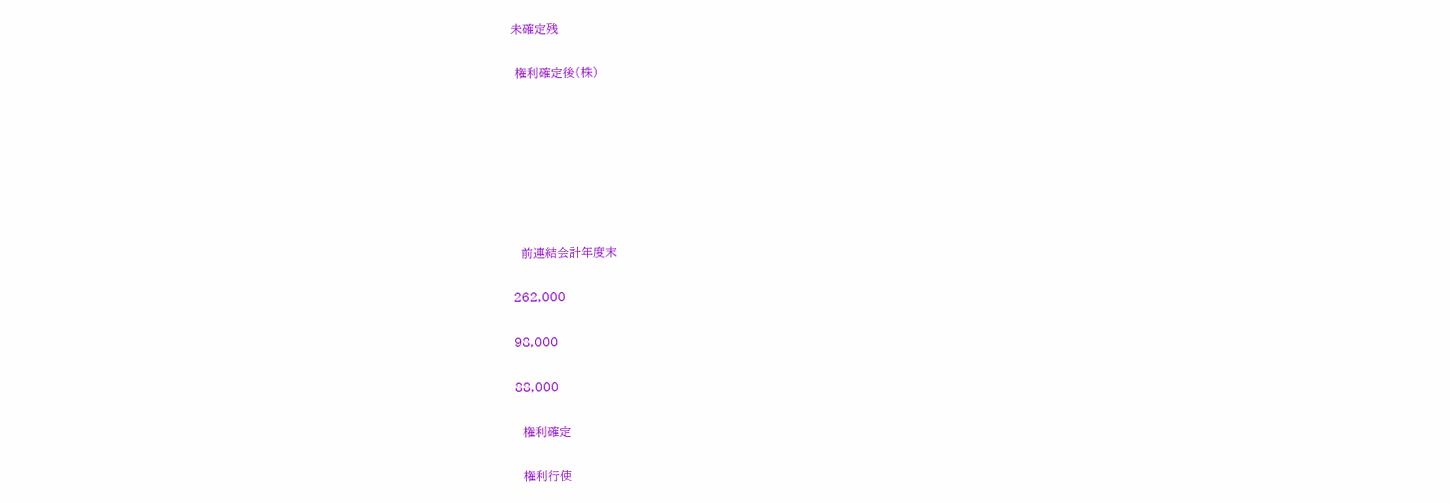未確定残

 権利確定後(株)







  前連結会計年度末

262,000

98,000

88,000

  権利確定

  権利行使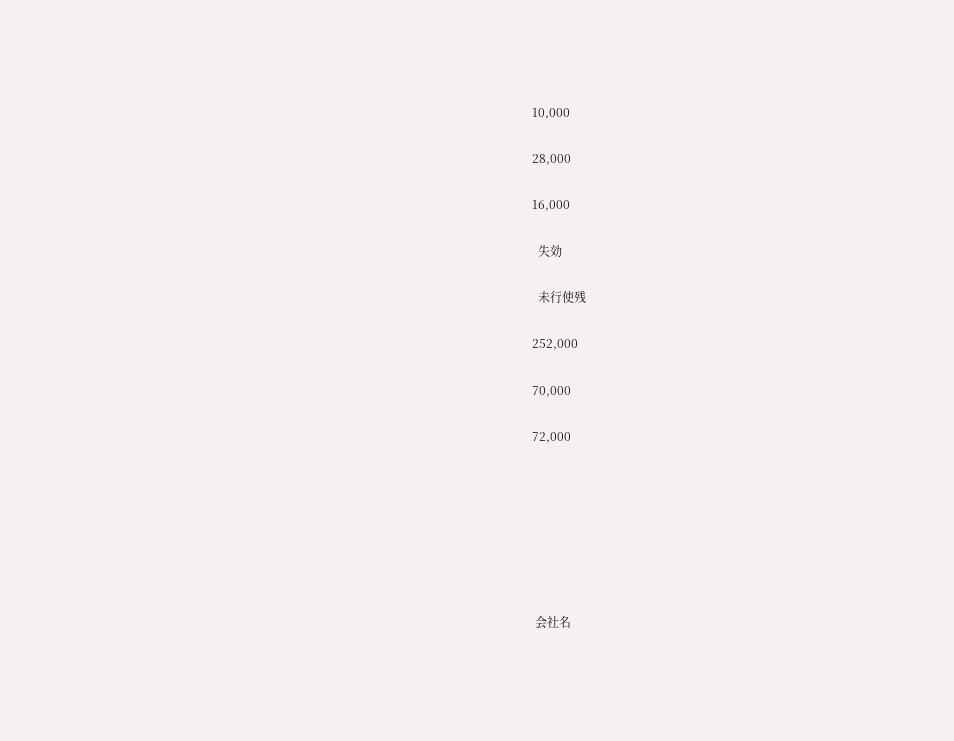10,000

28,000

16,000

  失効

  未行使残

252,000

70,000

72,000







 会社名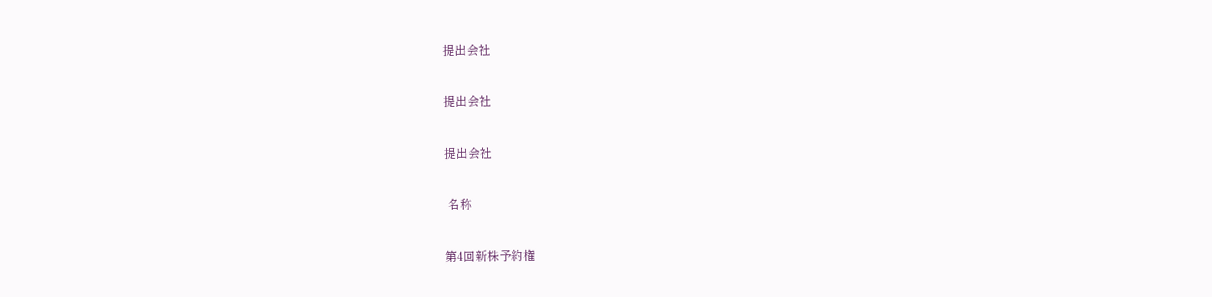提出会社

提出会社

提出会社

 名称

第4回新株予約権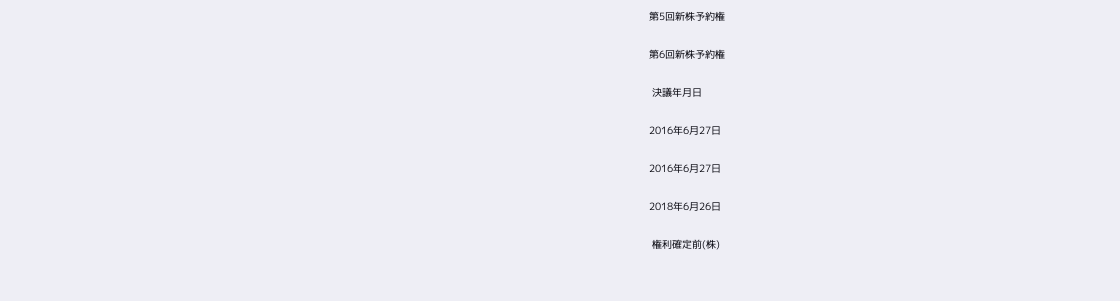第5回新株予約権

第6回新株予約権

 決議年月日

2016年6月27日

2016年6月27日

2018年6月26日

 権利確定前(株)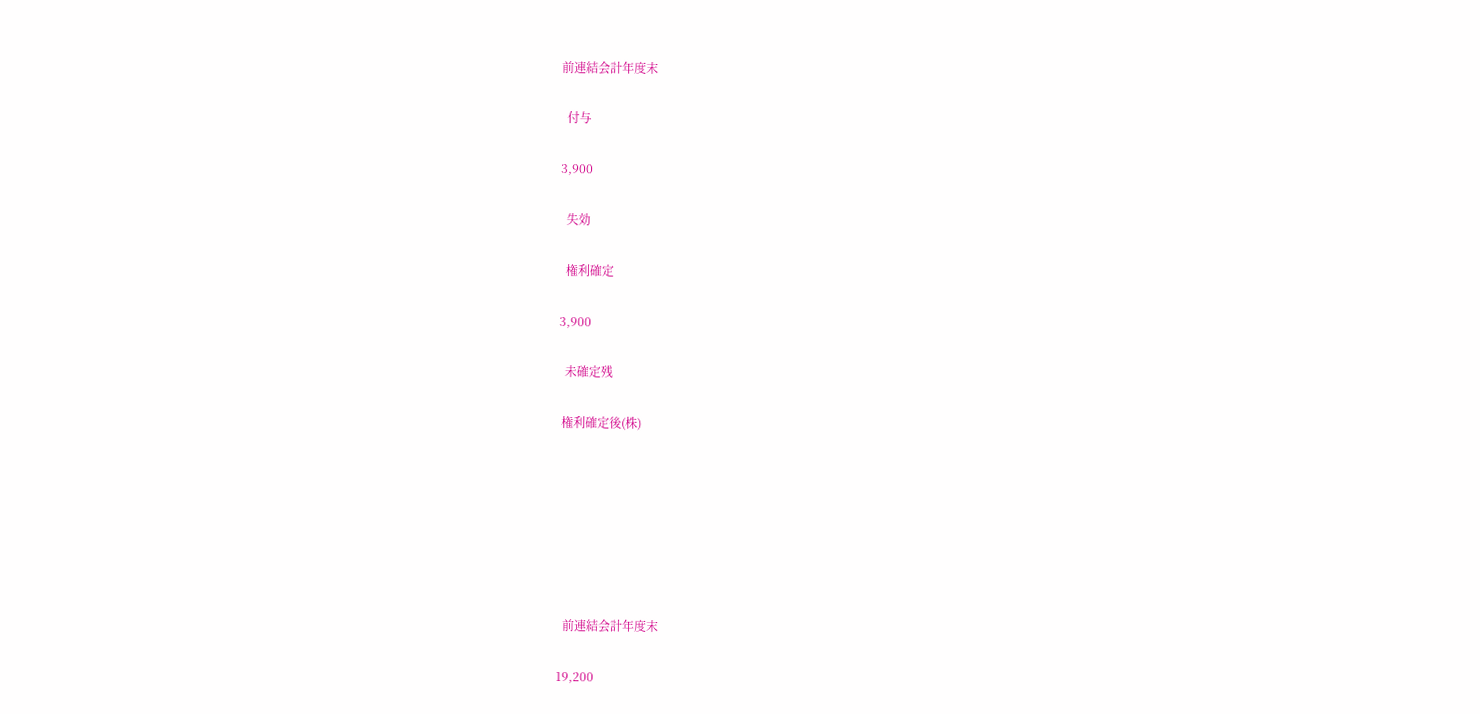前連結会計年度末

  付与

3,900

  失効

  権利確定

3,900

  未確定残

 権利確定後(株)







  前連結会計年度末

19,200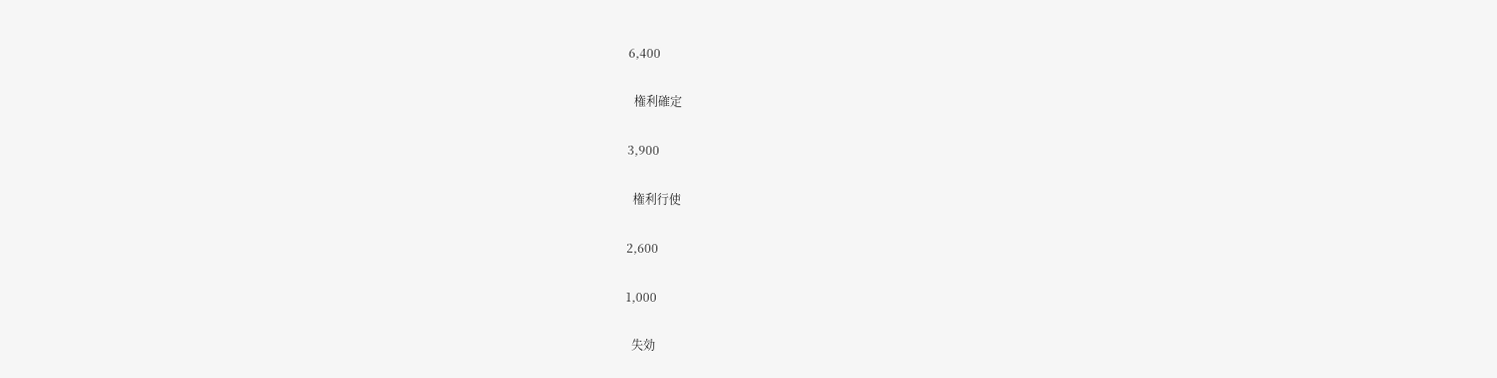6,400

  権利確定

3,900

  権利行使

2,600

1,000

  失効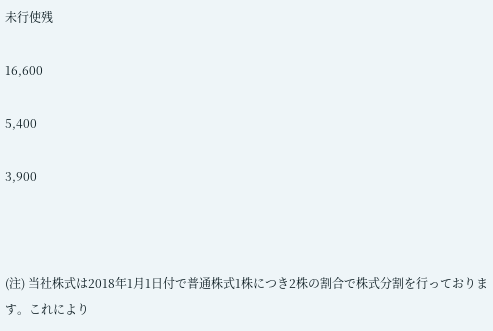未行使残

16,600

5,400

3,900



(注) 当社株式は2018年1月1日付で普通株式1株につき2株の割合で株式分割を行っております。これにより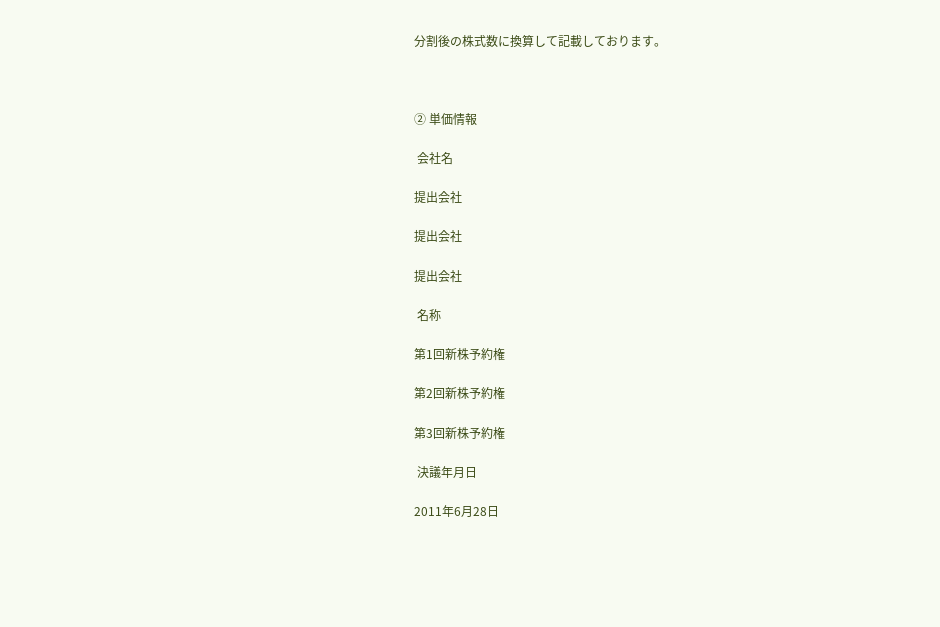分割後の株式数に換算して記載しております。



② 単価情報

 会社名

提出会社

提出会社

提出会社

 名称

第1回新株予約権

第2回新株予約権

第3回新株予約権

 決議年月日

2011年6月28日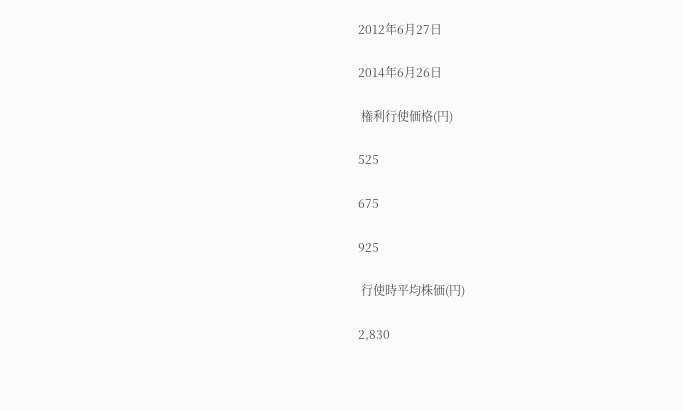2012年6月27日

2014年6月26日

 権利行使価格(円)

525

675

925

 行使時平均株価(円)

2,830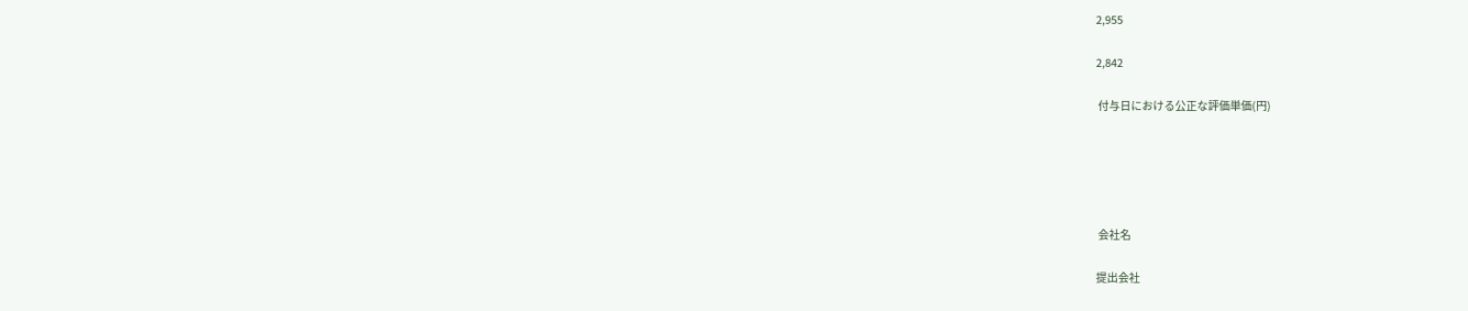2,955

2,842

 付与日における公正な評価単価(円)





 会社名

提出会社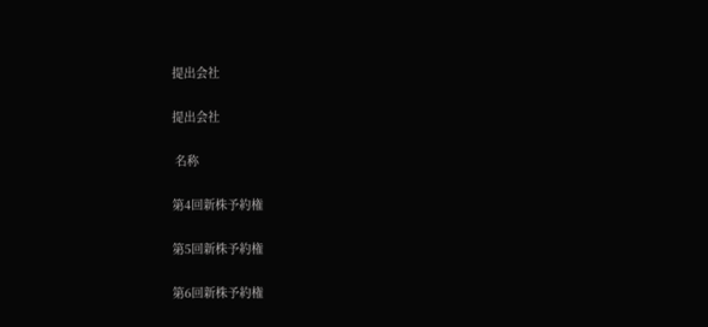提出会社

提出会社

 名称

第4回新株予約権

第5回新株予約権

第6回新株予約権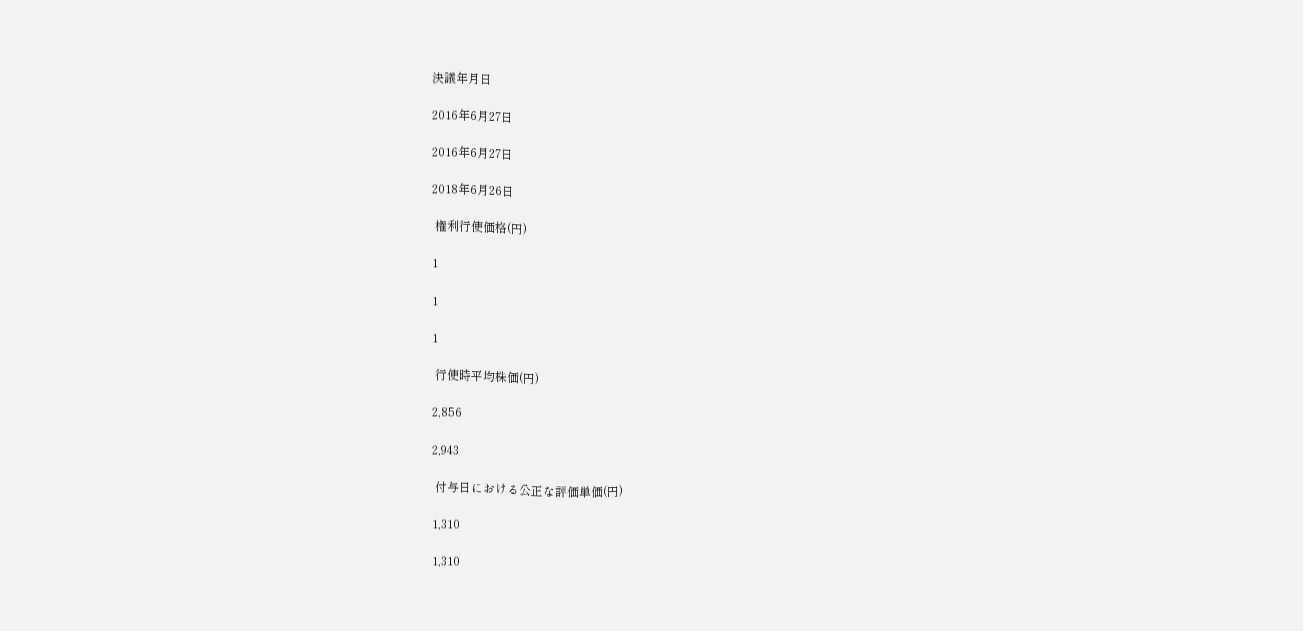決議年月日

2016年6月27日

2016年6月27日

2018年6月26日

 権利行使価格(円)

1

1

1

 行使時平均株価(円)

2,856

2,943

 付与日における公正な評価単価(円)

1,310

1,310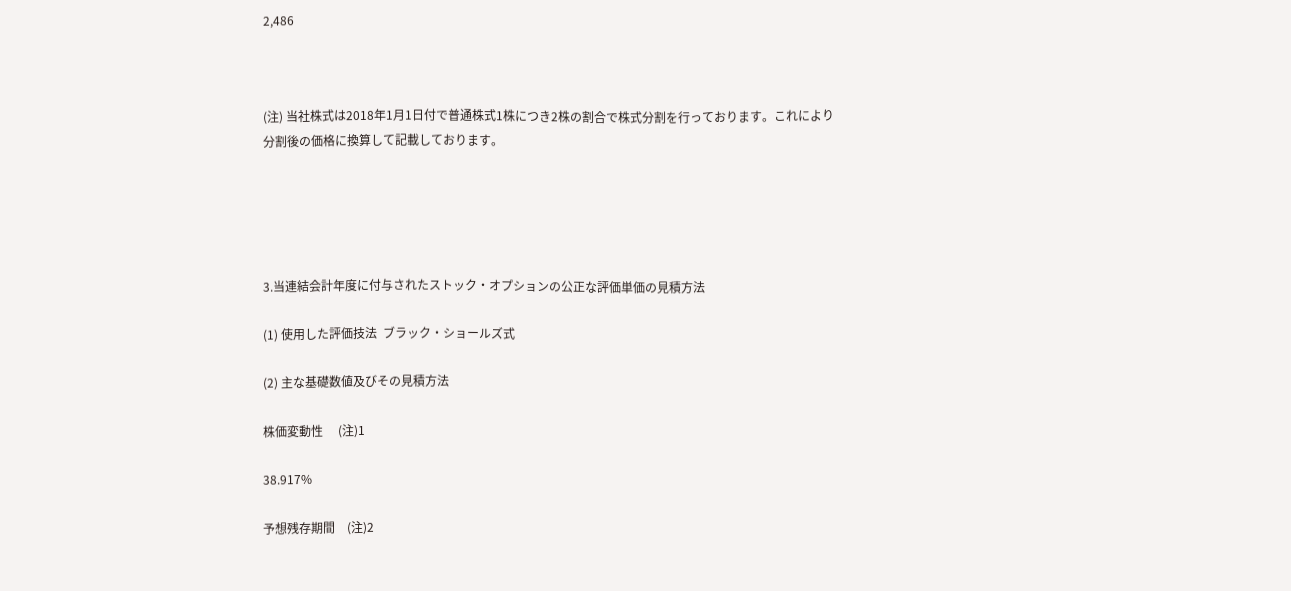2,486



(注) 当社株式は2018年1月1日付で普通株式1株につき2株の割合で株式分割を行っております。これにより
分割後の価格に換算して記載しております。





3.当連結会計年度に付与されたストック・オプションの公正な評価単価の見積方法

(1) 使用した評価技法  ブラック・ショールズ式

(2) 主な基礎数値及びその見積方法

株価変動性     (注)1

38.917%

予想残存期間    (注)2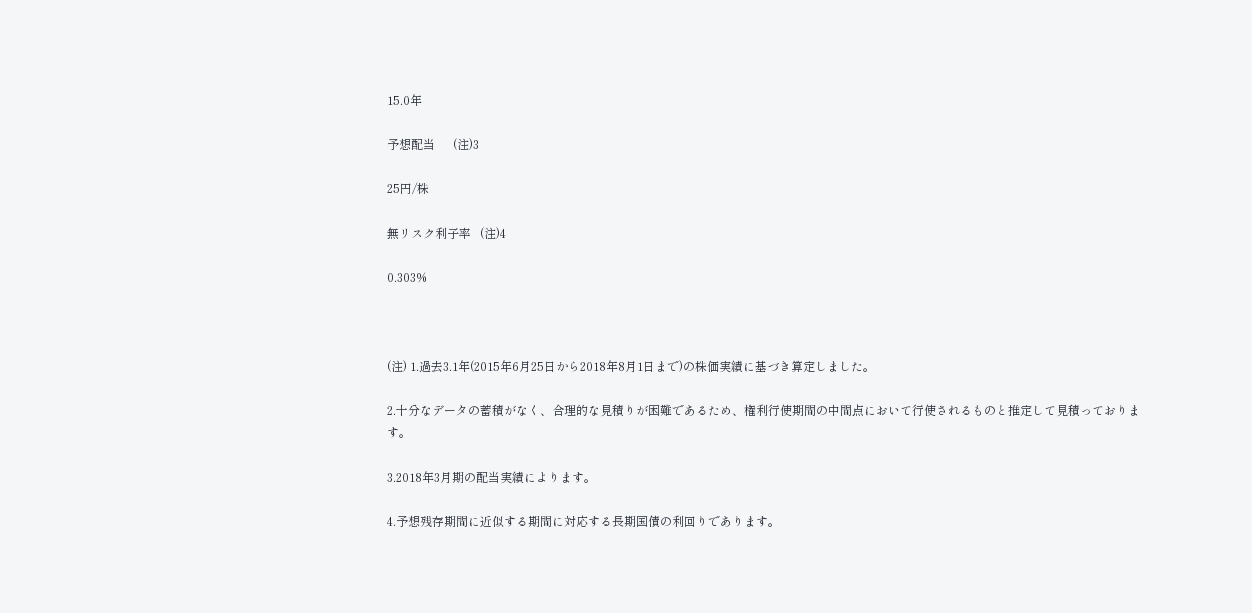15.0年

予想配当      (注)3

25円/株

無リスク利子率   (注)4

0.303%



(注) 1.過去3.1年(2015年6月25日から2018年8月1日まで)の株価実績に基づき算定しました。

2.十分なデータの蓄積がなく、合理的な見積りが困難であるため、権利行使期間の中間点において行使されるものと推定して見積っております。

3.2018年3月期の配当実績によります。

4.予想残存期間に近似する期間に対応する長期国債の利回りであります。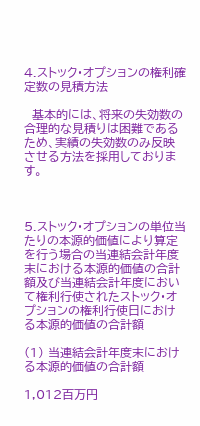4.ストック・オプションの権利確定数の見積方法

  基本的には、将来の失効数の合理的な見積りは困難であるため、実績の失効数のみ反映させる方法を採用しております。



5.ストック・オプションの単位当たりの本源的価値により算定を行う場合の当連結会計年度末における本源的価値の合計額及び当連結会計年度において権利行使されたストック・オプションの権利行使日における本源的価値の合計額

(1) 当連結会計年度末における本源的価値の合計額

1,012百万円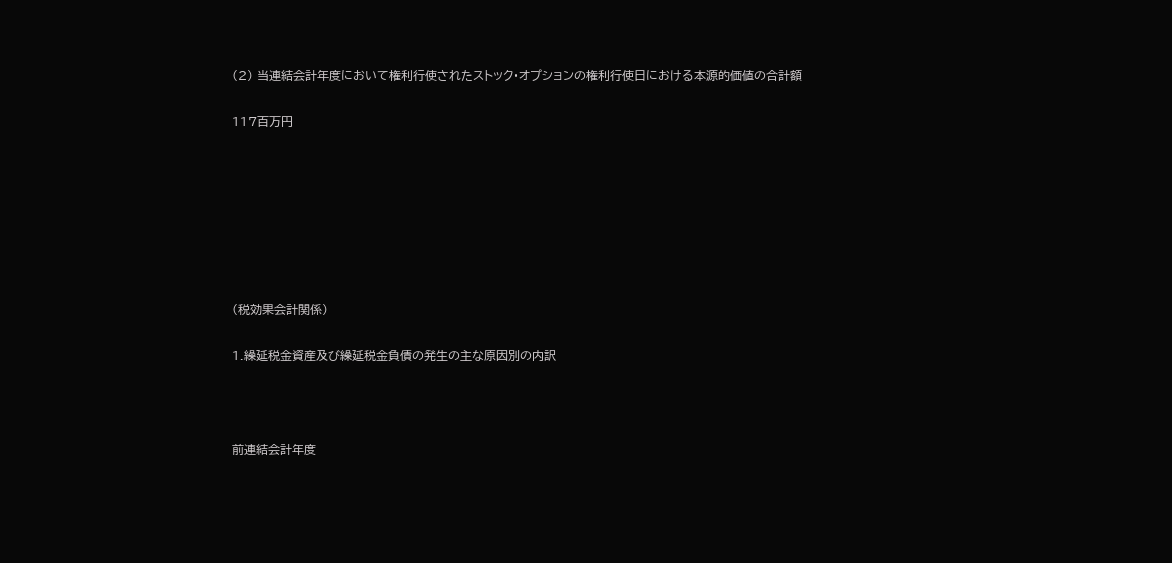(2) 当連結会計年度において権利行使されたストック・オプションの権利行使日における本源的価値の合計額

117百万円







(税効果会計関係)

1.繰延税金資産及び繰延税金負債の発生の主な原因別の内訳



前連結会計年度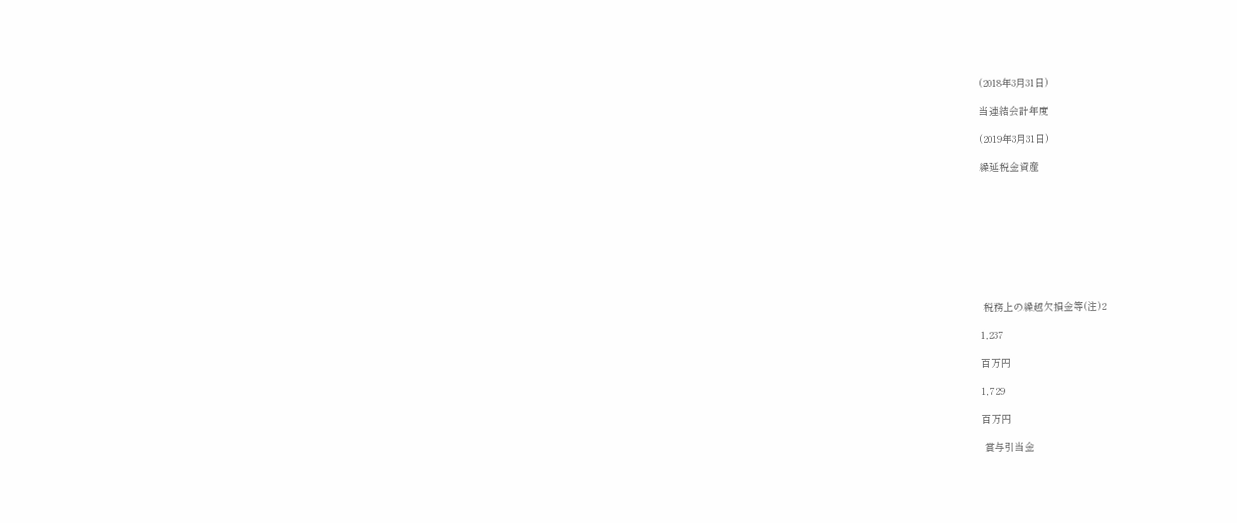(2018年3月31日)

当連結会計年度

(2019年3月31日)

繰延税金資産









 税務上の繰越欠損金等(注)2

1,237

百万円

1,729

百万円

 賞与引当金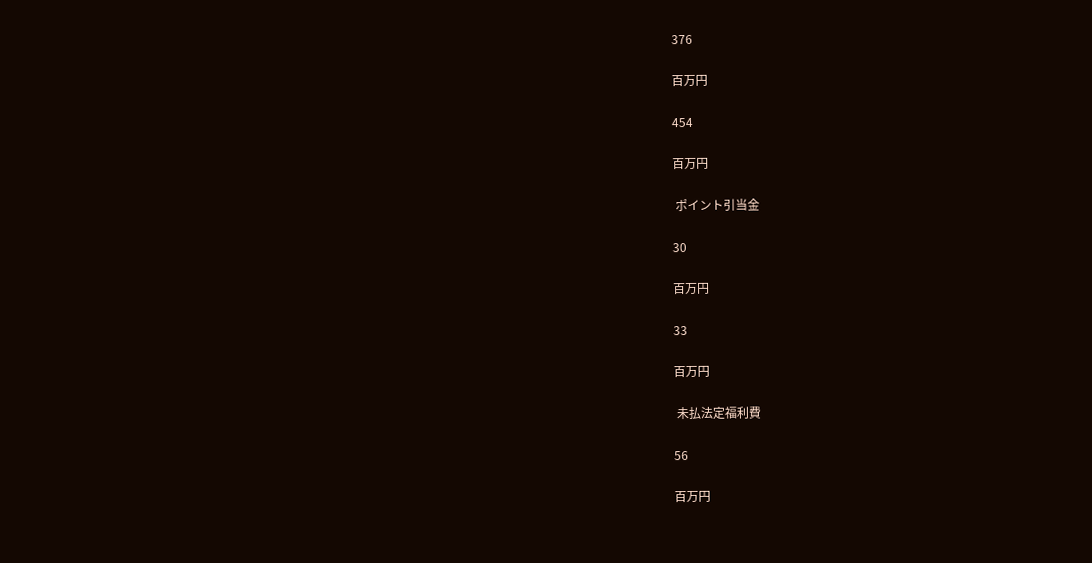376

百万円

454

百万円

 ポイント引当金

30

百万円

33

百万円

 未払法定福利費

56

百万円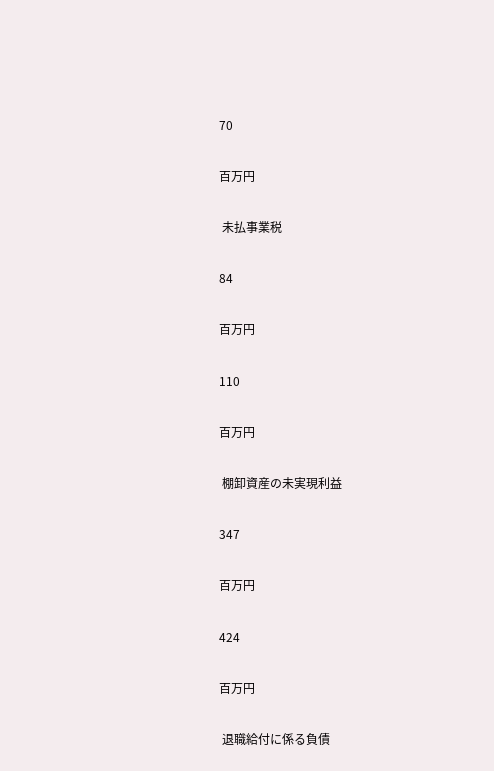70

百万円

 未払事業税

84

百万円

110

百万円

 棚卸資産の未実現利益

347

百万円

424

百万円

 退職給付に係る負債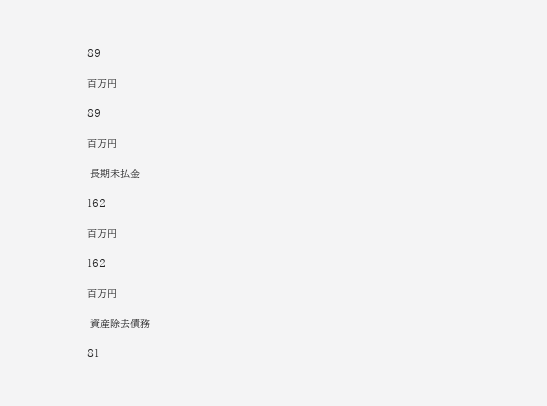89

百万円

89

百万円

 長期未払金

162

百万円

162

百万円

 資産除去債務

81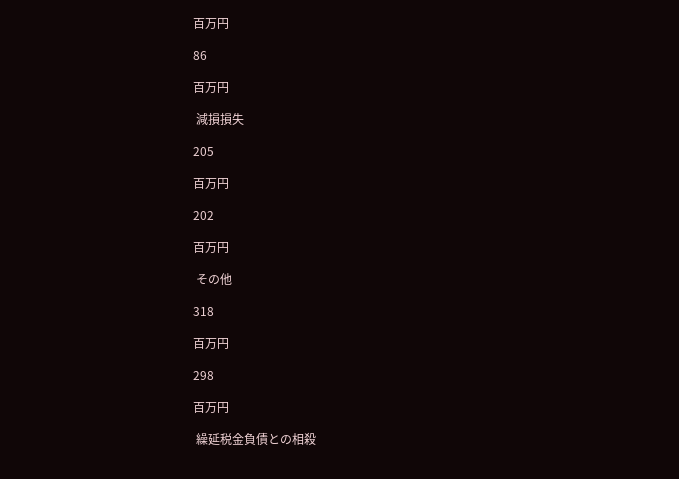百万円

86

百万円

 減損損失

205

百万円

202

百万円

 その他

318

百万円

298

百万円

 繰延税金負債との相殺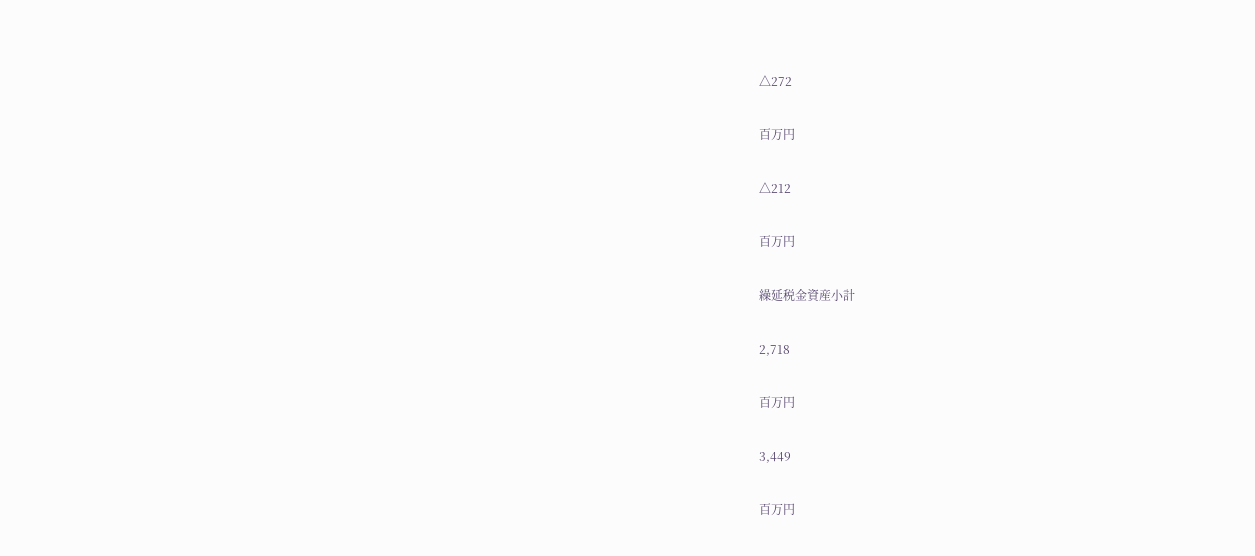△272

百万円

△212

百万円

繰延税金資産小計

2,718

百万円

3,449

百万円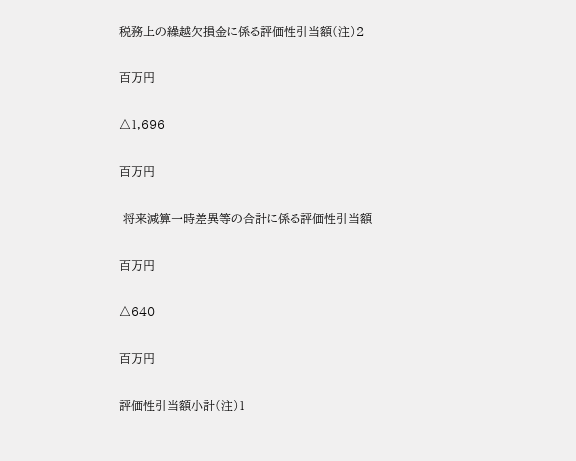税務上の繰越欠損金に係る評価性引当額(注)2

百万円

△1,696

百万円

 将来減算一時差異等の合計に係る評価性引当額

百万円

△640

百万円

評価性引当額小計(注)1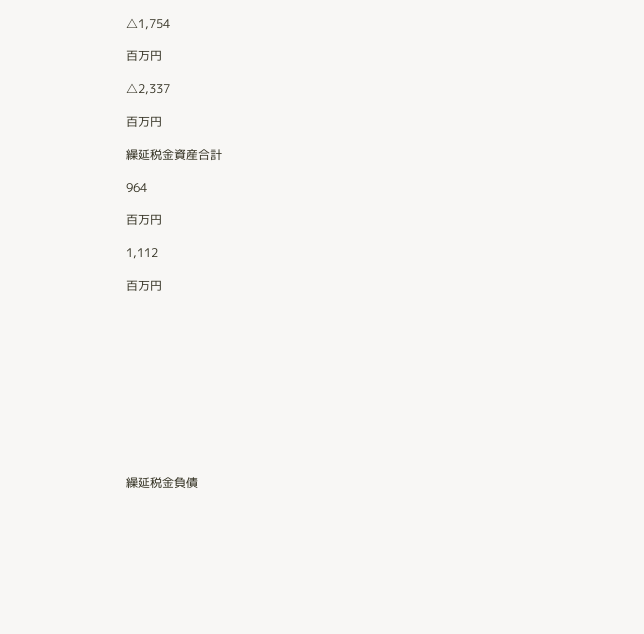△1,754

百万円

△2,337

百万円

繰延税金資産合計

964

百万円

1,112

百万円











繰延税金負債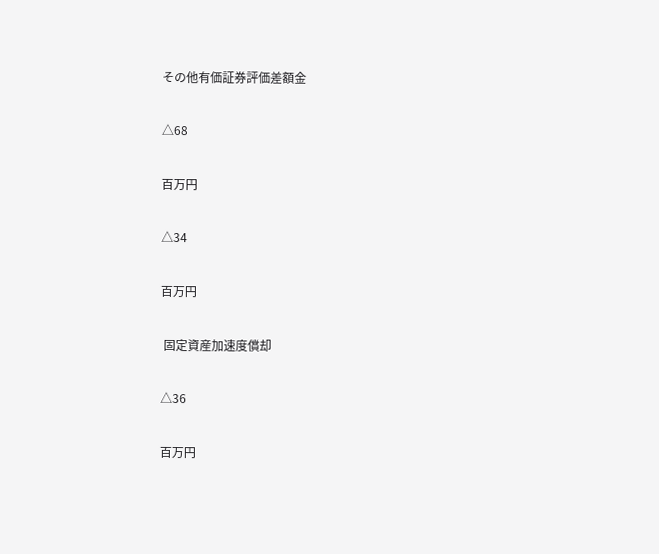その他有価証券評価差額金

△68

百万円

△34

百万円

 固定資産加速度償却

△36

百万円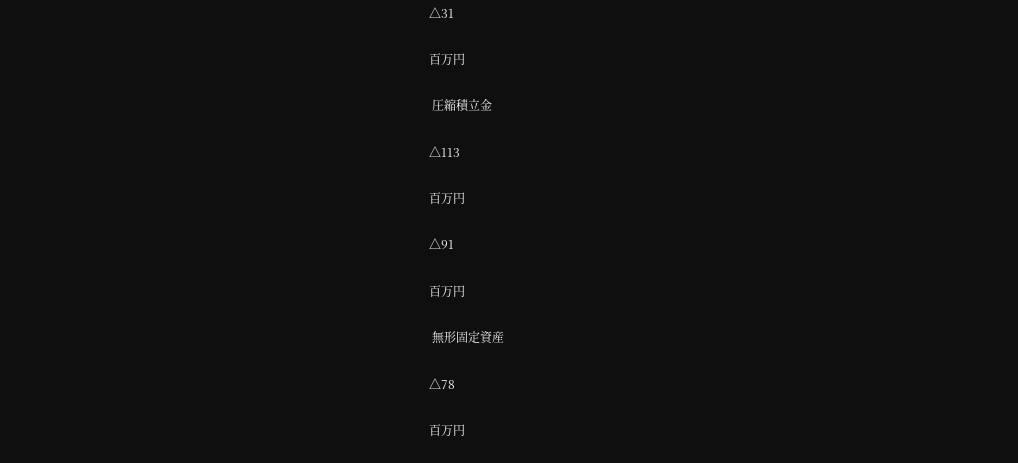△31

百万円

 圧縮積立金

△113

百万円

△91

百万円

 無形固定資産

△78

百万円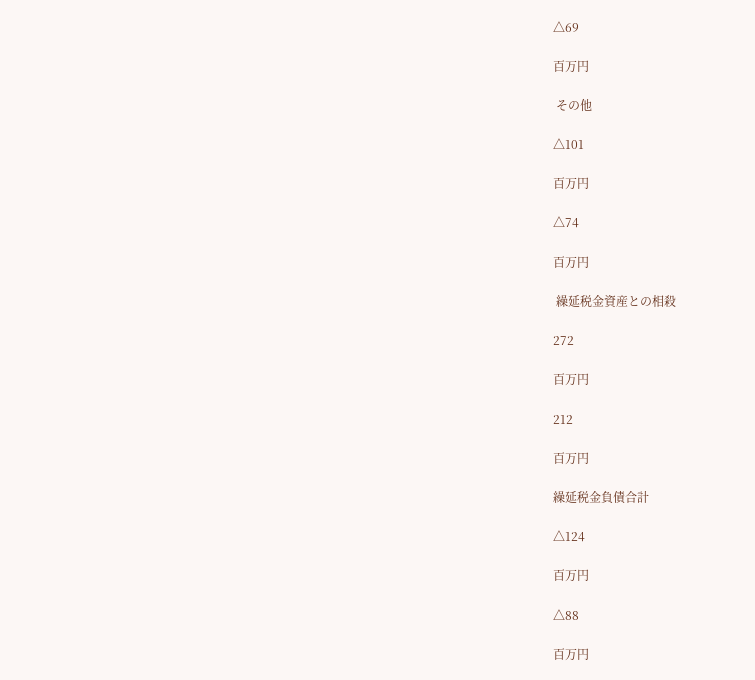△69

百万円

 その他

△101

百万円

△74

百万円

 繰延税金資産との相殺

272

百万円

212

百万円

繰延税金負債合計

△124

百万円

△88

百万円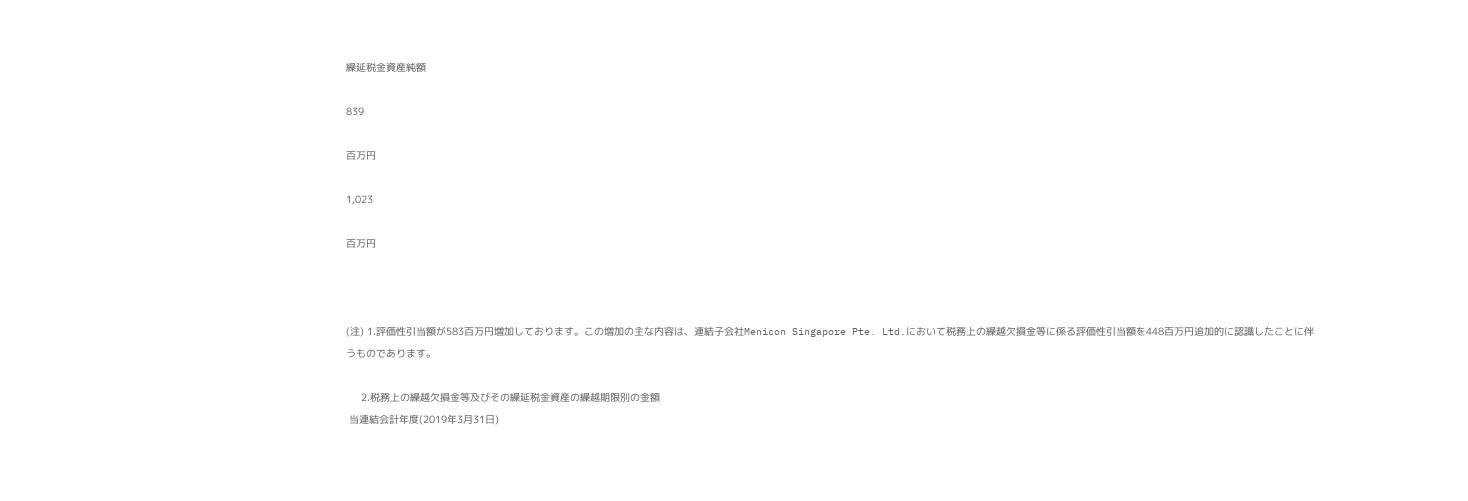繰延税金資産純額

839

百万円

1,023

百万円



(注) 1.評価性引当額が583百万円増加しております。この増加の主な内容は、連結子会社Menicon Singapore Pte. Ltd.において税務上の繰越欠損金等に係る評価性引当額を448百万円追加的に認識したことに伴うものであります。

     2.税務上の繰越欠損金等及びその繰延税金資産の繰越期限別の金額
 当連結会計年度(2019年3月31日)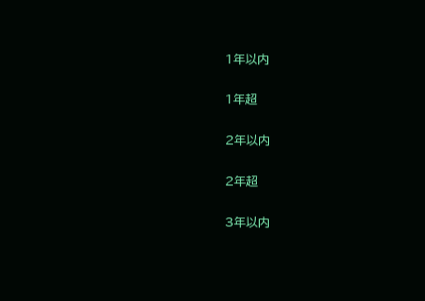1年以内

1年超

2年以内

2年超

3年以内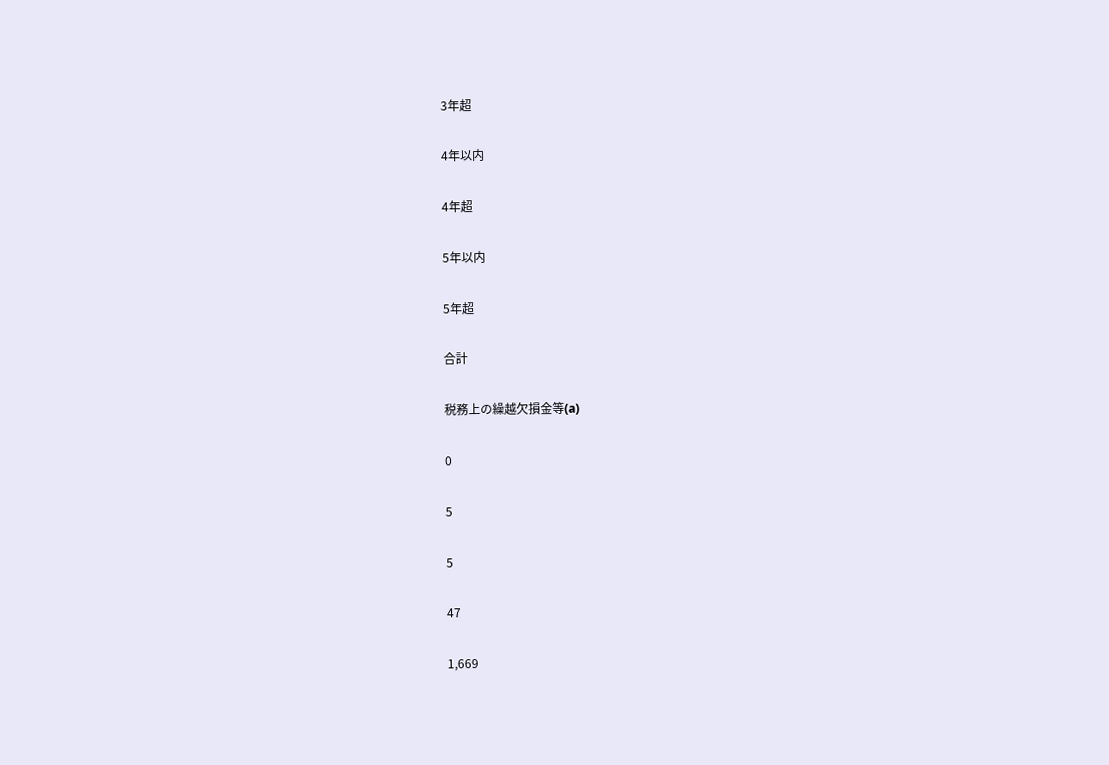3年超

4年以内

4年超

5年以内

5年超

合計

税務上の繰越欠損金等(a)

0

5

5

47

1,669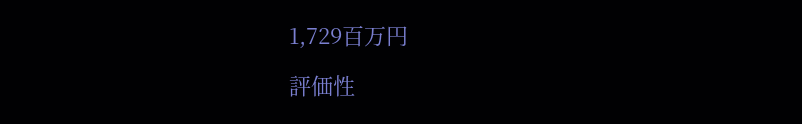1,729百万円

評価性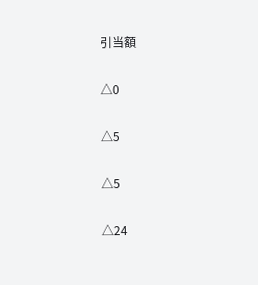引当額

△0

△5

△5

△24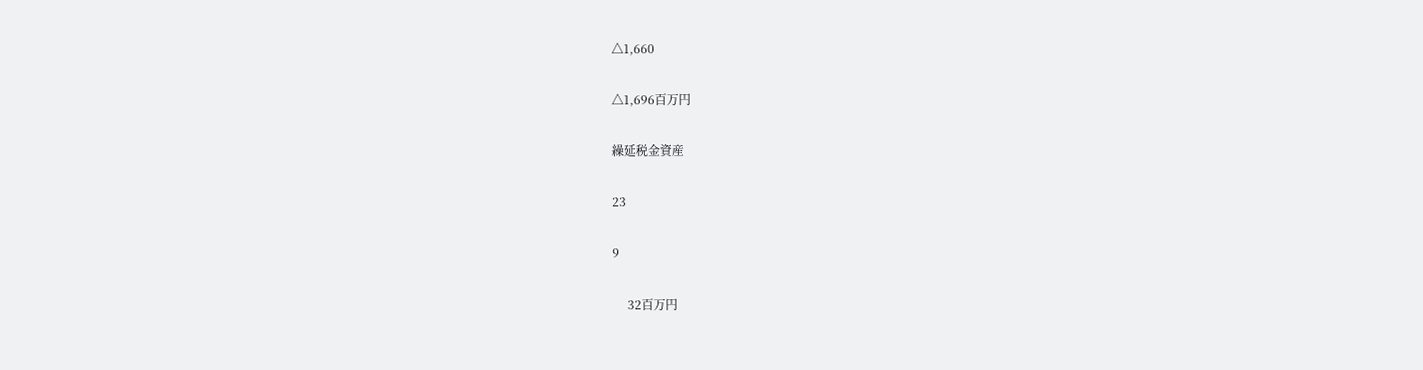△1,660

△1,696百万円

繰延税金資産

23

9

     32百万円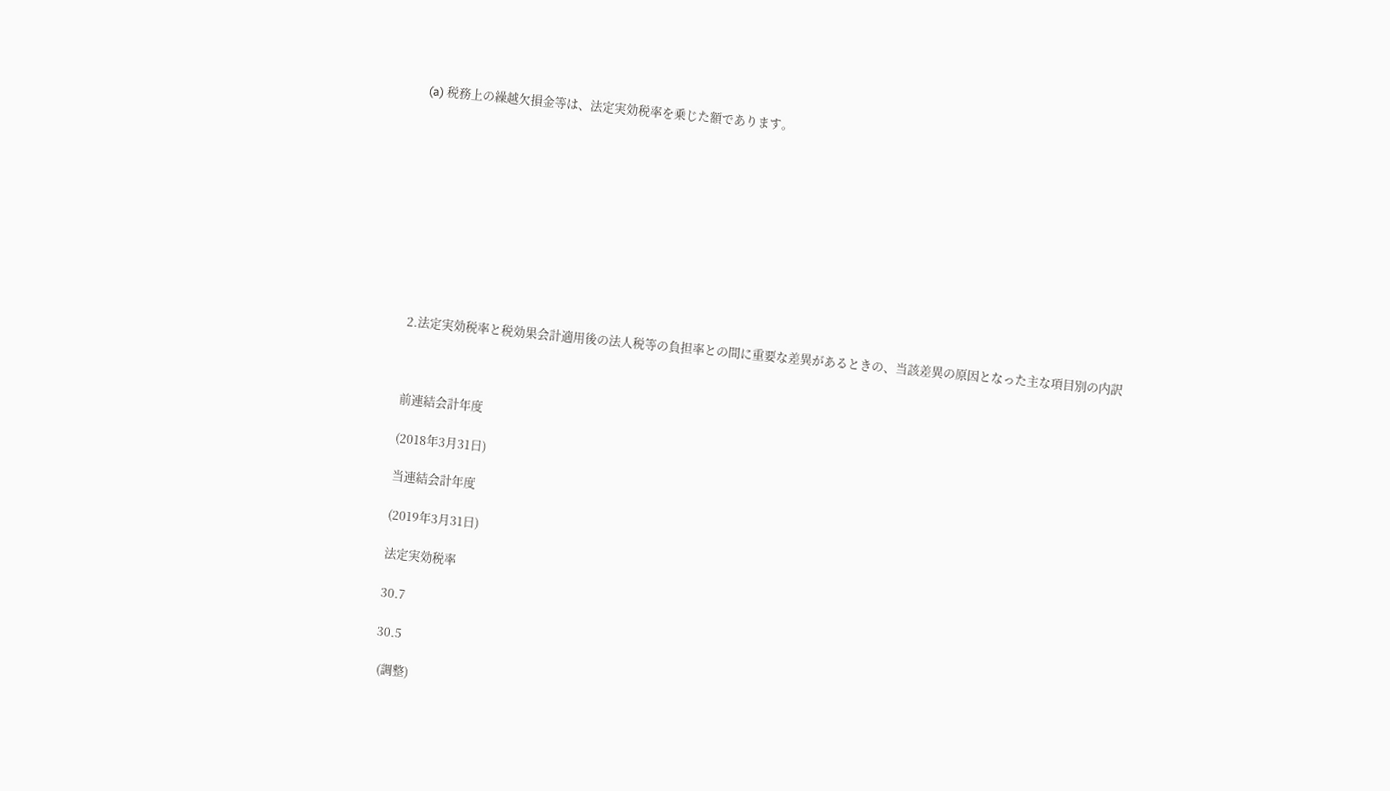(a) 税務上の繰越欠損金等は、法定実効税率を乗じた額であります。











2.法定実効税率と税効果会計適用後の法人税等の負担率との間に重要な差異があるときの、当該差異の原因となった主な項目別の内訳



前連結会計年度

(2018年3月31日)

当連結会計年度

(2019年3月31日)

法定実効税率

30.7

30.5

 (調整)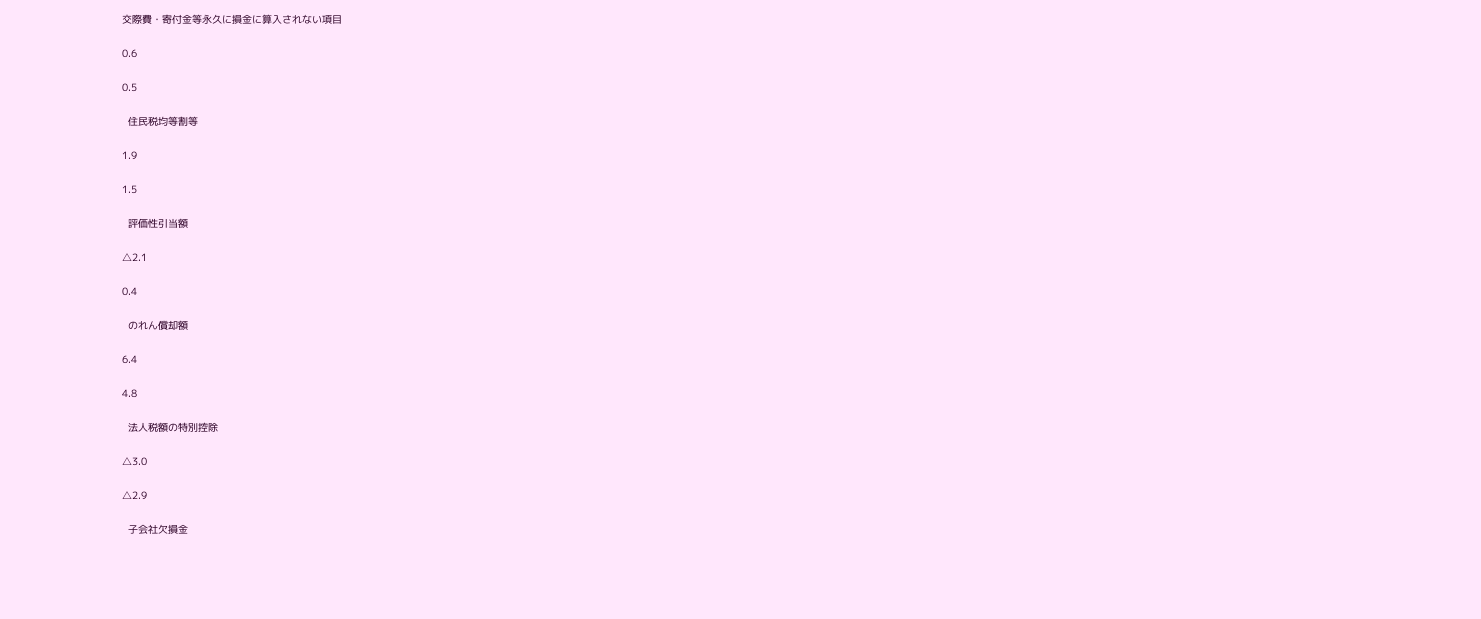交際費・寄付金等永久に損金に算入されない項目

0.6

0.5

  住民税均等割等

1.9

1.5

  評価性引当額

△2.1

0.4

  のれん償却額

6.4

4.8

  法人税額の特別控除

△3.0

△2.9

  子会社欠損金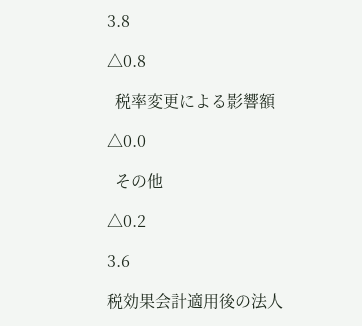3.8

△0.8

  税率変更による影響額

△0.0

  その他

△0.2

3.6

税効果会計適用後の法人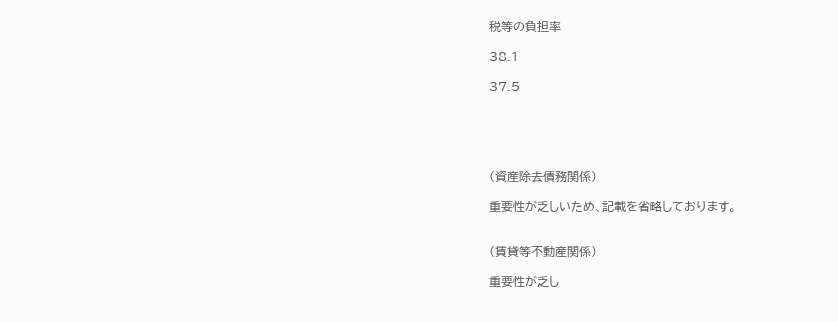税等の負担率

38.1

37.5





(資産除去債務関係)

重要性が乏しいため、記載を省略しております。


(賃貸等不動産関係)

重要性が乏し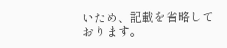いため、記載を省略しております。